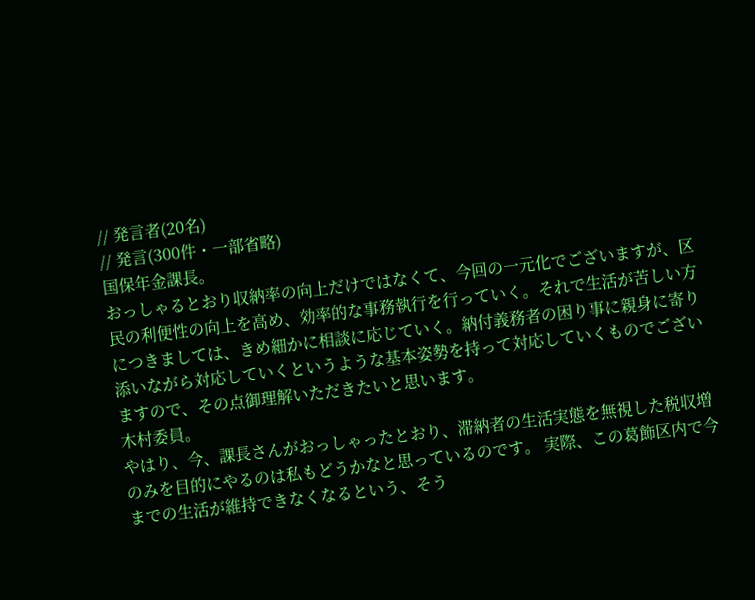// 発言者(20名)
// 発言(300件・一部省略)
国保年金課長。
おっしゃるとおり収納率の向上だけではなくて、今回の一元化でございますが、区民の利便性の向上を高め、効率的な事務執行を行っていく。それで生活が苦しい方につきましては、きめ細かに相談に応じていく。納付義務者の困り事に親身に寄り添いながら対応していくというような基本姿勢を持って対応していくものでございますので、その点御理解いただきたいと思います。
木村委員。
やはり、今、課長さんがおっしゃったとおり、滞納者の生活実態を無視した税収増のみを目的にやるのは私もどうかなと思っているのです。 実際、この葛飾区内で今までの生活が維持できなくなるという、そう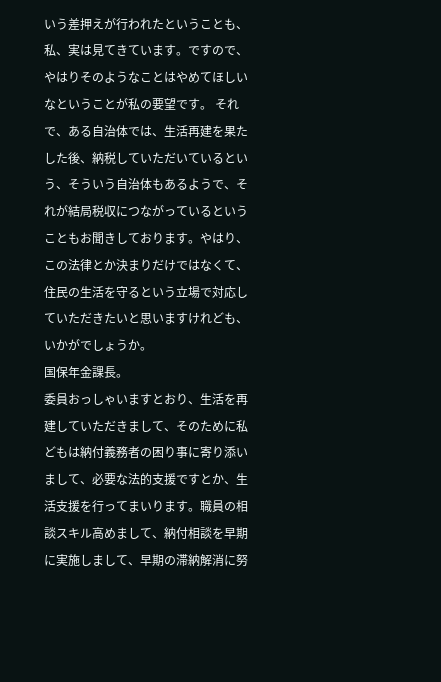いう差押えが行われたということも、私、実は見てきています。ですので、やはりそのようなことはやめてほしいなということが私の要望です。 それで、ある自治体では、生活再建を果たした後、納税していただいているという、そういう自治体もあるようで、それが結局税収につながっているということもお聞きしております。やはり、この法律とか決まりだけではなくて、住民の生活を守るという立場で対応していただきたいと思いますけれども、いかがでしょうか。
国保年金課長。
委員おっしゃいますとおり、生活を再建していただきまして、そのために私どもは納付義務者の困り事に寄り添いまして、必要な法的支援ですとか、生活支援を行ってまいります。職員の相談スキル高めまして、納付相談を早期に実施しまして、早期の滞納解消に努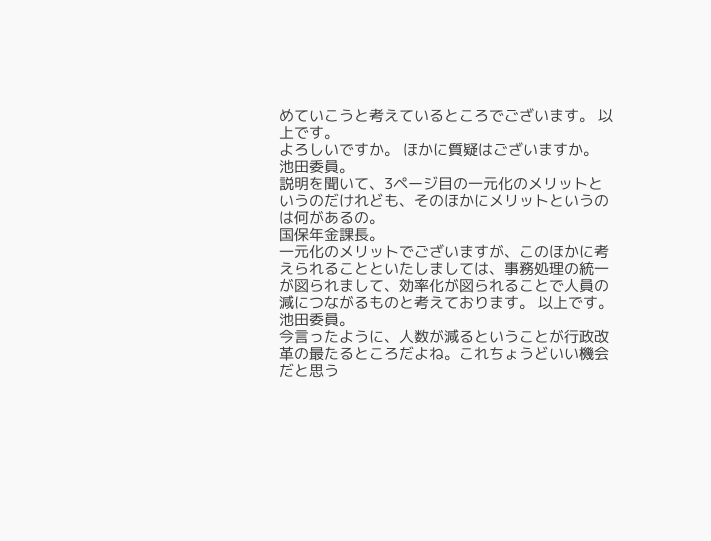めていこうと考えているところでございます。 以上です。
よろしいですか。 ほかに質疑はございますか。 池田委員。
説明を聞いて、3ページ目の一元化のメリットというのだけれども、そのほかにメリットというのは何があるの。
国保年金課長。
一元化のメリットでございますが、このほかに考えられることといたしましては、事務処理の統一が図られまして、効率化が図られることで人員の減につながるものと考えております。 以上です。
池田委員。
今言ったように、人数が減るということが行政改革の最たるところだよね。これちょうどいい機会だと思う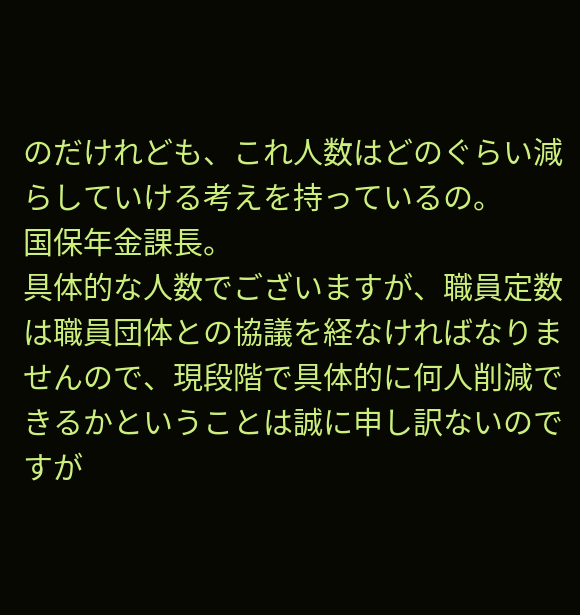のだけれども、これ人数はどのぐらい減らしていける考えを持っているの。
国保年金課長。
具体的な人数でございますが、職員定数は職員団体との協議を経なければなりませんので、現段階で具体的に何人削減できるかということは誠に申し訳ないのですが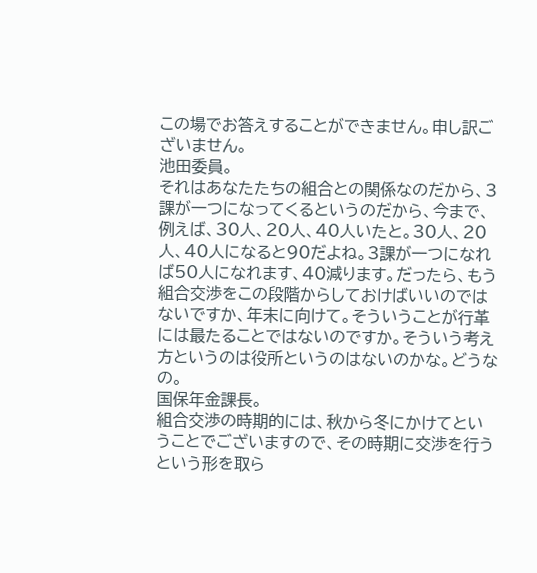この場でお答えすることができません。申し訳ございません。
池田委員。
それはあなたたちの組合との関係なのだから、3課が一つになってくるというのだから、今まで、例えば、30人、20人、40人いたと。30人、20人、40人になると90だよね。3課が一つになれば50人になれます、40減ります。だったら、もう組合交渉をこの段階からしておけばいいのではないですか、年末に向けて。そういうことが行革には最たることではないのですか。そういう考え方というのは役所というのはないのかな。どうなの。
国保年金課長。
組合交渉の時期的には、秋から冬にかけてということでございますので、その時期に交渉を行うという形を取ら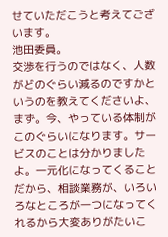せていただこうと考えてございます。
池田委員。
交渉を行うのではなく、人数がどのぐらい減るのですかというのを教えてくださいよ、まず。今、やっている体制がこのぐらいになります。サービスのことは分かりましたよ。一元化になってくることだから、相談業務が、いろいろなところが一つになってくれるから大変ありがたいこ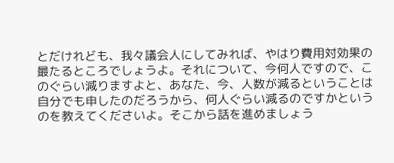とだけれども、我々議会人にしてみれば、やはり費用対効果の最たるところでしょうよ。それについて、今何人ですので、このぐらい減りますよと、あなた、今、人数が減るということは自分でも申したのだろうから、何人ぐらい減るのですかというのを教えてくださいよ。そこから話を進めましょう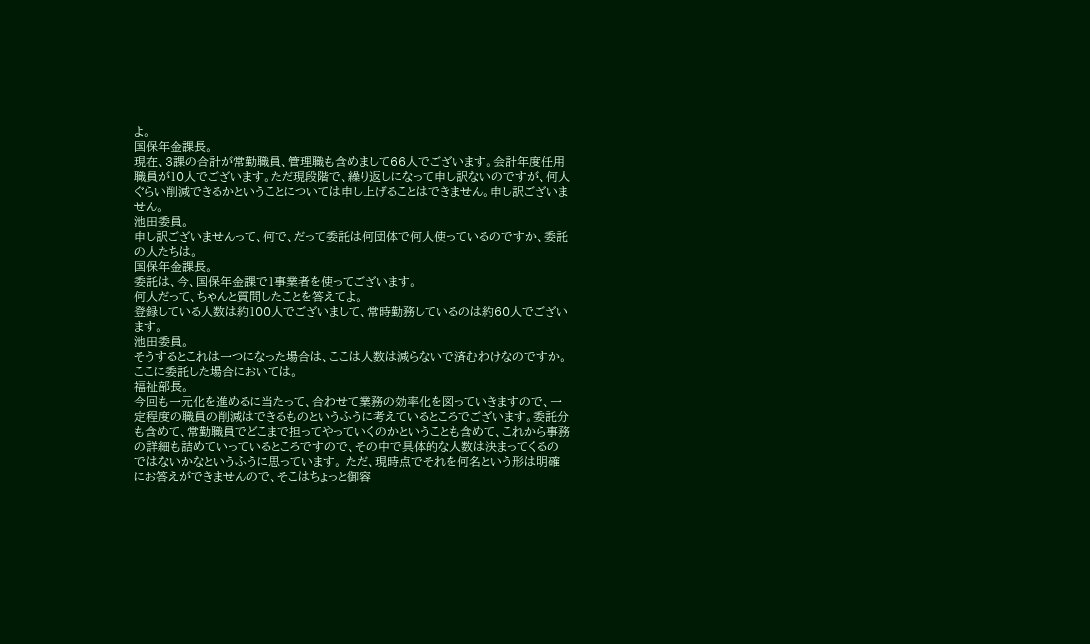よ。
国保年金課長。
現在、3課の合計が常勤職員、管理職も含めまして66人でございます。会計年度任用職員が10人でございます。ただ現段階で、繰り返しになって申し訳ないのですが、何人ぐらい削減できるかということについては申し上げることはできません。申し訳ございません。
池田委員。
申し訳ございませんって、何で、だって委託は何団体で何人使っているのですか、委託の人たちは。
国保年金課長。
委託は、今、国保年金課で1事業者を使ってございます。
何人だって、ちゃんと質問したことを答えてよ。
登録している人数は約100人でございまして、常時勤務しているのは約60人でございます。
池田委員。
そうするとこれは一つになった場合は、ここは人数は減らないで済むわけなのですか。ここに委託した場合においては。
福祉部長。
今回も一元化を進めるに当たって、合わせて業務の効率化を図っていきますので、一定程度の職員の削減はできるものというふうに考えているところでございます。委託分も含めて、常勤職員でどこまで担ってやっていくのかということも含めて、これから事務の詳細も詰めていっているところですので、その中で具体的な人数は決まってくるのではないかなというふうに思っています。 ただ、現時点でそれを何名という形は明確にお答えができませんので、そこはちょっと御容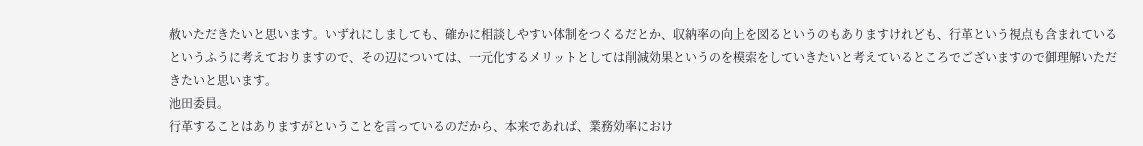赦いただきたいと思います。いずれにしましても、確かに相談しやすい体制をつくるだとか、収納率の向上を図るというのもありますけれども、行革という視点も含まれているというふうに考えておりますので、その辺については、一元化するメリットとしては削減効果というのを模索をしていきたいと考えているところでございますので御理解いただきたいと思います。
池田委員。
行革することはありますがということを言っているのだから、本来であれば、業務効率におけ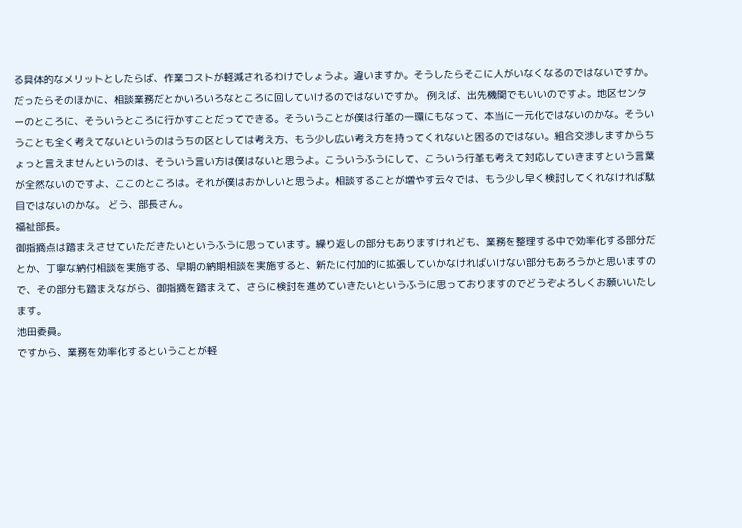る具体的なメリットとしたらば、作業コストが軽減されるわけでしょうよ。違いますか。そうしたらそこに人がいなくなるのではないですか。だったらそのほかに、相談業務だとかいろいろなところに回していけるのではないですか。 例えば、出先機関でもいいのですよ。地区センターのところに、そういうところに行かすことだってできる。そういうことが僕は行革の一環にもなって、本当に一元化ではないのかな。そういうことも全く考えてないというのはうちの区としては考え方、もう少し広い考え方を持ってくれないと困るのではない。組合交渉しますからちょっと言えませんというのは、そういう言い方は僕はないと思うよ。こういうふうにして、こういう行革も考えて対応していきますという言葉が全然ないのですよ、ここのところは。それが僕はおかしいと思うよ。相談することが増やす云々では、もう少し早く検討してくれなければ駄目ではないのかな。 どう、部長さん。
福祉部長。
御指摘点は踏まえさせていただきたいというふうに思っています。繰り返しの部分もありますけれども、業務を整理する中で効率化する部分だとか、丁寧な納付相談を実施する、早期の納期相談を実施すると、新たに付加的に拡張していかなければいけない部分もあろうかと思いますので、その部分も踏まえながら、御指摘を踏まえて、さらに検討を進めていきたいというふうに思っておりますのでどうぞよろしくお願いいたします。
池田委員。
ですから、業務を効率化するということが軽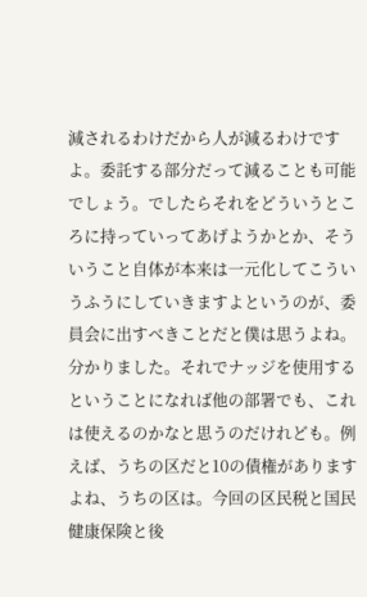減されるわけだから人が減るわけですよ。委託する部分だって減ることも可能でしょう。でしたらそれをどういうところに持っていってあげようかとか、そういうこと自体が本来は一元化してこういうふうにしていきますよというのが、委員会に出すべきことだと僕は思うよね。 分かりました。それでナッジを使用するということになれば他の部署でも、これは使えるのかなと思うのだけれども。例えば、うちの区だと10の債権がありますよね、うちの区は。今回の区民税と国民健康保険と後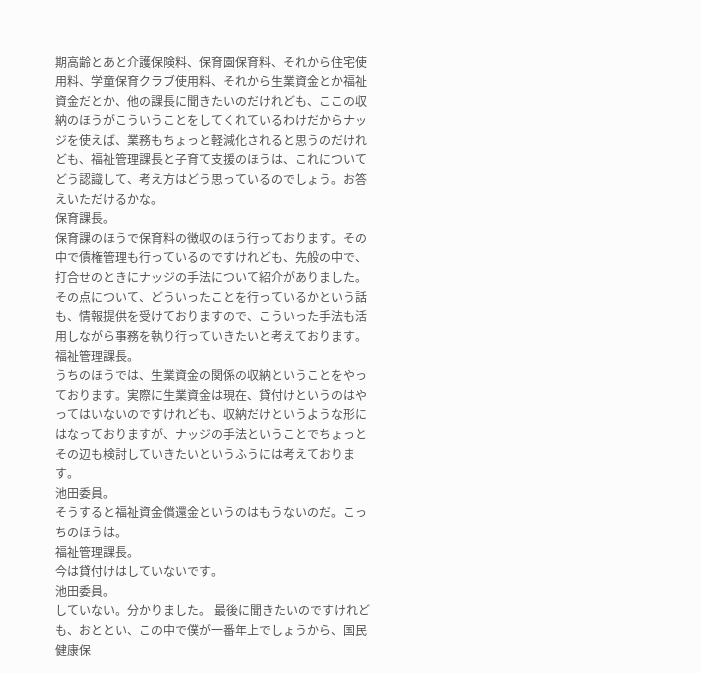期高齢とあと介護保険料、保育園保育料、それから住宅使用料、学童保育クラブ使用料、それから生業資金とか福祉資金だとか、他の課長に聞きたいのだけれども、ここの収納のほうがこういうことをしてくれているわけだからナッジを使えば、業務もちょっと軽減化されると思うのだけれども、福祉管理課長と子育て支援のほうは、これについてどう認識して、考え方はどう思っているのでしょう。お答えいただけるかな。
保育課長。
保育課のほうで保育料の徴収のほう行っております。その中で債権管理も行っているのですけれども、先般の中で、打合せのときにナッジの手法について紹介がありました。 その点について、どういったことを行っているかという話も、情報提供を受けておりますので、こういった手法も活用しながら事務を執り行っていきたいと考えております。
福祉管理課長。
うちのほうでは、生業資金の関係の収納ということをやっております。実際に生業資金は現在、貸付けというのはやってはいないのですけれども、収納だけというような形にはなっておりますが、ナッジの手法ということでちょっとその辺も検討していきたいというふうには考えております。
池田委員。
そうすると福祉資金償還金というのはもうないのだ。こっちのほうは。
福祉管理課長。
今は貸付けはしていないです。
池田委員。
していない。分かりました。 最後に聞きたいのですけれども、おととい、この中で僕が一番年上でしょうから、国民健康保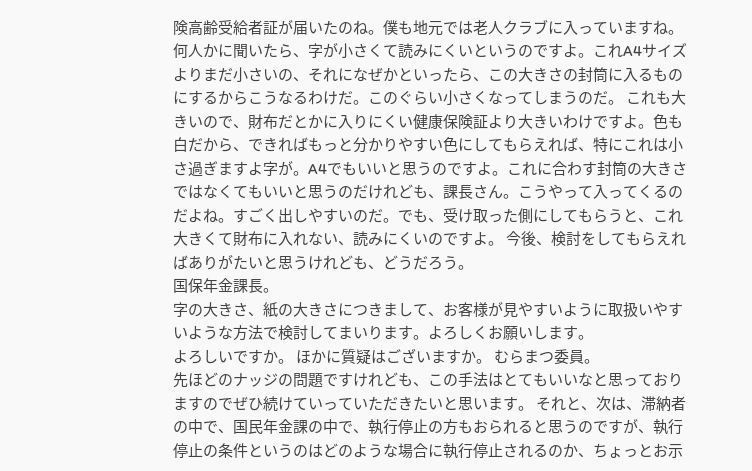険高齢受給者証が届いたのね。僕も地元では老人クラブに入っていますね。何人かに聞いたら、字が小さくて読みにくいというのですよ。これA4サイズよりまだ小さいの、それになぜかといったら、この大きさの封筒に入るものにするからこうなるわけだ。このぐらい小さくなってしまうのだ。 これも大きいので、財布だとかに入りにくい健康保険証より大きいわけですよ。色も白だから、できればもっと分かりやすい色にしてもらえれば、特にこれは小さ過ぎますよ字が。A4でもいいと思うのですよ。これに合わす封筒の大きさではなくてもいいと思うのだけれども、課長さん。こうやって入ってくるのだよね。すごく出しやすいのだ。でも、受け取った側にしてもらうと、これ大きくて財布に入れない、読みにくいのですよ。 今後、検討をしてもらえればありがたいと思うけれども、どうだろう。
国保年金課長。
字の大きさ、紙の大きさにつきまして、お客様が見やすいように取扱いやすいような方法で検討してまいります。よろしくお願いします。
よろしいですか。 ほかに質疑はございますか。 むらまつ委員。
先ほどのナッジの問題ですけれども、この手法はとてもいいなと思っておりますのでぜひ続けていっていただきたいと思います。 それと、次は、滞納者の中で、国民年金課の中で、執行停止の方もおられると思うのですが、執行停止の条件というのはどのような場合に執行停止されるのか、ちょっとお示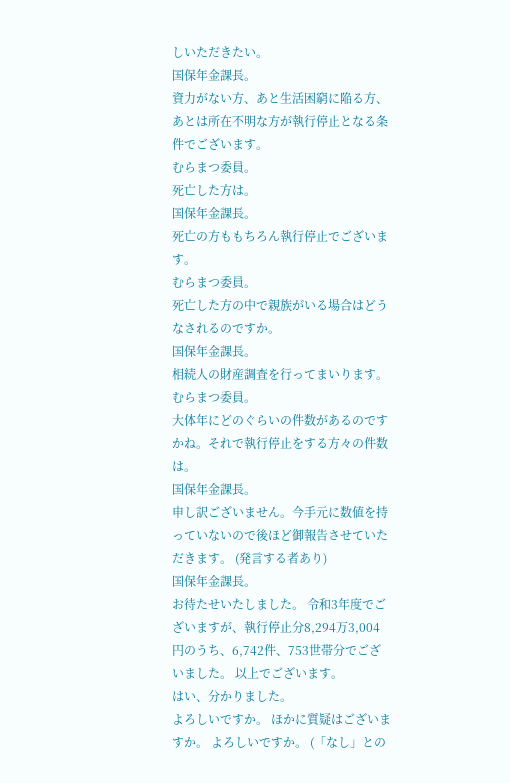しいただきたい。
国保年金課長。
資力がない方、あと生活困窮に陥る方、あとは所在不明な方が執行停止となる条件でございます。
むらまつ委員。
死亡した方は。
国保年金課長。
死亡の方ももちろん執行停止でございます。
むらまつ委員。
死亡した方の中で親族がいる場合はどうなされるのですか。
国保年金課長。
相続人の財産調査を行ってまいります。
むらまつ委員。
大体年にどのぐらいの件数があるのですかね。それで執行停止をする方々の件数は。
国保年金課長。
申し訳ございません。今手元に数値を持っていないので後ほど御報告させていただきます。 (発言する者あり)
国保年金課長。
お待たせいたしました。 令和3年度でございますが、執行停止分8,294万3,004円のうち、6,742件、753世帯分でございました。 以上でございます。
はい、分かりました。
よろしいですか。 ほかに質疑はございますか。 よろしいですか。 (「なし」との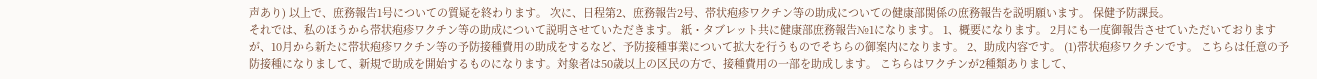声あり) 以上で、庶務報告1号についての質疑を終わります。 次に、日程第2、庶務報告2号、帯状疱疹ワクチン等の助成についての健康部関係の庶務報告を説明願います。 保健予防課長。
それでは、私のほうから帯状疱疹ワクチン等の助成について説明させていただきます。 紙・タブレット共に健康部庶務報告№1になります。 1、概要になります。 2月にも一度御報告させていただいておりますが、10月から新たに帯状疱疹ワクチン等の予防接種費用の助成をするなど、予防接種事業について拡大を行うものでそちらの御案内になります。 2、助成内容です。 (1)帯状疱疹ワクチンです。 こちらは任意の予防接種になりまして、新規で助成を開始するものになります。対象者は50歳以上の区民の方で、接種費用の一部を助成します。 こちらはワクチンが2種類ありまして、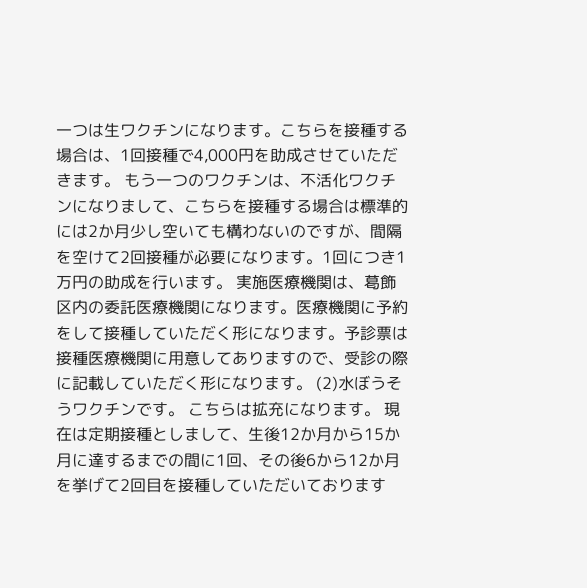一つは生ワクチンになります。こちらを接種する場合は、1回接種で4,000円を助成させていただきます。 もう一つのワクチンは、不活化ワクチンになりまして、こちらを接種する場合は標準的には2か月少し空いても構わないのですが、間隔を空けて2回接種が必要になります。1回につき1万円の助成を行います。 実施医療機関は、葛飾区内の委託医療機関になります。医療機関に予約をして接種していただく形になります。予診票は接種医療機関に用意してありますので、受診の際に記載していただく形になります。 (2)水ぼうそうワクチンです。 こちらは拡充になります。 現在は定期接種としまして、生後12か月から15か月に達するまでの間に1回、その後6から12か月を挙げて2回目を接種していただいております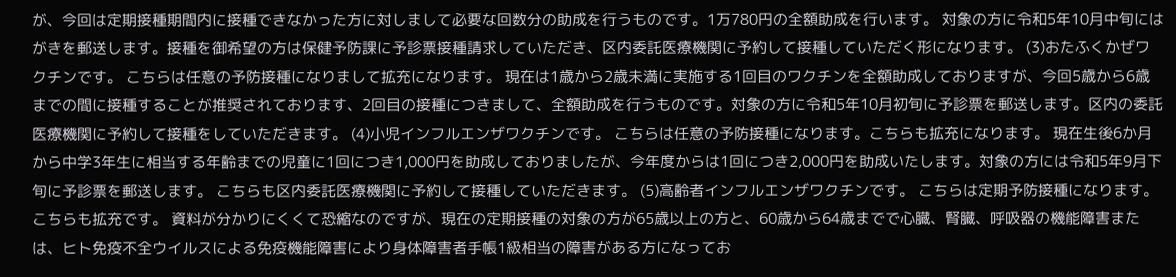が、今回は定期接種期間内に接種できなかった方に対しまして必要な回数分の助成を行うものです。1万780円の全額助成を行います。 対象の方に令和5年10月中旬にはがきを郵送します。接種を御希望の方は保健予防課に予診票接種請求していただき、区内委託医療機関に予約して接種していただく形になります。 (3)おたふくかぜワクチンです。 こちらは任意の予防接種になりまして拡充になります。 現在は1歳から2歳未満に実施する1回目のワクチンを全額助成しておりますが、今回5歳から6歳までの間に接種することが推奨されております、2回目の接種につきまして、全額助成を行うものです。対象の方に令和5年10月初旬に予診票を郵送します。区内の委託医療機関に予約して接種をしていただきます。 (4)小児インフルエンザワクチンです。 こちらは任意の予防接種になります。こちらも拡充になります。 現在生後6か月から中学3年生に相当する年齢までの児童に1回につき1,000円を助成しておりましたが、今年度からは1回につき2,000円を助成いたします。対象の方には令和5年9月下旬に予診票を郵送します。 こちらも区内委託医療機関に予約して接種していただきます。 (5)高齢者インフルエンザワクチンです。 こちらは定期予防接種になります。こちらも拡充です。 資料が分かりにくくて恐縮なのですが、現在の定期接種の対象の方が65歳以上の方と、60歳から64歳までで心臓、腎臓、呼吸器の機能障害または、ヒト免疫不全ウイルスによる免疫機能障害により身体障害者手帳1級相当の障害がある方になってお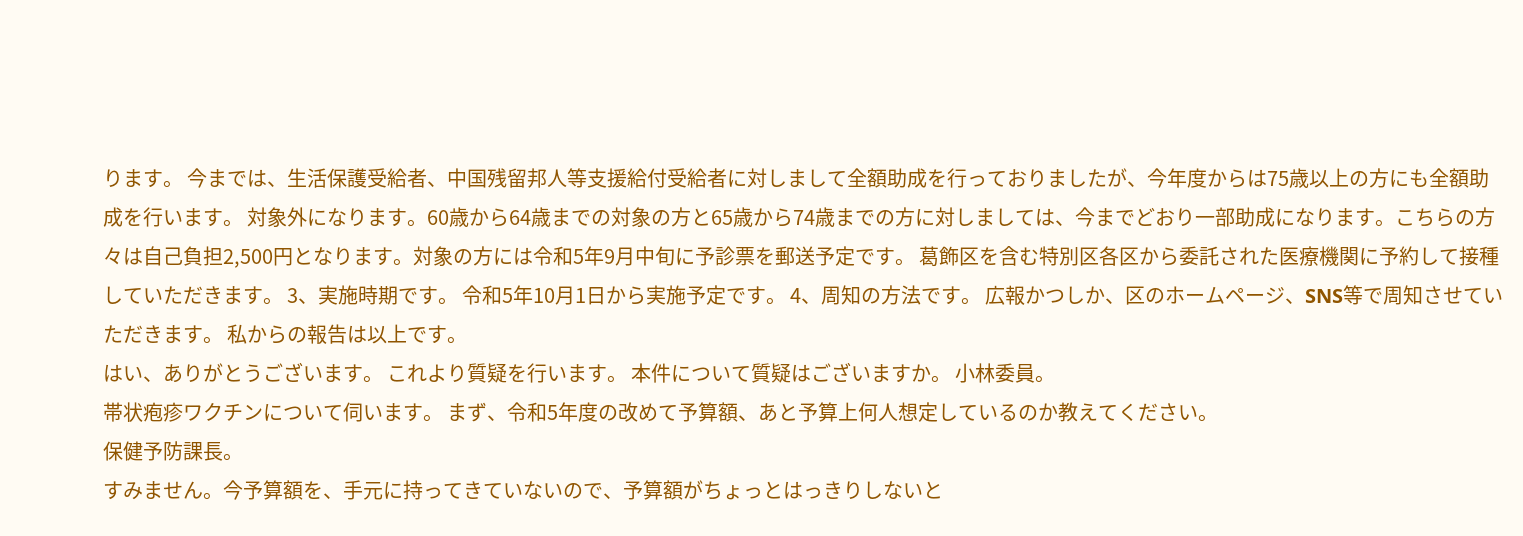ります。 今までは、生活保護受給者、中国残留邦人等支援給付受給者に対しまして全額助成を行っておりましたが、今年度からは75歳以上の方にも全額助成を行います。 対象外になります。60歳から64歳までの対象の方と65歳から74歳までの方に対しましては、今までどおり一部助成になります。こちらの方々は自己負担2,500円となります。対象の方には令和5年9月中旬に予診票を郵送予定です。 葛飾区を含む特別区各区から委託された医療機関に予約して接種していただきます。 3、実施時期です。 令和5年10月1日から実施予定です。 4、周知の方法です。 広報かつしか、区のホームページ、SNS等で周知させていただきます。 私からの報告は以上です。
はい、ありがとうございます。 これより質疑を行います。 本件について質疑はございますか。 小林委員。
帯状疱疹ワクチンについて伺います。 まず、令和5年度の改めて予算額、あと予算上何人想定しているのか教えてください。
保健予防課長。
すみません。今予算額を、手元に持ってきていないので、予算額がちょっとはっきりしないと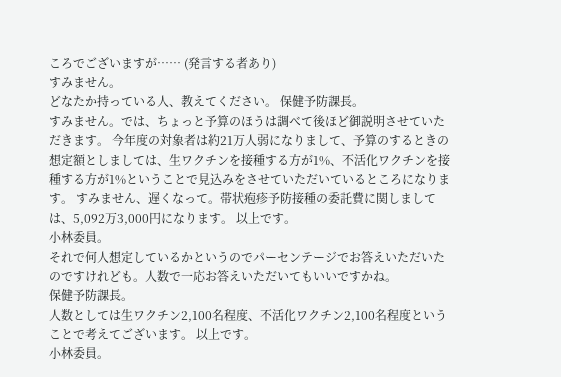ころでございますが…… (発言する者あり)
すみません。
どなたか持っている人、教えてください。 保健予防課長。
すみません。では、ちょっと予算のほうは調べて後ほど御説明させていただきます。 今年度の対象者は約21万人弱になりまして、予算のするときの想定額としましては、生ワクチンを接種する方が1%、不活化ワクチンを接種する方が1%ということで見込みをさせていただいているところになります。 すみません、遅くなって。帯状疱疹予防接種の委託費に関しましては、5,092万3,000円になります。 以上です。
小林委員。
それで何人想定しているかというのでパーセンテージでお答えいただいたのですけれども。人数で一応お答えいただいてもいいですかね。
保健予防課長。
人数としては生ワクチン2,100名程度、不活化ワクチン2,100名程度ということで考えてございます。 以上です。
小林委員。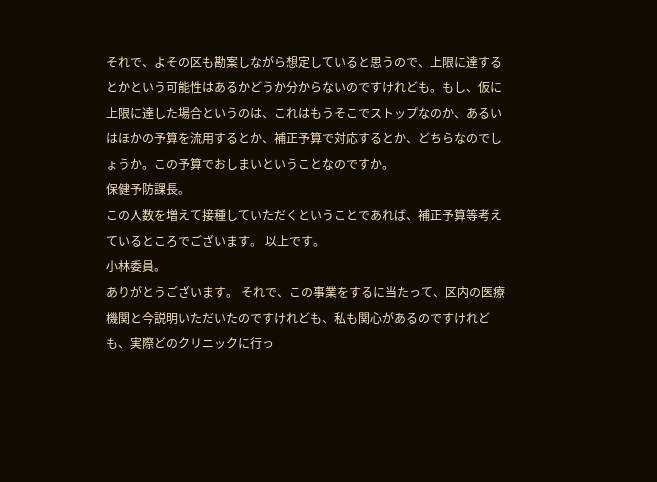それで、よその区も勘案しながら想定していると思うので、上限に達するとかという可能性はあるかどうか分からないのですけれども。もし、仮に上限に達した場合というのは、これはもうそこでストップなのか、あるいはほかの予算を流用するとか、補正予算で対応するとか、どちらなのでしょうか。この予算でおしまいということなのですか。
保健予防課長。
この人数を増えて接種していただくということであれば、補正予算等考えているところでございます。 以上です。
小林委員。
ありがとうございます。 それで、この事業をするに当たって、区内の医療機関と今説明いただいたのですけれども、私も関心があるのですけれども、実際どのクリニックに行っ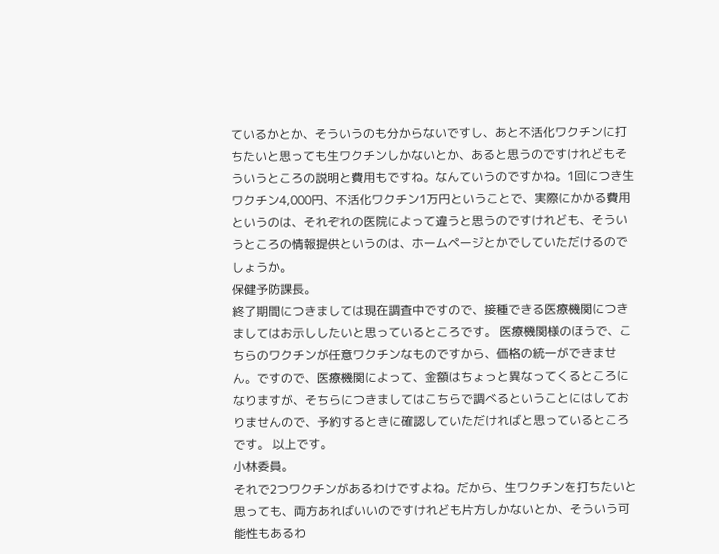ているかとか、そういうのも分からないですし、あと不活化ワクチンに打ちたいと思っても生ワクチンしかないとか、あると思うのですけれどもそういうところの説明と費用もですね。なんていうのですかね。1回につき生ワクチン4,000円、不活化ワクチン1万円ということで、実際にかかる費用というのは、それぞれの医院によって違うと思うのですけれども、そういうところの情報提供というのは、ホームページとかでしていただけるのでしょうか。
保健予防課長。
終了期間につきましては現在調査中ですので、接種できる医療機関につきましてはお示ししたいと思っているところです。 医療機関様のほうで、こちらのワクチンが任意ワクチンなものですから、価格の統一ができません。ですので、医療機関によって、金額はちょっと異なってくるところになりますが、そちらにつきましてはこちらで調べるということにはしておりませんので、予約するときに確認していただければと思っているところです。 以上です。
小林委員。
それで2つワクチンがあるわけですよね。だから、生ワクチンを打ちたいと思っても、両方あればいいのですけれども片方しかないとか、そういう可能性もあるわ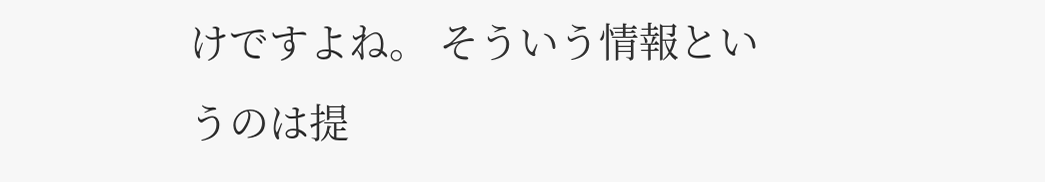けですよね。 そういう情報というのは提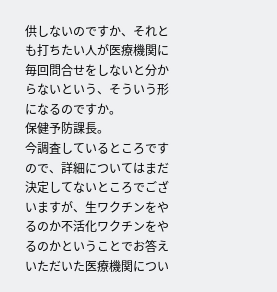供しないのですか、それとも打ちたい人が医療機関に毎回問合せをしないと分からないという、そういう形になるのですか。
保健予防課長。
今調査しているところですので、詳細についてはまだ決定してないところでございますが、生ワクチンをやるのか不活化ワクチンをやるのかということでお答えいただいた医療機関につい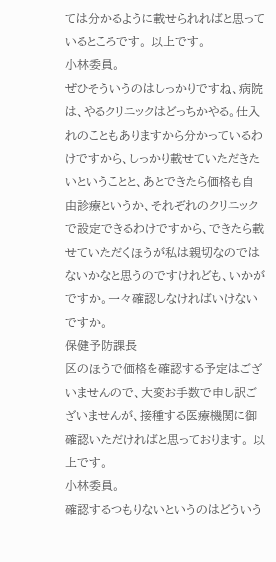ては分かるように載せられればと思っているところです。 以上です。
小林委員。
ぜひそういうのはしっかりですね、病院は、やるクリニックはどっちかやる。仕入れのこともありますから分かっているわけですから、しっかり載せていただきたいということと、あとできたら価格も自由診療というか、それぞれのクリニックで設定できるわけですから、できたら載せていただくほうが私は親切なのではないかなと思うのですけれども、いかがですか。一々確認しなければいけないですか。
保健予防課長
区のほうで価格を確認する予定はございませんので、大変お手数で申し訳ございませんが、接種する医療機関に御確認いただければと思っております。 以上です。
小林委員。
確認するつもりないというのはどういう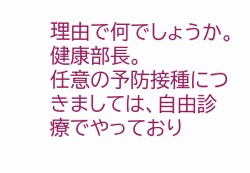理由で何でしょうか。
健康部長。
任意の予防接種につきましては、自由診療でやっており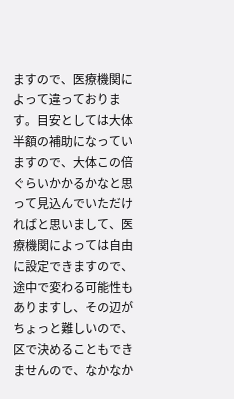ますので、医療機関によって違っております。目安としては大体半額の補助になっていますので、大体この倍ぐらいかかるかなと思って見込んでいただければと思いまして、医療機関によっては自由に設定できますので、途中で変わる可能性もありますし、その辺がちょっと難しいので、区で決めることもできませんので、なかなか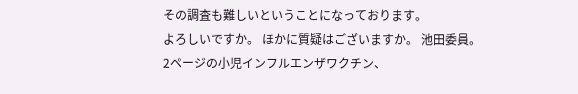その調査も難しいということになっております。
よろしいですか。 ほかに質疑はございますか。 池田委員。
2ページの小児インフルエンザワクチン、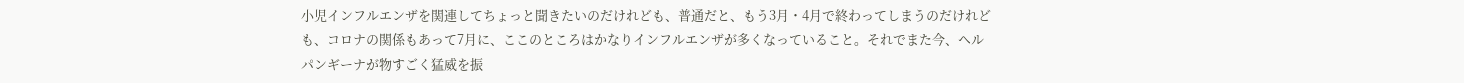小児インフルエンザを関連してちょっと聞きたいのだけれども、普通だと、もう3月・4月で終わってしまうのだけれども、コロナの関係もあって7月に、ここのところはかなりインフルエンザが多くなっていること。それでまた今、ヘルパンギーナが物すごく猛威を振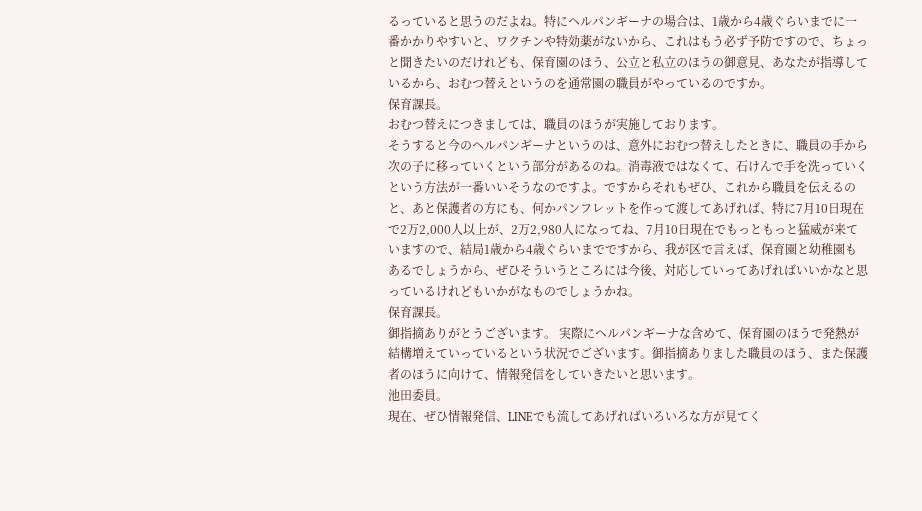るっていると思うのだよね。特にヘルパンギーナの場合は、1歳から4歳ぐらいまでに一番かかりやすいと、ワクチンや特効薬がないから、これはもう必ず予防ですので、ちょっと聞きたいのだけれども、保育園のほう、公立と私立のほうの御意見、あなたが指導しているから、おむつ替えというのを通常園の職員がやっているのですか。
保育課長。
おむつ替えにつきましては、職員のほうが実施しております。
そうすると今のヘルパンギーナというのは、意外におむつ替えしたときに、職員の手から次の子に移っていくという部分があるのね。消毒液ではなくて、石けんで手を洗っていくという方法が一番いいそうなのですよ。ですからそれもぜひ、これから職員を伝えるのと、あと保護者の方にも、何かパンフレットを作って渡してあげれば、特に7月10日現在で2万2,000人以上が、2万2,980人になってね、7月10日現在でもっともっと猛威が来ていますので、結局1歳から4歳ぐらいまでですから、我が区で言えば、保育園と幼稚園もあるでしょうから、ぜひそういうところには今後、対応していってあげればいいかなと思っているけれどもいかがなものでしょうかね。
保育課長。
御指摘ありがとうございます。 実際にヘルパンギーナな含めて、保育園のほうで発熱が結構増えていっているという状況でございます。御指摘ありました職員のほう、また保護者のほうに向けて、情報発信をしていきたいと思います。
池田委員。
現在、ぜひ情報発信、LINEでも流してあげればいろいろな方が見てく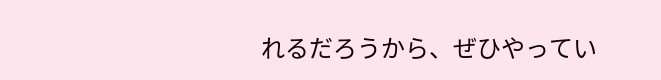れるだろうから、ぜひやってい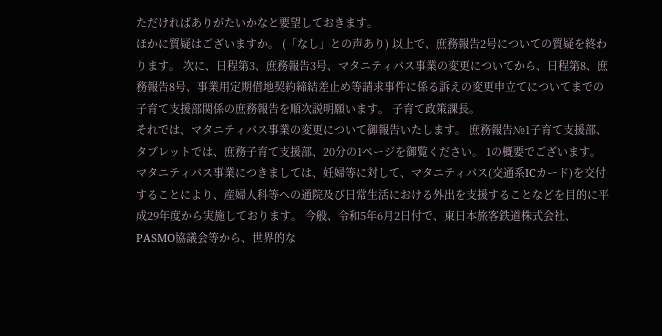ただければありがたいかなと要望しておきます。
ほかに質疑はございますか。 (「なし」との声あり) 以上で、庶務報告2号についての質疑を終わります。 次に、日程第3、庶務報告3号、マタニティパス事業の変更についてから、日程第8、庶務報告8号、事業用定期借地契約締結差止め等請求事件に係る訴えの変更申立てについてまでの子育て支援部関係の庶務報告を順次説明願います。 子育て政策課長。
それでは、マタニティパス事業の変更について御報告いたします。 庶務報告№1子育て支援部、タブレットでは、庶務子育て支援部、20分の1ページを御覧ください。 1の概要でございます。 マタニティパス事業につきましては、妊婦等に対して、マタニティパス(交通系ICカード)を交付することにより、産婦人科等への通院及び日常生活における外出を支援することなどを目的に平成29年度から実施しております。 今般、令和5年6月2日付で、東日本旅客鉄道株式会社、PASMO協議会等から、世界的な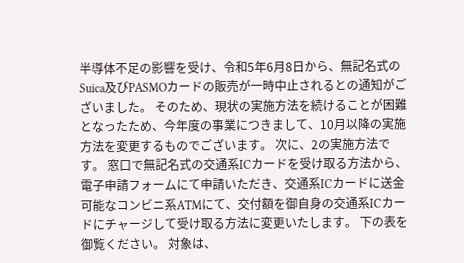半導体不足の影響を受け、令和5年6月8日から、無記名式のSuica及びPASMOカードの販売が一時中止されるとの通知がございました。 そのため、現状の実施方法を続けることが困難となったため、今年度の事業につきまして、10月以降の実施方法を変更するものでございます。 次に、2の実施方法です。 窓口で無記名式の交通系ICカードを受け取る方法から、電子申請フォームにて申請いただき、交通系ICカードに送金可能なコンビニ系ATMにて、交付額を御自身の交通系ICカードにチャージして受け取る方法に変更いたします。 下の表を御覧ください。 対象は、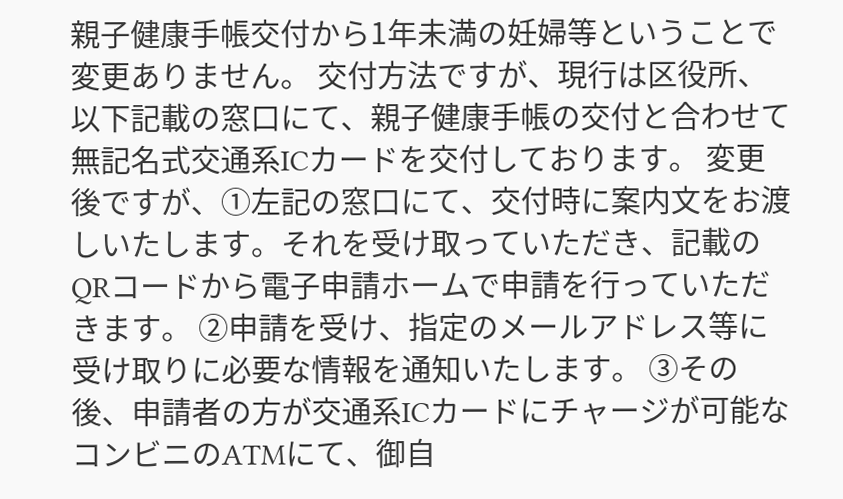親子健康手帳交付から1年未満の妊婦等ということで変更ありません。 交付方法ですが、現行は区役所、以下記載の窓口にて、親子健康手帳の交付と合わせて無記名式交通系ICカードを交付しております。 変更後ですが、①左記の窓口にて、交付時に案内文をお渡しいたします。それを受け取っていただき、記載のQRコードから電子申請ホームで申請を行っていただきます。 ②申請を受け、指定のメールアドレス等に受け取りに必要な情報を通知いたします。 ③その後、申請者の方が交通系ICカードにチャージが可能なコンビニのATMにて、御自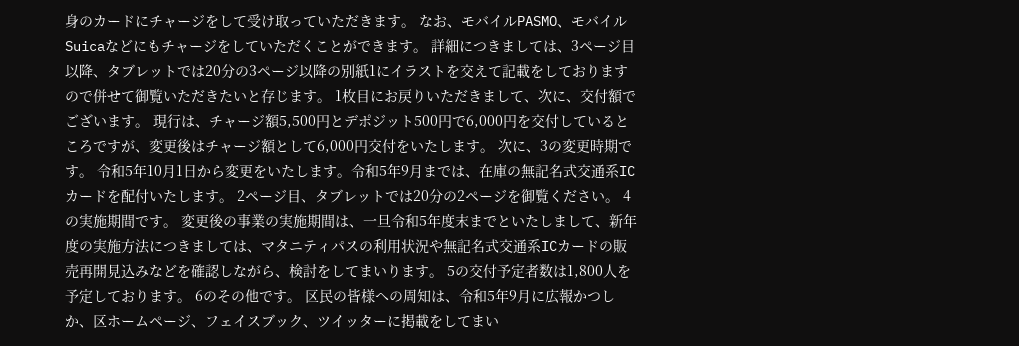身のカードにチャージをして受け取っていただきます。 なお、モバイルPASMO、モバイルSuicaなどにもチャージをしていただくことができます。 詳細につきましては、3ページ目以降、タブレットでは20分の3ページ以降の別紙1にイラストを交えて記載をしておりますので併せて御覧いただきたいと存じます。 1枚目にお戻りいただきまして、次に、交付額でございます。 現行は、チャージ額5,500円とデポジット500円で6,000円を交付しているところですが、変更後はチャージ額として6,000円交付をいたします。 次に、3の変更時期です。 令和5年10月1日から変更をいたします。令和5年9月までは、在庫の無記名式交通系ICカードを配付いたします。 2ページ目、タブレットでは20分の2ページを御覧ください。 4の実施期間です。 変更後の事業の実施期間は、一旦令和5年度末までといたしまして、新年度の実施方法につきましては、マタニティパスの利用状況や無記名式交通系ICカードの販売再開見込みなどを確認しながら、検討をしてまいります。 5の交付予定者数は1,800人を予定しております。 6のその他です。 区民の皆様への周知は、令和5年9月に広報かつしか、区ホームページ、フェイスブック、ツイッターに掲載をしてまい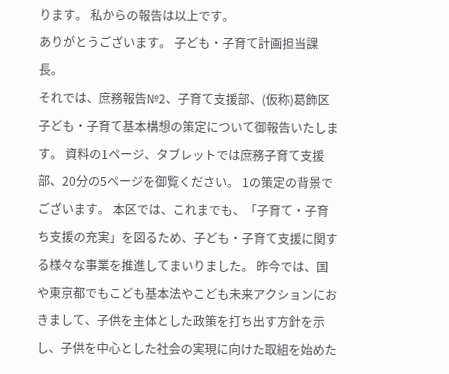ります。 私からの報告は以上です。
ありがとうございます。 子ども・子育て計画担当課長。
それでは、庶務報告№2、子育て支援部、(仮称)葛飾区子ども・子育て基本構想の策定について御報告いたします。 資料の1ページ、タブレットでは庶務子育て支援部、20分の5ページを御覧ください。 1の策定の背景でございます。 本区では、これまでも、「子育て・子育ち支援の充実」を図るため、子ども・子育て支援に関する様々な事業を推進してまいりました。 昨今では、国や東京都でもこども基本法やこども未来アクションにおきまして、子供を主体とした政策を打ち出す方針を示し、子供を中心とした社会の実現に向けた取組を始めた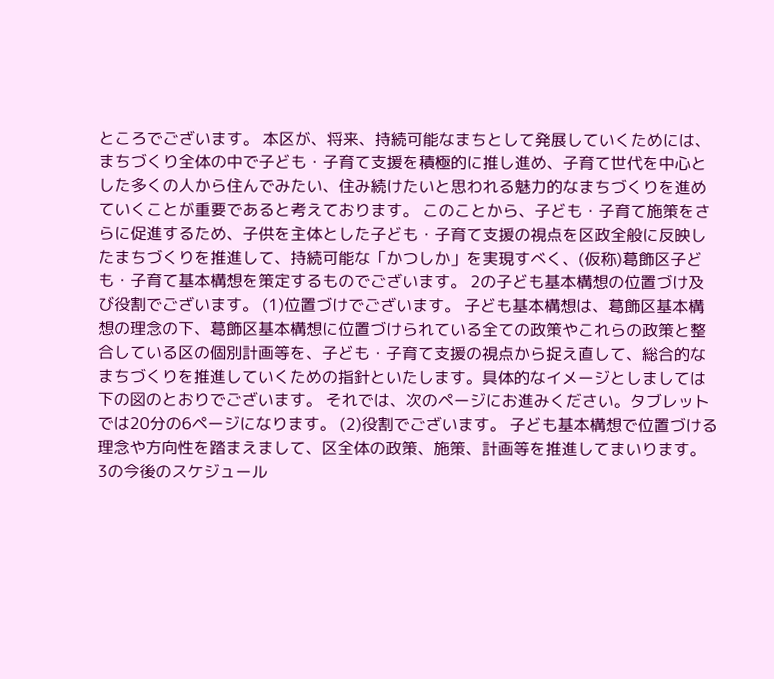ところでございます。 本区が、将来、持続可能なまちとして発展していくためには、まちづくり全体の中で子ども・子育て支援を積極的に推し進め、子育て世代を中心とした多くの人から住んでみたい、住み続けたいと思われる魅力的なまちづくりを進めていくことが重要であると考えております。 このことから、子ども・子育て施策をさらに促進するため、子供を主体とした子ども・子育て支援の視点を区政全般に反映したまちづくりを推進して、持続可能な「かつしか」を実現すべく、(仮称)葛飾区子ども・子育て基本構想を策定するものでございます。 2の子ども基本構想の位置づけ及び役割でございます。 (1)位置づけでございます。 子ども基本構想は、葛飾区基本構想の理念の下、葛飾区基本構想に位置づけられている全ての政策やこれらの政策と整合している区の個別計画等を、子ども・子育て支援の視点から捉え直して、総合的なまちづくりを推進していくための指針といたします。具体的なイメージとしましては下の図のとおりでございます。 それでは、次のページにお進みください。タブレットでは20分の6ページになります。 (2)役割でございます。 子ども基本構想で位置づける理念や方向性を踏まえまして、区全体の政策、施策、計画等を推進してまいります。 3の今後のスケジュール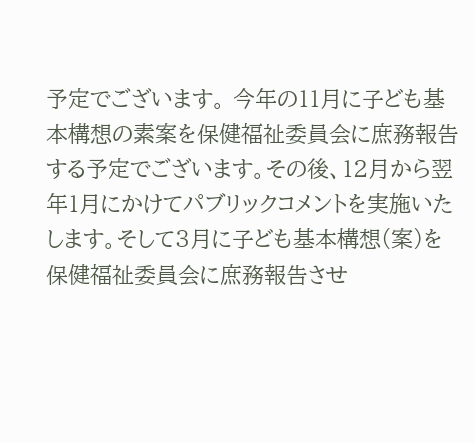予定でございます。 今年の11月に子ども基本構想の素案を保健福祉委員会に庶務報告する予定でございます。その後、12月から翌年1月にかけてパブリックコメントを実施いたします。そして3月に子ども基本構想(案)を保健福祉委員会に庶務報告させ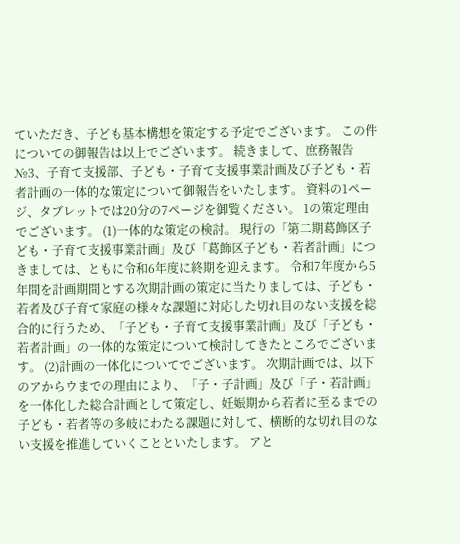ていただき、子ども基本構想を策定する予定でございます。 この件についての御報告は以上でございます。 続きまして、庶務報告№3、子育て支援部、子ども・子育て支援事業計画及び子ども・若者計画の一体的な策定について御報告をいたします。 資料の1ページ、タブレットでは20分の7ページを御覧ください。 1の策定理由でございます。 (1)一体的な策定の検討。 現行の「第二期葛飾区子ども・子育て支援事業計画」及び「葛飾区子ども・若者計画」につきましては、ともに令和6年度に終期を迎えます。 令和7年度から5年間を計画期間とする次期計画の策定に当たりましては、子ども・若者及び子育て家庭の様々な課題に対応した切れ目のない支援を総合的に行うため、「子ども・子育て支援事業計画」及び「子ども・若者計画」の一体的な策定について検討してきたところでございます。 (2)計画の一体化についてでございます。 次期計画では、以下のアからウまでの理由により、「子・子計画」及び「子・若計画」を一体化した総合計画として策定し、妊娠期から若者に至るまでの子ども・若者等の多岐にわたる課題に対して、横断的な切れ目のない支援を推進していくことといたします。 アと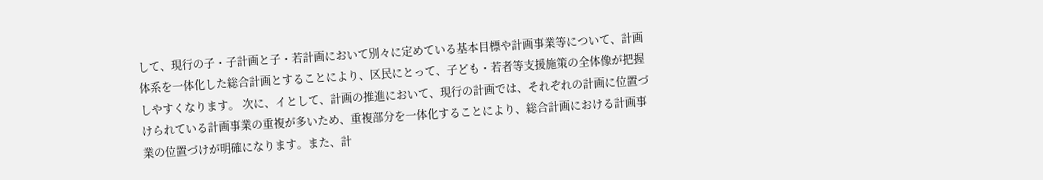して、現行の子・子計画と子・若計画において別々に定めている基本目標や計画事業等について、計画体系を一体化した総合計画とすることにより、区民にとって、子ども・若者等支援施策の全体像が把握しやすくなります。 次に、イとして、計画の推進において、現行の計画では、それぞれの計画に位置づけられている計画事業の重複が多いため、重複部分を一体化することにより、総合計画における計画事業の位置づけが明確になります。また、計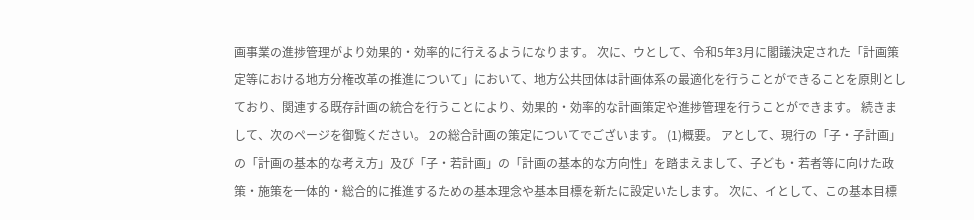画事業の進捗管理がより効果的・効率的に行えるようになります。 次に、ウとして、令和5年3月に閣議決定された「計画策定等における地方分権改革の推進について」において、地方公共団体は計画体系の最適化を行うことができることを原則としており、関連する既存計画の統合を行うことにより、効果的・効率的な計画策定や進捗管理を行うことができます。 続きまして、次のページを御覧ください。 2の総合計画の策定についてでございます。 (1)概要。 アとして、現行の「子・子計画」の「計画の基本的な考え方」及び「子・若計画」の「計画の基本的な方向性」を踏まえまして、子ども・若者等に向けた政策・施策を一体的・総合的に推進するための基本理念や基本目標を新たに設定いたします。 次に、イとして、この基本目標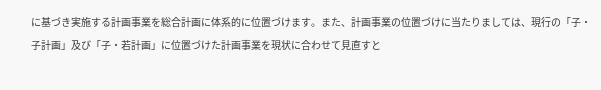に基づき実施する計画事業を総合計画に体系的に位置づけます。また、計画事業の位置づけに当たりましては、現行の「子・子計画」及び「子・若計画」に位置づけた計画事業を現状に合わせて見直すと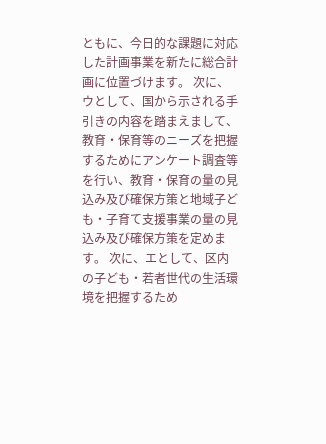ともに、今日的な課題に対応した計画事業を新たに総合計画に位置づけます。 次に、ウとして、国から示される手引きの内容を踏まえまして、教育・保育等のニーズを把握するためにアンケート調査等を行い、教育・保育の量の見込み及び確保方策と地域子ども・子育て支援事業の量の見込み及び確保方策を定めます。 次に、エとして、区内の子ども・若者世代の生活環境を把握するため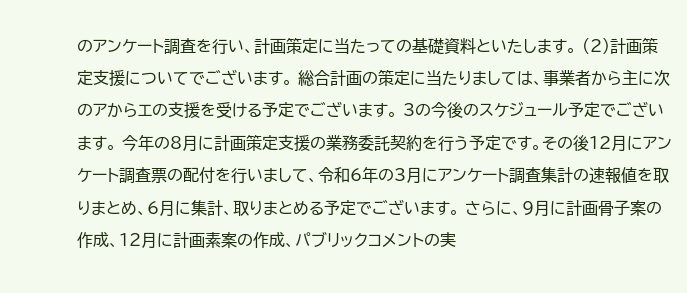のアンケート調査を行い、計画策定に当たっての基礎資料といたします。 (2)計画策定支援についてでございます。 総合計画の策定に当たりましては、事業者から主に次のアからエの支援を受ける予定でございます。 3の今後のスケジュール予定でございます。 今年の8月に計画策定支援の業務委託契約を行う予定です。その後12月にアンケート調査票の配付を行いまして、令和6年の3月にアンケート調査集計の速報値を取りまとめ、6月に集計、取りまとめる予定でございます。 さらに、9月に計画骨子案の作成、12月に計画素案の作成、パブリックコメントの実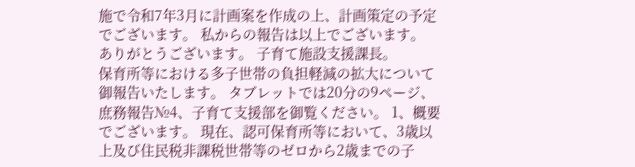施で令和7年3月に計画案を作成の上、計画策定の予定でございます。 私からの報告は以上でございます。
ありがとうございます。 子育て施設支援課長。
保育所等における多子世帯の負担軽減の拡大について御報告いたします。 タブレットでは20分の9ページ、庶務報告№4、子育て支援部を御覧ください。 1、概要でございます。 現在、認可保育所等において、3歳以上及び住民税非課税世帯等のゼロから2歳までの子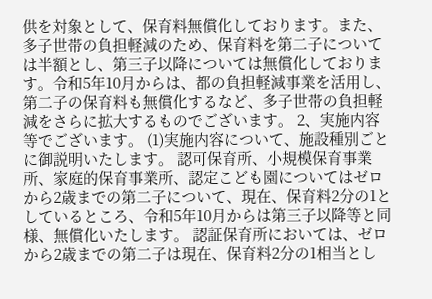供を対象として、保育料無償化しております。また、多子世帯の負担軽減のため、保育料を第二子については半額とし、第三子以降については無償化しております。令和5年10月からは、都の負担軽減事業を活用し、第二子の保育料も無償化するなど、多子世帯の負担軽減をさらに拡大するものでございます。 2、実施内容等でございます。 (1)実施内容について、施設種別ごとに御説明いたします。 認可保育所、小規模保育事業所、家庭的保育事業所、認定こども園についてはゼロから2歳までの第二子について、現在、保育料2分の1としているところ、令和5年10月からは第三子以降等と同様、無償化いたします。 認証保育所においては、ゼロから2歳までの第二子は現在、保育料2分の1相当とし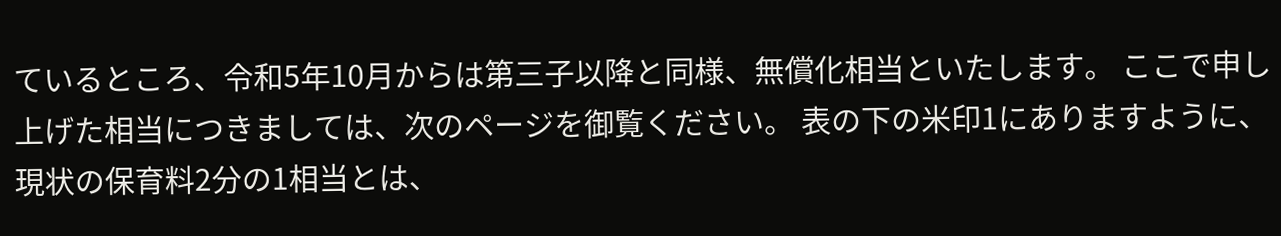ているところ、令和5年10月からは第三子以降と同様、無償化相当といたします。 ここで申し上げた相当につきましては、次のページを御覧ください。 表の下の米印1にありますように、現状の保育料2分の1相当とは、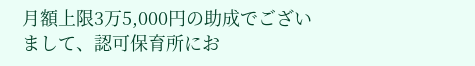月額上限3万5,000円の助成でございまして、認可保育所にお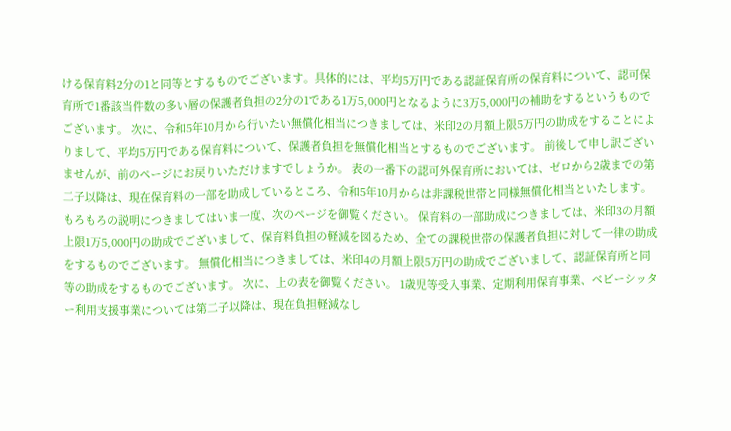ける保育料2分の1と同等とするものでございます。具体的には、平均5万円である認証保育所の保育料について、認可保育所で1番該当件数の多い層の保護者負担の2分の1である1万5,000円となるように3万5,000円の補助をするというものでございます。 次に、令和5年10月から行いたい無償化相当につきましては、米印2の月額上限5万円の助成をすることによりまして、平均5万円である保育料について、保護者負担を無償化相当とするものでございます。 前後して申し訳ございませんが、前のページにお戻りいただけますでしょうか。 表の一番下の認可外保育所においては、ゼロから2歳までの第二子以降は、現在保育料の一部を助成しているところ、令和5年10月からは非課税世帯と同様無償化相当といたします。もろもろの説明につきましてはいま一度、次のページを御覧ください。 保育料の一部助成につきましては、米印3の月額上限1万5,000円の助成でございまして、保育料負担の軽減を図るため、全ての課税世帯の保護者負担に対して一律の助成をするものでございます。 無償化相当につきましては、米印4の月額上限5万円の助成でございまして、認証保育所と同等の助成をするものでございます。 次に、上の表を御覧ください。 1歳児等受入事業、定期利用保育事業、ベビーシッター利用支援事業については第二子以降は、現在負担軽減なし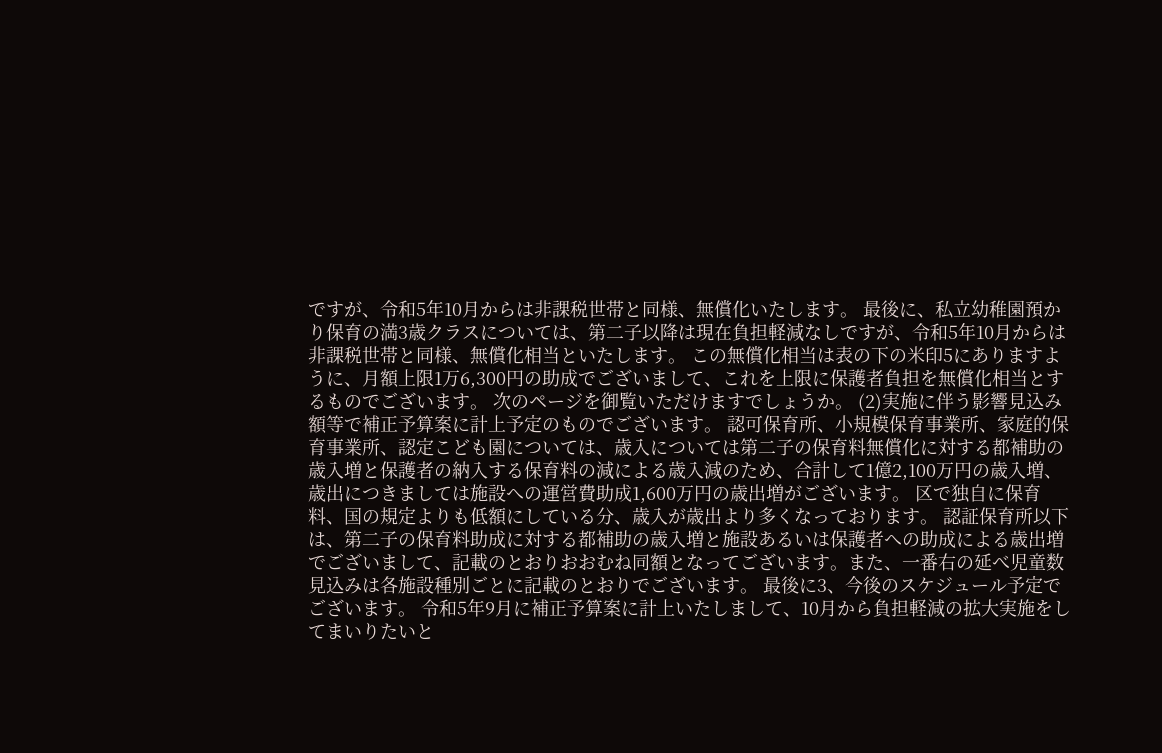ですが、令和5年10月からは非課税世帯と同様、無償化いたします。 最後に、私立幼稚園預かり保育の満3歳クラスについては、第二子以降は現在負担軽減なしですが、令和5年10月からは非課税世帯と同様、無償化相当といたします。 この無償化相当は表の下の米印5にありますように、月額上限1万6,300円の助成でございまして、これを上限に保護者負担を無償化相当とするものでございます。 次のページを御覧いただけますでしょうか。 (2)実施に伴う影響見込み額等で補正予算案に計上予定のものでございます。 認可保育所、小規模保育事業所、家庭的保育事業所、認定こども園については、歳入については第二子の保育料無償化に対する都補助の歳入増と保護者の納入する保育料の減による歳入減のため、合計して1億2,100万円の歳入増、歳出につきましては施設への運営費助成1,600万円の歳出増がございます。 区で独自に保育料、国の規定よりも低額にしている分、歳入が歳出より多くなっております。 認証保育所以下は、第二子の保育料助成に対する都補助の歳入増と施設あるいは保護者への助成による歳出増でございまして、記載のとおりおおむね同額となってございます。また、一番右の延べ児童数見込みは各施設種別ごとに記載のとおりでございます。 最後に3、今後のスケジュール予定でございます。 令和5年9月に補正予算案に計上いたしまして、10月から負担軽減の拡大実施をしてまいりたいと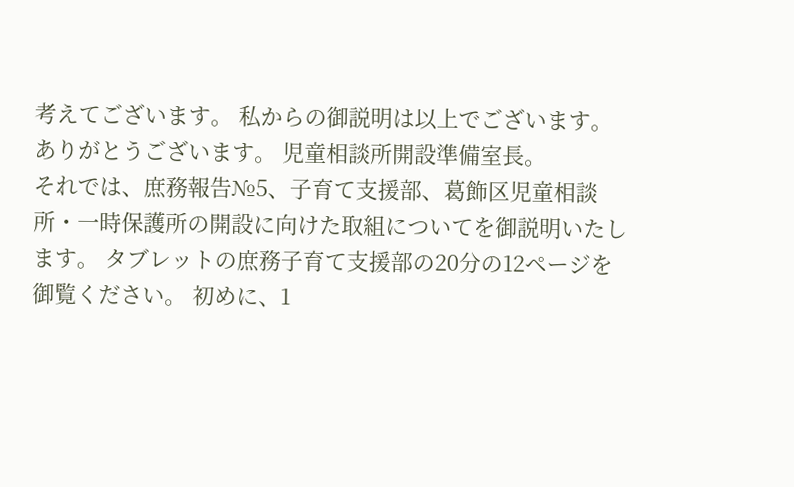考えてございます。 私からの御説明は以上でございます。
ありがとうございます。 児童相談所開設準備室長。
それでは、庶務報告№5、子育て支援部、葛飾区児童相談所・一時保護所の開設に向けた取組についてを御説明いたします。 タブレットの庶務子育て支援部の20分の12ページを御覧ください。 初めに、1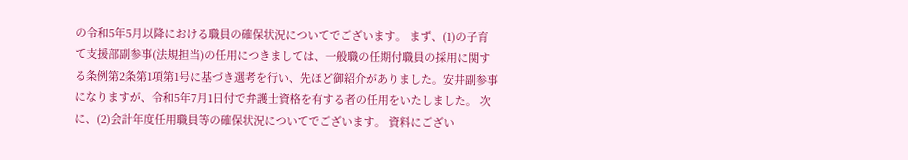の令和5年5月以降における職員の確保状況についてでございます。 まず、(1)の子育て支援部副参事(法規担当)の任用につきましては、一般職の任期付職員の採用に関する条例第2条第1項第1号に基づき選考を行い、先ほど御紹介がありました。安井副参事になりますが、令和5年7月1日付で弁護士資格を有する者の任用をいたしました。 次に、(2)会計年度任用職員等の確保状況についてでございます。 資料にござい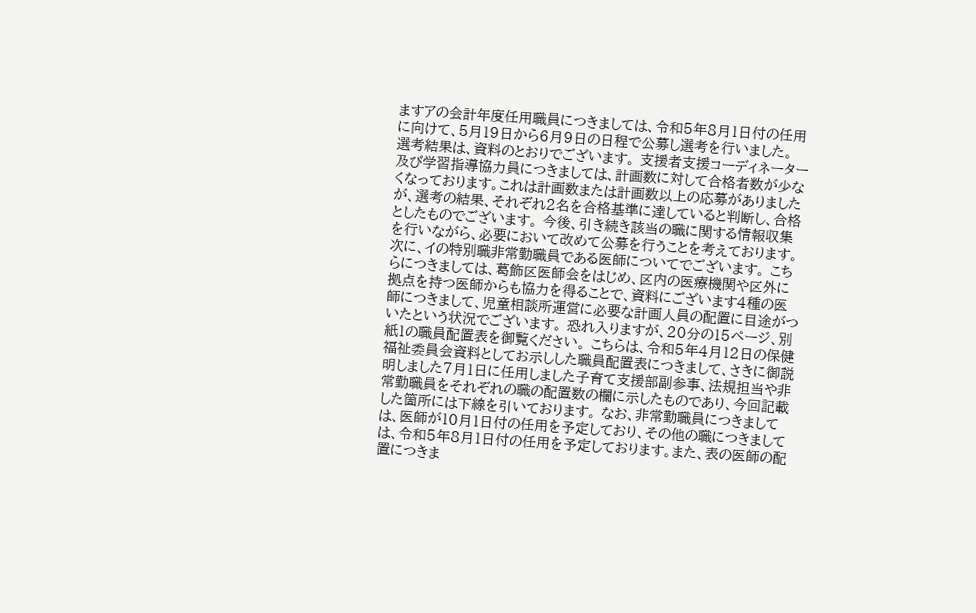ますアの会計年度任用職員につきましては、令和5年8月1日付の任用に向けて、5月19日から6月9日の日程で公募し選考を行いました。 選考結果は、資料のとおりでございます。 支援者支援コーディネーター及び学習指導協力員につきましては、計画数に対して合格者数が少なくなっております。これは計画数または計画数以上の応募がありましたが、選考の結果、それぞれ2名を合格基準に達していると判断し、合格としたものでございます。 今後、引き続き該当の職に関する情報収集を行いながら、必要において改めて公募を行うことを考えております。 次に、イの特別職非常勤職員である医師についてでございます。 こちらにつきましては、葛飾区医師会をはじめ、区内の医療機関や区外に拠点を持つ医師からも協力を得ることで、資料にございます4種の医師につきまして、児童相談所運営に必要な計画人員の配置に目途がついたという状況でございます。 恐れ入りますが、20分の15ページ、別紙1の職員配置表を御覧ください。 こちらは、令和5年4月12日の保健福祉委員会資料としてお示しした職員配置表につきまして、さきに御説明しました7月1日に任用しました子育て支援部副参事、法規担当や非常勤職員をそれぞれの職の配置数の欄に示したものであり、今回記載した箇所には下線を引いております。 なお、非常勤職員につきましては、医師が10月1日付の任用を予定しており、その他の職につきましては、令和5年8月1日付の任用を予定しております。また、表の医師の配置につきま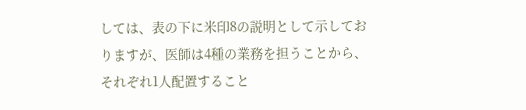しては、表の下に米印8の説明として示しておりますが、医師は4種の業務を担うことから、それぞれ1人配置すること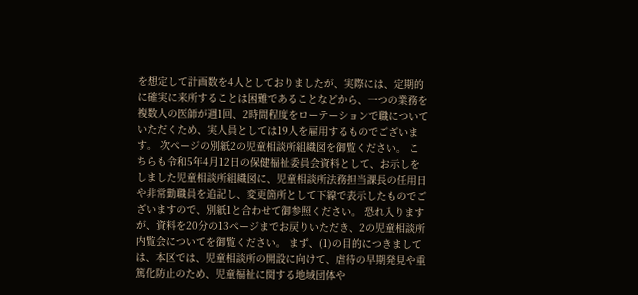を想定して計画数を4人としておりましたが、実際には、定期的に確実に来所することは困難であることなどから、一つの業務を複数人の医師が週1回、2時間程度をローテーションで職についていただくため、実人員としては19人を雇用するものでございます。 次ページの別紙2の児童相談所組織図を御覧ください。 こちらも令和5年4月12日の保健福祉委員会資料として、お示しをしました児童相談所組織図に、児童相談所法務担当課長の任用日や非常勤職員を追記し、変更箇所として下線で表示したものでございますので、別紙1と合わせて御参照ください。 恐れ入りますが、資料を20分の13ページまでお戻りいただき、2の児童相談所内覧会についてを御覧ください。 まず、(1)の目的につきましては、本区では、児童相談所の開設に向けて、虐待の早期発見や重篤化防止のため、児童福祉に関する地域団体や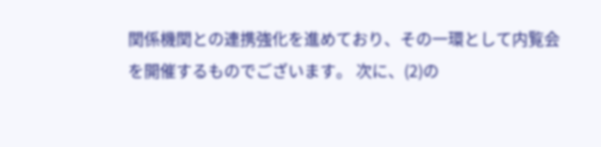関係機関との連携強化を進めており、その一環として内覧会を開催するものでございます。 次に、(2)の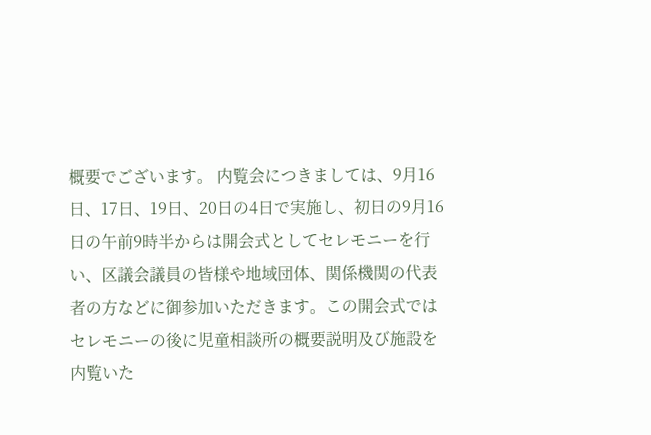概要でございます。 内覧会につきましては、9月16日、17日、19日、20日の4日で実施し、初日の9月16日の午前9時半からは開会式としてセレモニーを行い、区議会議員の皆様や地域団体、関係機関の代表者の方などに御参加いただきます。この開会式ではセレモニーの後に児童相談所の概要説明及び施設を内覧いた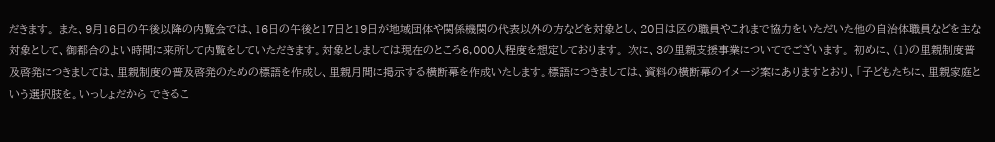だきます。 また、9月16日の午後以降の内覧会では、16日の午後と17日と19日が地域団体や関係機関の代表以外の方などを対象とし、20日は区の職員やこれまで協力をいただいた他の自治体職員などを主な対象として、御都合のよい時間に来所して内覧をしていただきます。対象としましては現在のところ6,000人程度を想定しております。 次に、3の里親支援事業についてでございます。 初めに、(1)の里親制度普及啓発につきましては、里親制度の普及啓発のための標語を作成し、里親月間に掲示する横断幕を作成いたします。標語につきましては、資料の横断幕のイメージ案にありますとおり、「子どもたちに、里親家庭という選択肢を。いっしょだから できるこ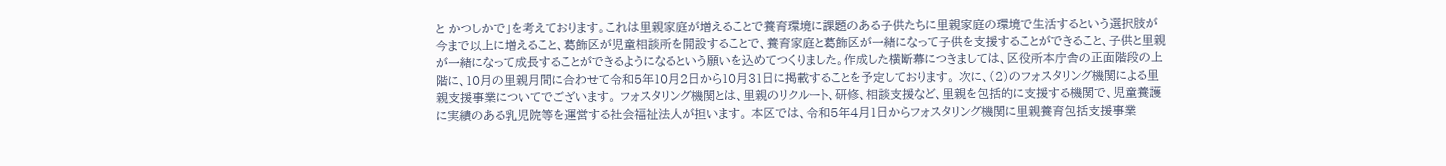と かつしかで」を考えております。これは里親家庭が増えることで養育環境に課題のある子供たちに里親家庭の環境で生活するという選択肢が今まで以上に増えること、葛飾区が児童相談所を開設することで、養育家庭と葛飾区が一緒になって子供を支援することができること、子供と里親が一緒になって成長することができるようになるという願いを込めてつくりました。作成した横断幕につきましては、区役所本庁舎の正面階段の上階に、10月の里親月間に合わせて令和5年10月2日から10月31日に掲載することを予定しております。 次に、(2)のフォスタリング機関による里親支援事業についてでございます。 フォスタリング機関とは、里親のリクルート、研修、相談支援など、里親を包括的に支援する機関で、児童養護に実績のある乳児院等を運営する社会福祉法人が担います。 本区では、令和5年4月1日からフォスタリング機関に里親養育包括支援事業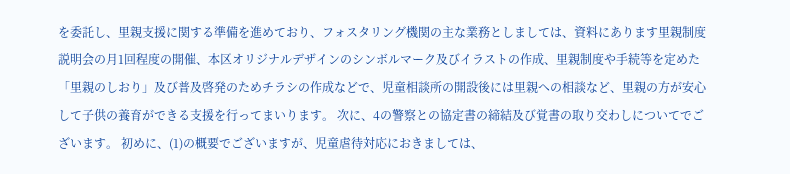を委託し、里親支援に関する準備を進めており、フォスタリング機関の主な業務としましては、資料にあります里親制度説明会の月1回程度の開催、本区オリジナルデザインのシンボルマーク及びイラストの作成、里親制度や手続等を定めた「里親のしおり」及び普及啓発のためチラシの作成などで、児童相談所の開設後には里親への相談など、里親の方が安心して子供の養育ができる支援を行ってまいります。 次に、4の警察との協定書の締結及び覚書の取り交わしについてでございます。 初めに、(1)の概要でございますが、児童虐待対応におきましては、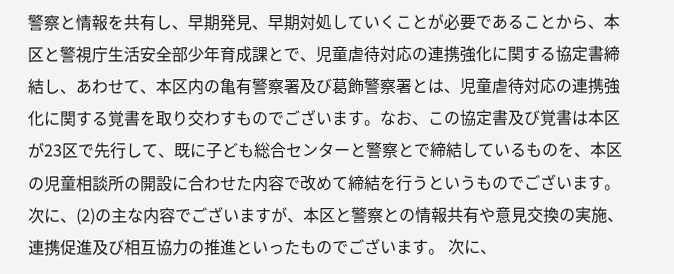警察と情報を共有し、早期発見、早期対処していくことが必要であることから、本区と警視庁生活安全部少年育成課とで、児童虐待対応の連携強化に関する協定書締結し、あわせて、本区内の亀有警察署及び葛飾警察署とは、児童虐待対応の連携強化に関する覚書を取り交わすものでございます。なお、この協定書及び覚書は本区が23区で先行して、既に子ども総合センターと警察とで締結しているものを、本区の児童相談所の開設に合わせた内容で改めて締結を行うというものでございます。 次に、(2)の主な内容でございますが、本区と警察との情報共有や意見交換の実施、連携促進及び相互協力の推進といったものでございます。 次に、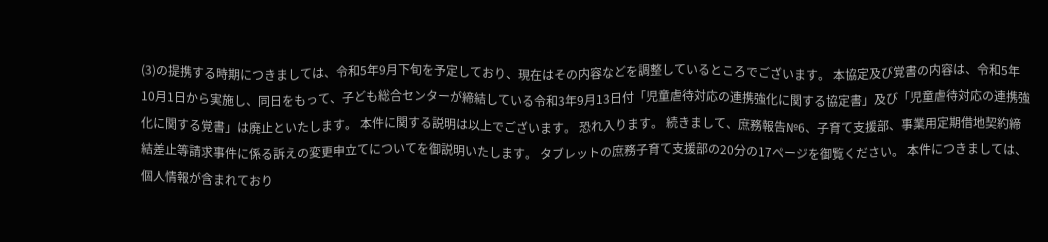(3)の提携する時期につきましては、令和5年9月下旬を予定しており、現在はその内容などを調整しているところでございます。 本協定及び覚書の内容は、令和5年10月1日から実施し、同日をもって、子ども総合センターが締結している令和3年9月13日付「児童虐待対応の連携強化に関する協定書」及び「児童虐待対応の連携強化に関する覚書」は廃止といたします。 本件に関する説明は以上でございます。 恐れ入ります。 続きまして、庶務報告№6、子育て支援部、事業用定期借地契約締結差止等請求事件に係る訴えの変更申立てについてを御説明いたします。 タブレットの庶務子育て支援部の20分の17ページを御覧ください。 本件につきましては、個人情報が含まれており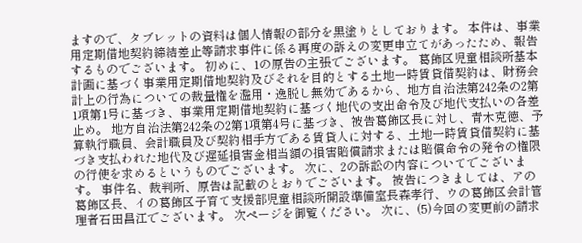ますので、タブレットの資料は個人情報の部分を黒塗りとしております。 本件は、事業用定期借地契約締結差止等請求事件に係る再度の訴えの変更申立てがあったため、報告するものでございます。 初めに、1の原告の主張でございます。 葛飾区児童相談所基本計画に基づく事業用定期借地契約及びそれを目的とする土地一時賃貸借契約は、財務会計上の行為についての裁量権を濫用・逸脱し無効であるから、地方自治法第242条の2第1項第1号に基づき、事業用定期借地契約に基づく地代の支出命令及び地代支払いの各差止め。 地方自治法第242条の2第1項第4号に基づき、被告葛飾区長に対し、青木克德、予算執行職員、会計職員及び契約相手方である賃貸人に対する、土地一時賃貸借契約に基づき支払われた地代及び遅延損害金相当額の損害賠償請求または賠償命令の発令の権限の行使を求めるというものでございます。 次に、2の訴訟の内容についてでございます。 事件名、裁判所、原告は記載のとおりでございます。 被告につきましては、アの葛飾区長、イの葛飾区子育て支援部児童相談所開設準備室長森孝行、ウの葛飾区会計管理者石田昌江でございます。 次ページを御覧ください。 次に、(5)今回の変更前の請求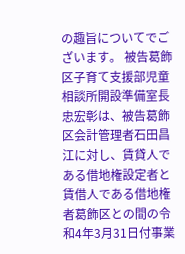の趣旨についてでございます。 被告葛飾区子育て支援部児童相談所開設準備室長忠宏彰は、被告葛飾区会計管理者石田昌江に対し、賃貸人である借地権設定者と賃借人である借地権者葛飾区との間の令和4年3月31日付事業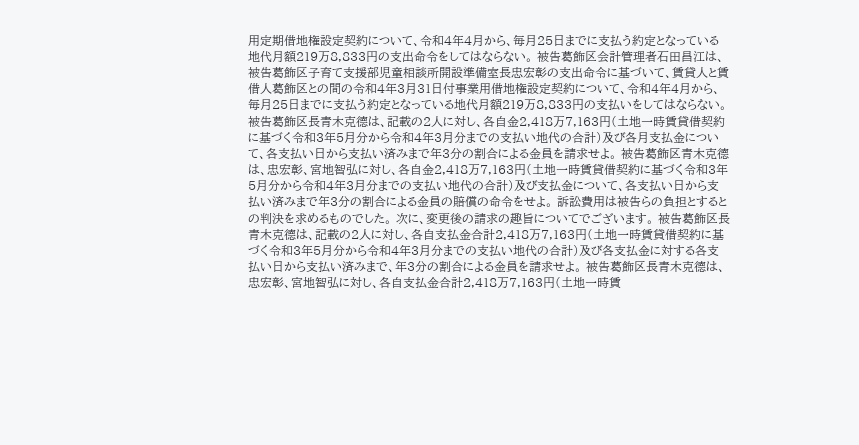用定期借地権設定契約について、令和4年4月から、毎月25日までに支払う約定となっている地代月額219万8,833円の支出命令をしてはならない。 被告葛飾区会計管理者石田昌江は、被告葛飾区子育て支援部児童相談所開設準備室長忠宏彰の支出命令に基づいて、賃貸人と賃借人葛飾区との間の令和4年3月31日付事業用借地権設定契約について、令和4年4月から、毎月25日までに支払う約定となっている地代月額219万8,833円の支払いをしてはならない。 被告葛飾区長青木克德は、記載の2人に対し、各自金2,418万7,163円(土地一時賃貸借契約に基づく令和3年5月分から令和4年3月分までの支払い地代の合計)及び各月支払金について、各支払い日から支払い済みまで年3分の割合による金員を請求せよ。 被告葛飾区青木克德は、忠宏彰、宮地智弘に対し、各自金2,418万7,163円(土地一時賃貸借契約に基づく令和3年5月分から令和4年3月分までの支払い地代の合計)及び支払金について、各支払い日から支払い済みまで年3分の割合による金員の賠償の命令をせよ。 訴訟費用は被告らの負担とするとの判決を求めるものでした。 次に、変更後の請求の趣旨についてでございます。 被告葛飾区長青木克德は、記載の2人に対し、各自支払金合計2,418万7,163円(土地一時賃貸借契約に基づく令和3年5月分から令和4年3月分までの支払い地代の合計)及び各支払金に対する各支払い日から支払い済みまで、年3分の割合による金員を請求せよ。 被告葛飾区長青木克德は、忠宏彰、宮地智弘に対し、各自支払金合計2,418万7,163円(土地一時賃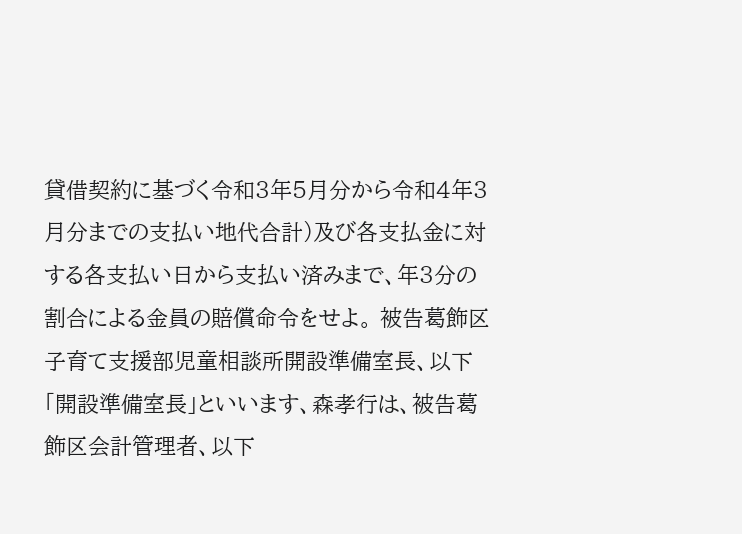貸借契約に基づく令和3年5月分から令和4年3月分までの支払い地代合計)及び各支払金に対する各支払い日から支払い済みまで、年3分の割合による金員の賠償命令をせよ。 被告葛飾区子育て支援部児童相談所開設準備室長、以下「開設準備室長」といいます、森孝行は、被告葛飾区会計管理者、以下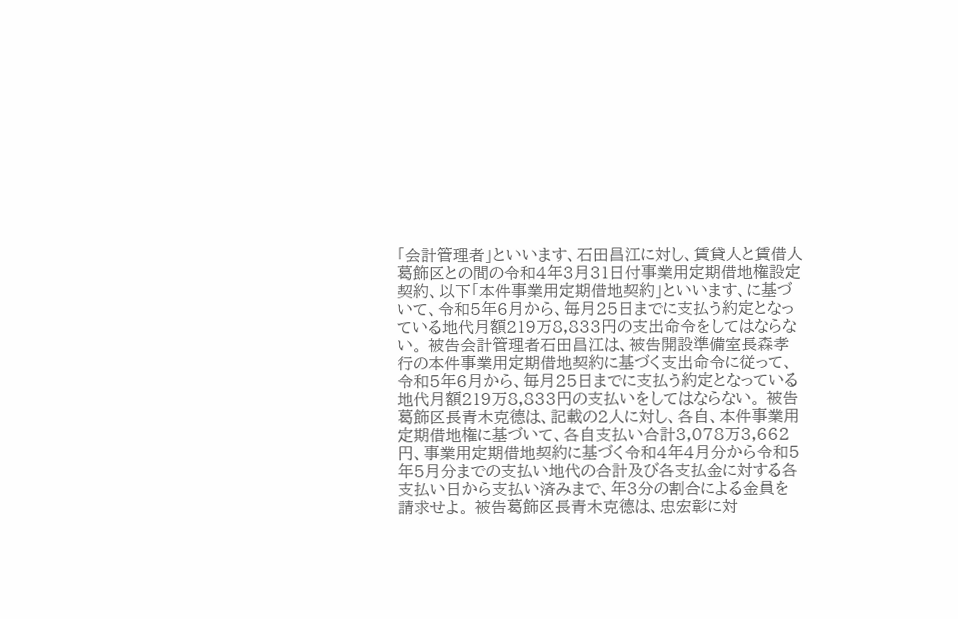「会計管理者」といいます、石田昌江に対し、賃貸人と賃借人葛飾区との間の令和4年3月31日付事業用定期借地権設定契約、以下「本件事業用定期借地契約」といいます、に基づいて、令和5年6月から、毎月25日までに支払う約定となっている地代月額219万8,833円の支出命令をしてはならない。 被告会計管理者石田昌江は、被告開設準備室長森孝行の本件事業用定期借地契約に基づく支出命令に従って、令和5年6月から、毎月25日までに支払う約定となっている地代月額219万8,833円の支払いをしてはならない。 被告葛飾区長青木克德は、記載の2人に対し、各自、本件事業用定期借地権に基づいて、各自支払い合計3,078万3,662円、事業用定期借地契約に基づく令和4年4月分から令和5年5月分までの支払い地代の合計及び各支払金に対する各支払い日から支払い済みまで、年3分の割合による金員を請求せよ。 被告葛飾区長青木克德は、忠宏彰に対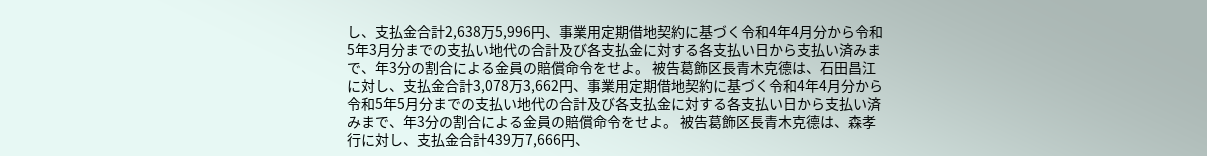し、支払金合計2,638万5,996円、事業用定期借地契約に基づく令和4年4月分から令和5年3月分までの支払い地代の合計及び各支払金に対する各支払い日から支払い済みまで、年3分の割合による金員の賠償命令をせよ。 被告葛飾区長青木克德は、石田昌江に対し、支払金合計3,078万3,662円、事業用定期借地契約に基づく令和4年4月分から令和5年5月分までの支払い地代の合計及び各支払金に対する各支払い日から支払い済みまで、年3分の割合による金員の賠償命令をせよ。 被告葛飾区長青木克德は、森孝行に対し、支払金合計439万7,666円、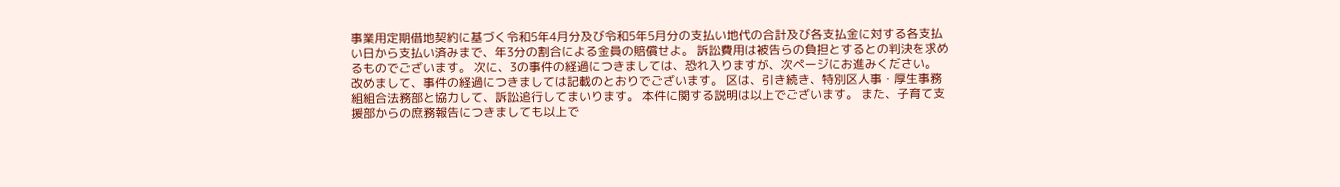事業用定期借地契約に基づく令和5年4月分及び令和5年5月分の支払い地代の合計及び各支払金に対する各支払い日から支払い済みまで、年3分の割合による金員の賠償せよ。 訴訟費用は被告らの負担とするとの判決を求めるものでございます。 次に、3の事件の経過につきましては、恐れ入りますが、次ページにお進みください。 改めまして、事件の経過につきましては記載のとおりでございます。 区は、引き続き、特別区人事・厚生事務組組合法務部と協力して、訴訟追行してまいります。 本件に関する説明は以上でございます。 また、子育て支援部からの庶務報告につきましても以上で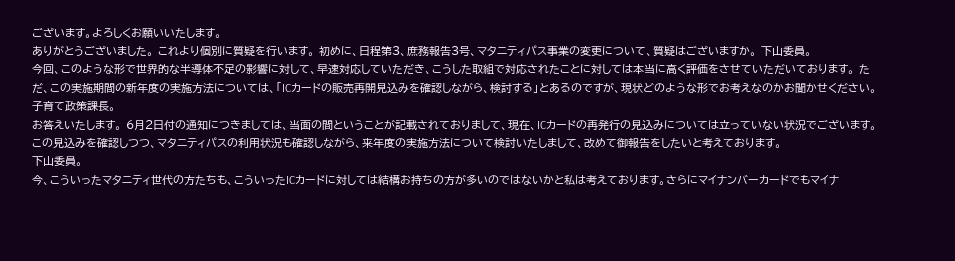ございます。よろしくお願いいたします。
ありがとうございました。 これより個別に質疑を行います。 初めに、日程第3、庶務報告3号、マタニティパス事業の変更について、質疑はございますか。 下山委員。
今回、このような形で世界的な半導体不足の影響に対して、早速対応していただき、こうした取組で対応されたことに対しては本当に高く評価をさせていただいております。 ただ、この実施期間の新年度の実施方法については、「ICカードの販売再開見込みを確認しながら、検討する」とあるのですが、現状どのような形でお考えなのかお聞かせください。
子育て政策課長。
お答えいたします。 6月2日付の通知につきましては、当面の間ということが記載されておりまして、現在、ICカードの再発行の見込みについては立っていない状況でございます。この見込みを確認しつつ、マタニティパスの利用状況も確認しながら、来年度の実施方法について検討いたしまして、改めて御報告をしたいと考えております。
下山委員。
今、こういったマタニティ世代の方たちも、こういったICカードに対しては結構お持ちの方が多いのではないかと私は考えております。さらにマイナンバーカードでもマイナ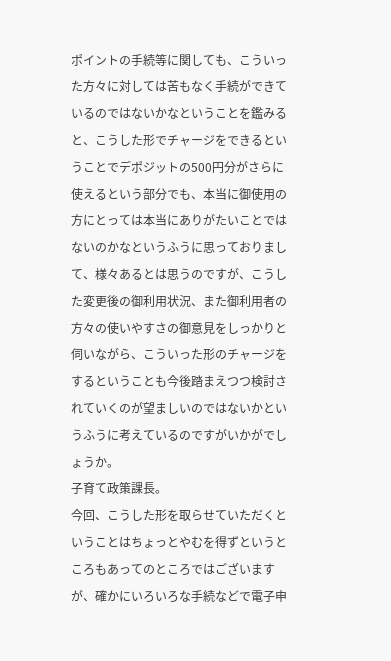ポイントの手続等に関しても、こういった方々に対しては苦もなく手続ができているのではないかなということを鑑みると、こうした形でチャージをできるということでデポジットの500円分がさらに使えるという部分でも、本当に御使用の方にとっては本当にありがたいことではないのかなというふうに思っておりまして、様々あるとは思うのですが、こうした変更後の御利用状況、また御利用者の方々の使いやすさの御意見をしっかりと伺いながら、こういった形のチャージをするということも今後踏まえつつ検討されていくのが望ましいのではないかというふうに考えているのですがいかがでしょうか。
子育て政策課長。
今回、こうした形を取らせていただくということはちょっとやむを得ずというところもあってのところではございますが、確かにいろいろな手続などで電子申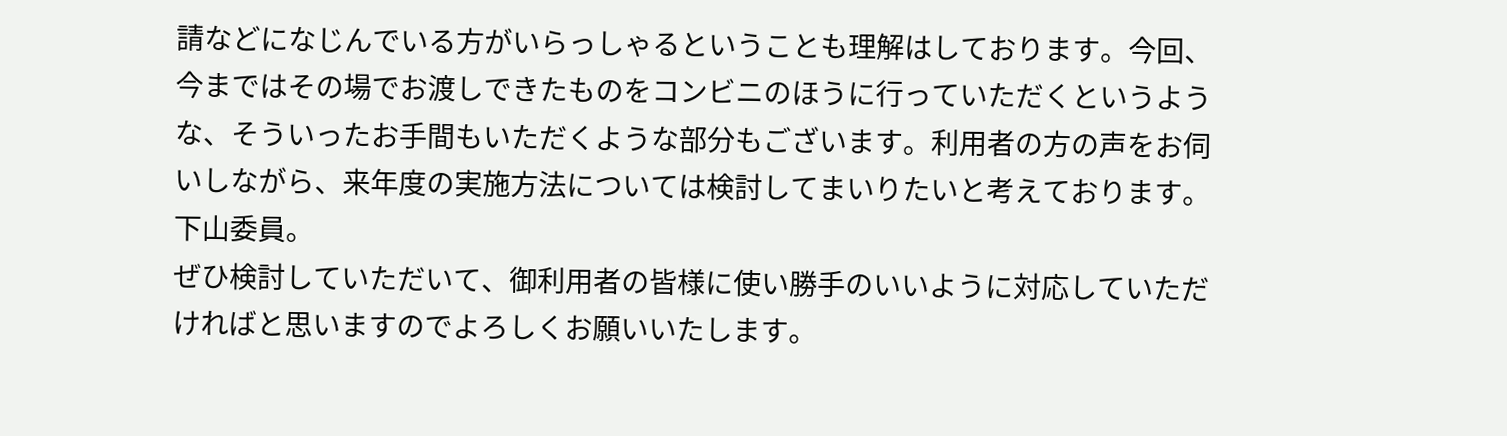請などになじんでいる方がいらっしゃるということも理解はしております。今回、今まではその場でお渡しできたものをコンビニのほうに行っていただくというような、そういったお手間もいただくような部分もございます。利用者の方の声をお伺いしながら、来年度の実施方法については検討してまいりたいと考えております。
下山委員。
ぜひ検討していただいて、御利用者の皆様に使い勝手のいいように対応していただければと思いますのでよろしくお願いいたします。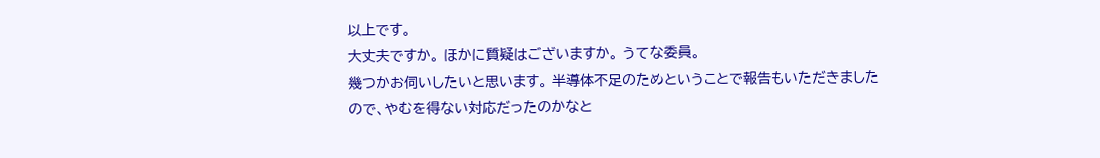以上です。
大丈夫ですか。 ほかに質疑はございますか。 うてな委員。
幾つかお伺いしたいと思います。 半導体不足のためということで報告もいただきましたので、やむを得ない対応だったのかなと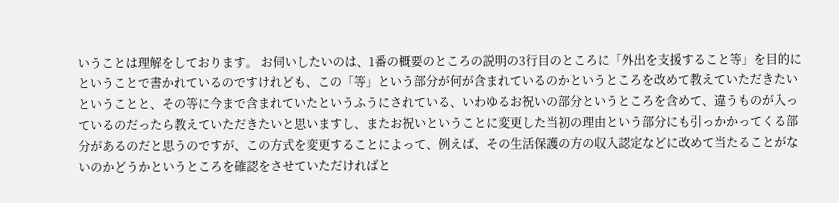いうことは理解をしております。 お伺いしたいのは、1番の概要のところの説明の3行目のところに「外出を支援すること等」を目的にということで書かれているのですけれども、この「等」という部分が何が含まれているのかというところを改めて教えていただきたいということと、その等に今まで含まれていたというふうにされている、いわゆるお祝いの部分というところを含めて、違うものが入っているのだったら教えていただきたいと思いますし、またお祝いということに変更した当初の理由という部分にも引っかかってくる部分があるのだと思うのですが、この方式を変更することによって、例えば、その生活保護の方の収入認定などに改めて当たることがないのかどうかというところを確認をさせていただければと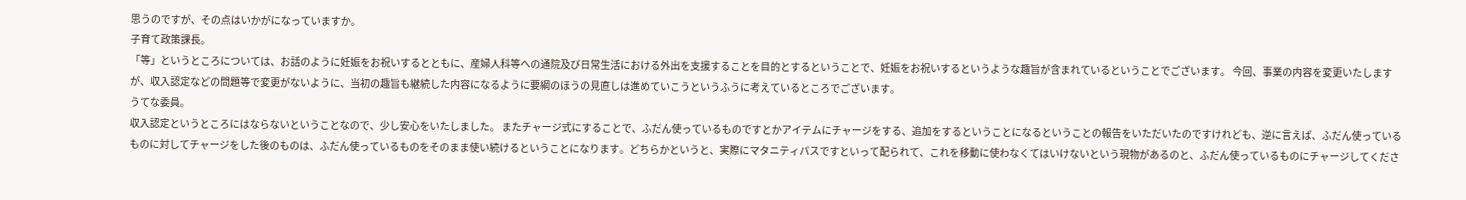思うのですが、その点はいかがになっていますか。
子育て政策課長。
「等」というところについては、お話のように妊娠をお祝いするとともに、産婦人科等への通院及び日常生活における外出を支援することを目的とするということで、妊娠をお祝いするというような趣旨が含まれているということでございます。 今回、事業の内容を変更いたしますが、収入認定などの問題等で変更がないように、当初の趣旨も継続した内容になるように要綱のほうの見直しは進めていこうというふうに考えているところでございます。
うてな委員。
収入認定というところにはならないということなので、少し安心をいたしました。 またチャージ式にすることで、ふだん使っているものですとかアイテムにチャージをする、追加をするということになるということの報告をいただいたのですけれども、逆に言えば、ふだん使っているものに対してチャージをした後のものは、ふだん使っているものをそのまま使い続けるということになります。どちらかというと、実際にマタニティパスですといって配られて、これを移動に使わなくてはいけないという現物があるのと、ふだん使っているものにチャージしてくださ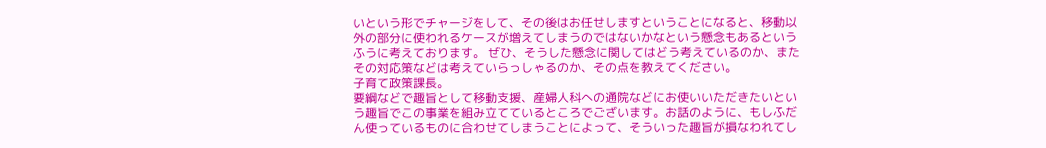いという形でチャージをして、その後はお任せしますということになると、移動以外の部分に使われるケースが増えてしまうのではないかなという懸念もあるというふうに考えております。 ぜひ、そうした懸念に関してはどう考えているのか、またその対応策などは考えていらっしゃるのか、その点を教えてください。
子育て政策課長。
要綱などで趣旨として移動支援、産婦人科への通院などにお使いいただきたいという趣旨でこの事業を組み立てているところでございます。お話のように、もしふだん使っているものに合わせてしまうことによって、そういった趣旨が損なわれてし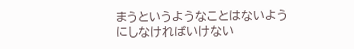まうというようなことはないようにしなければいけない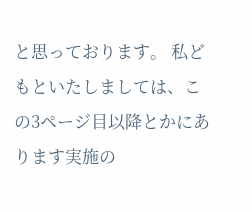と思っております。 私どもといたしましては、この3ページ目以降とかにあります実施の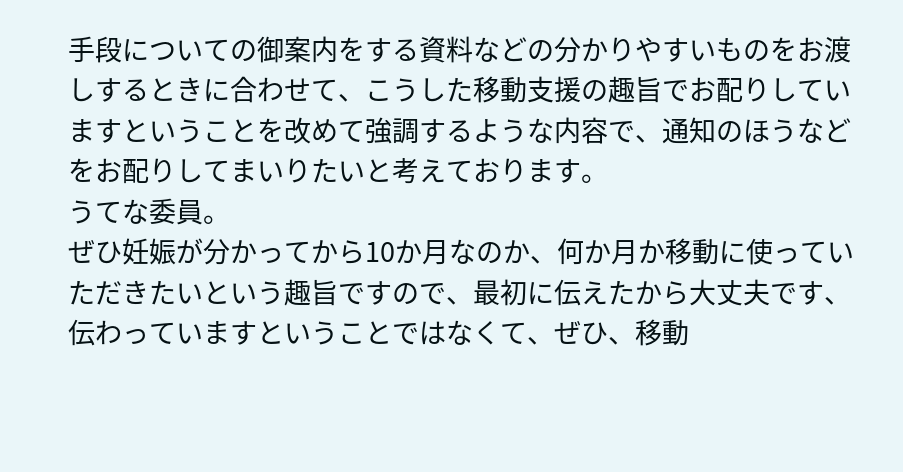手段についての御案内をする資料などの分かりやすいものをお渡しするときに合わせて、こうした移動支援の趣旨でお配りしていますということを改めて強調するような内容で、通知のほうなどをお配りしてまいりたいと考えております。
うてな委員。
ぜひ妊娠が分かってから10か月なのか、何か月か移動に使っていただきたいという趣旨ですので、最初に伝えたから大丈夫です、伝わっていますということではなくて、ぜひ、移動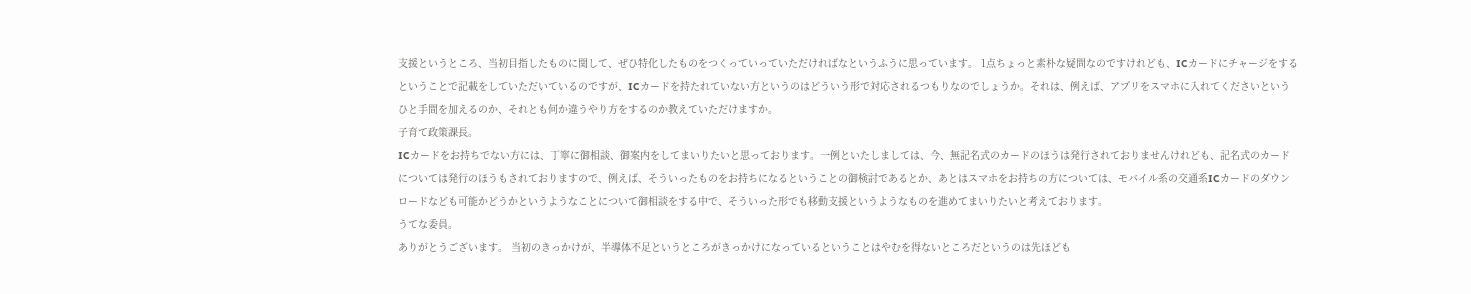支援というところ、当初目指したものに関して、ぜひ特化したものをつくっていっていただければなというふうに思っています。 1点ちょっと素朴な疑問なのですけれども、ICカードにチャージをするということで記載をしていただいているのですが、ICカードを持たれていない方というのはどういう形で対応されるつもりなのでしょうか。それは、例えば、アプリをスマホに入れてくださいというひと手間を加えるのか、それとも何か違うやり方をするのか教えていただけますか。
子育て政策課長。
ICカードをお持ちでない方には、丁寧に御相談、御案内をしてまいりたいと思っております。一例といたしましては、今、無記名式のカードのほうは発行されておりませんけれども、記名式のカードについては発行のほうもされておりますので、例えば、そういったものをお持ちになるということの御検討であるとか、あとはスマホをお持ちの方については、モバイル系の交通系ICカードのダウンロードなども可能かどうかというようなことについて御相談をする中で、そういった形でも移動支援というようなものを進めてまいりたいと考えております。
うてな委員。
ありがとうございます。 当初のきっかけが、半導体不足というところがきっかけになっているということはやむを得ないところだというのは先ほども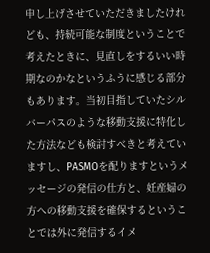申し上げさせていただきましたけれども、持続可能な制度ということで考えたときに、見直しをするいい時期なのかなというふうに感じる部分もあります。当初目指していたシルバーパスのような移動支援に特化した方法なども検討すべきと考えていますし、PASMOを配りますというメッセージの発信の仕方と、妊産婦の方への移動支援を確保するということでは外に発信するイメ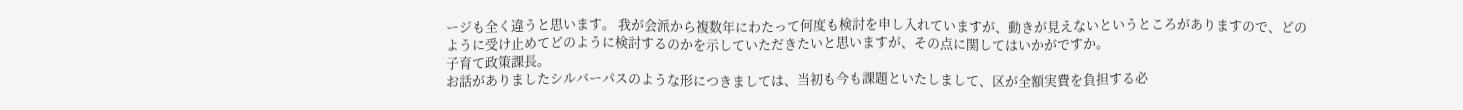ージも全く違うと思います。 我が会派から複数年にわたって何度も検討を申し入れていますが、動きが見えないというところがありますので、どのように受け止めてどのように検討するのかを示していただきたいと思いますが、その点に関してはいかがですか。
子育て政策課長。
お話がありましたシルバーパスのような形につきましては、当初も今も課題といたしまして、区が全額実費を負担する必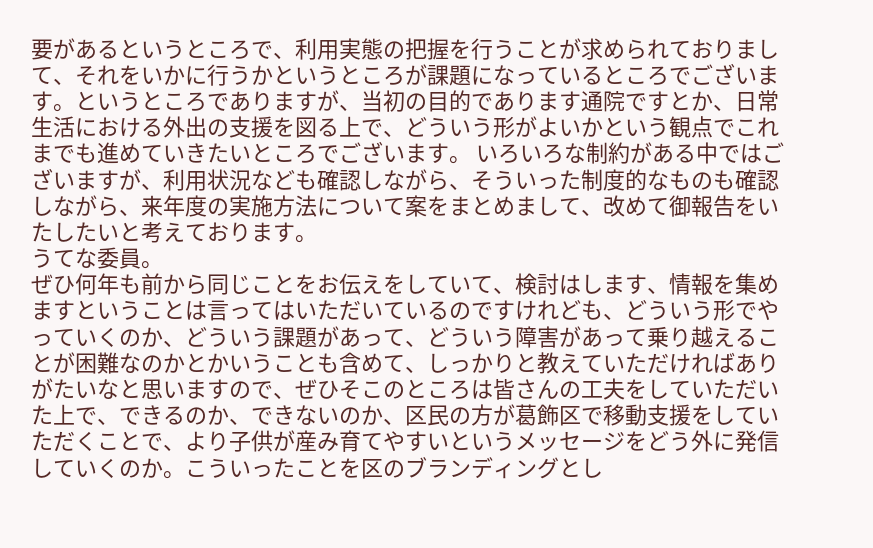要があるというところで、利用実態の把握を行うことが求められておりまして、それをいかに行うかというところが課題になっているところでございます。というところでありますが、当初の目的であります通院ですとか、日常生活における外出の支援を図る上で、どういう形がよいかという観点でこれまでも進めていきたいところでございます。 いろいろな制約がある中ではございますが、利用状況なども確認しながら、そういった制度的なものも確認しながら、来年度の実施方法について案をまとめまして、改めて御報告をいたしたいと考えております。
うてな委員。
ぜひ何年も前から同じことをお伝えをしていて、検討はします、情報を集めますということは言ってはいただいているのですけれども、どういう形でやっていくのか、どういう課題があって、どういう障害があって乗り越えることが困難なのかとかいうことも含めて、しっかりと教えていただければありがたいなと思いますので、ぜひそこのところは皆さんの工夫をしていただいた上で、できるのか、できないのか、区民の方が葛飾区で移動支援をしていただくことで、より子供が産み育てやすいというメッセージをどう外に発信していくのか。こういったことを区のブランディングとし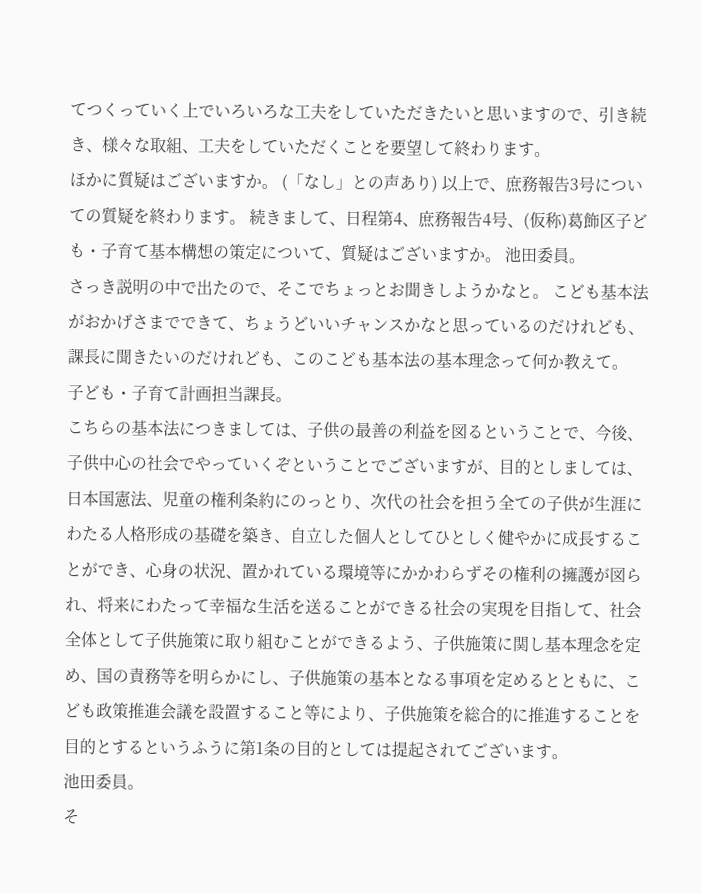てつくっていく上でいろいろな工夫をしていただきたいと思いますので、引き続き、様々な取組、工夫をしていただくことを要望して終わります。
ほかに質疑はございますか。 (「なし」との声あり) 以上で、庶務報告3号についての質疑を終わります。 続きまして、日程第4、庶務報告4号、(仮称)葛飾区子ども・子育て基本構想の策定について、質疑はございますか。 池田委員。
さっき説明の中で出たので、そこでちょっとお聞きしようかなと。 こども基本法がおかげさまでできて、ちょうどいいチャンスかなと思っているのだけれども、課長に聞きたいのだけれども、このこども基本法の基本理念って何か教えて。
子ども・子育て計画担当課長。
こちらの基本法につきましては、子供の最善の利益を図るということで、今後、子供中心の社会でやっていくぞということでございますが、目的としましては、日本国憲法、児童の権利条約にのっとり、次代の社会を担う全ての子供が生涯にわたる人格形成の基礎を築き、自立した個人としてひとしく健やかに成長することができ、心身の状況、置かれている環境等にかかわらずその権利の擁護が図られ、将来にわたって幸福な生活を送ることができる社会の実現を目指して、社会全体として子供施策に取り組むことができるよう、子供施策に関し基本理念を定め、国の責務等を明らかにし、子供施策の基本となる事項を定めるとともに、こども政策推進会議を設置すること等により、子供施策を総合的に推進することを目的とするというふうに第1条の目的としては提起されてございます。
池田委員。
そ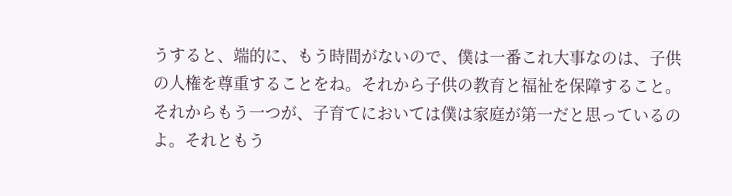うすると、端的に、もう時間がないので、僕は一番これ大事なのは、子供の人権を尊重することをね。それから子供の教育と福祉を保障すること。それからもう一つが、子育てにおいては僕は家庭が第一だと思っているのよ。それともう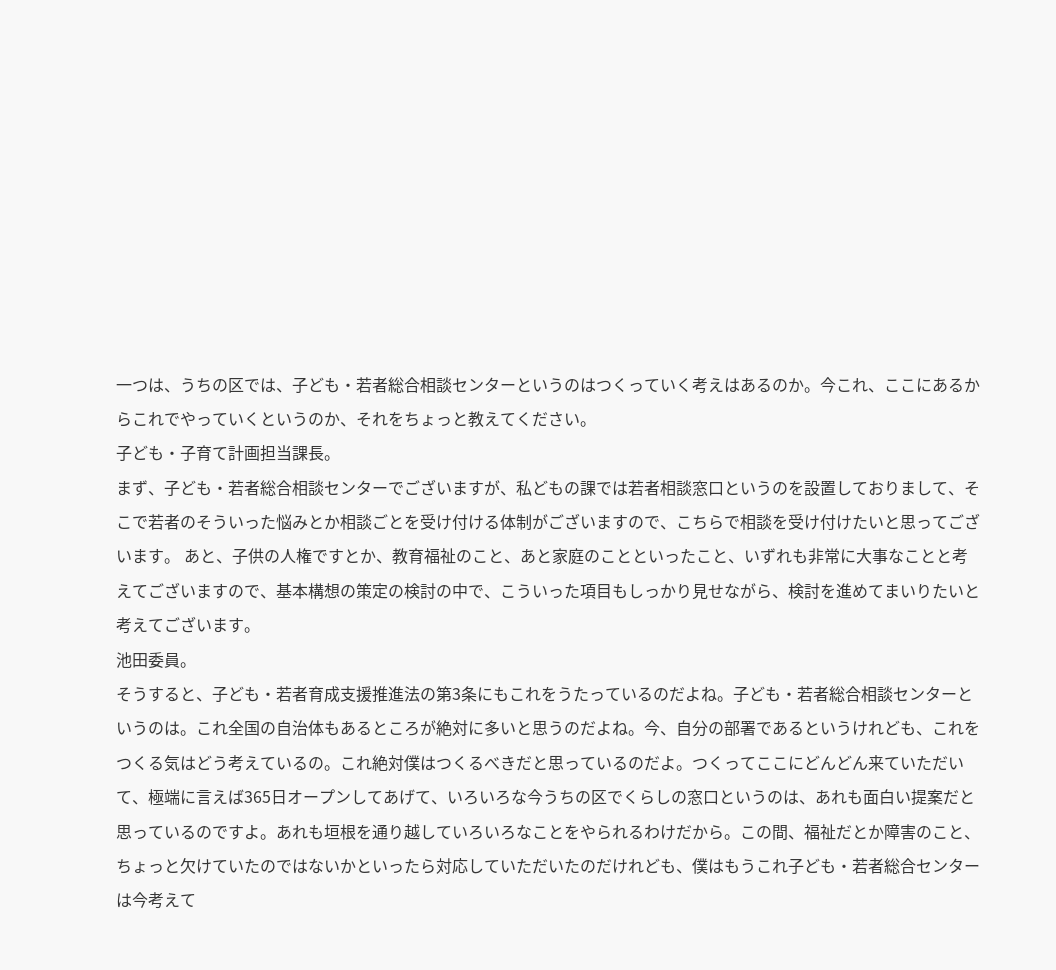一つは、うちの区では、子ども・若者総合相談センターというのはつくっていく考えはあるのか。今これ、ここにあるからこれでやっていくというのか、それをちょっと教えてください。
子ども・子育て計画担当課長。
まず、子ども・若者総合相談センターでございますが、私どもの課では若者相談窓口というのを設置しておりまして、そこで若者のそういった悩みとか相談ごとを受け付ける体制がございますので、こちらで相談を受け付けたいと思ってございます。 あと、子供の人権ですとか、教育福祉のこと、あと家庭のことといったこと、いずれも非常に大事なことと考えてございますので、基本構想の策定の検討の中で、こういった項目もしっかり見せながら、検討を進めてまいりたいと考えてございます。
池田委員。
そうすると、子ども・若者育成支援推進法の第3条にもこれをうたっているのだよね。子ども・若者総合相談センターというのは。これ全国の自治体もあるところが絶対に多いと思うのだよね。今、自分の部署であるというけれども、これをつくる気はどう考えているの。これ絶対僕はつくるべきだと思っているのだよ。つくってここにどんどん来ていただいて、極端に言えば365日オープンしてあげて、いろいろな今うちの区でくらしの窓口というのは、あれも面白い提案だと思っているのですよ。あれも垣根を通り越していろいろなことをやられるわけだから。この間、福祉だとか障害のこと、ちょっと欠けていたのではないかといったら対応していただいたのだけれども、僕はもうこれ子ども・若者総合センターは今考えて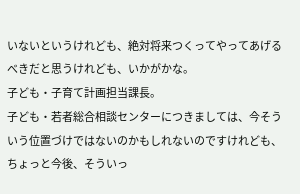いないというけれども、絶対将来つくってやってあげるべきだと思うけれども、いかがかな。
子ども・子育て計画担当課長。
子ども・若者総合相談センターにつきましては、今そういう位置づけではないのかもしれないのですけれども、ちょっと今後、そういっ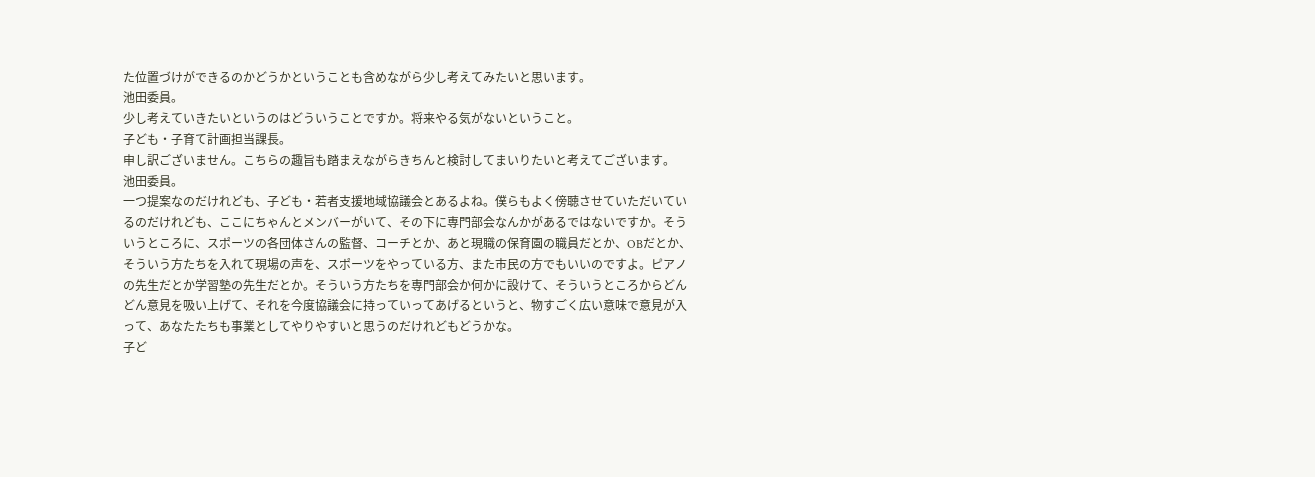た位置づけができるのかどうかということも含めながら少し考えてみたいと思います。
池田委員。
少し考えていきたいというのはどういうことですか。将来やる気がないということ。
子ども・子育て計画担当課長。
申し訳ございません。こちらの趣旨も踏まえながらきちんと検討してまいりたいと考えてございます。
池田委員。
一つ提案なのだけれども、子ども・若者支援地域協議会とあるよね。僕らもよく傍聴させていただいているのだけれども、ここにちゃんとメンバーがいて、その下に専門部会なんかがあるではないですか。そういうところに、スポーツの各団体さんの監督、コーチとか、あと現職の保育園の職員だとか、OBだとか、そういう方たちを入れて現場の声を、スポーツをやっている方、また市民の方でもいいのですよ。ピアノの先生だとか学習塾の先生だとか。そういう方たちを専門部会か何かに設けて、そういうところからどんどん意見を吸い上げて、それを今度協議会に持っていってあげるというと、物すごく広い意味で意見が入って、あなたたちも事業としてやりやすいと思うのだけれどもどうかな。
子ど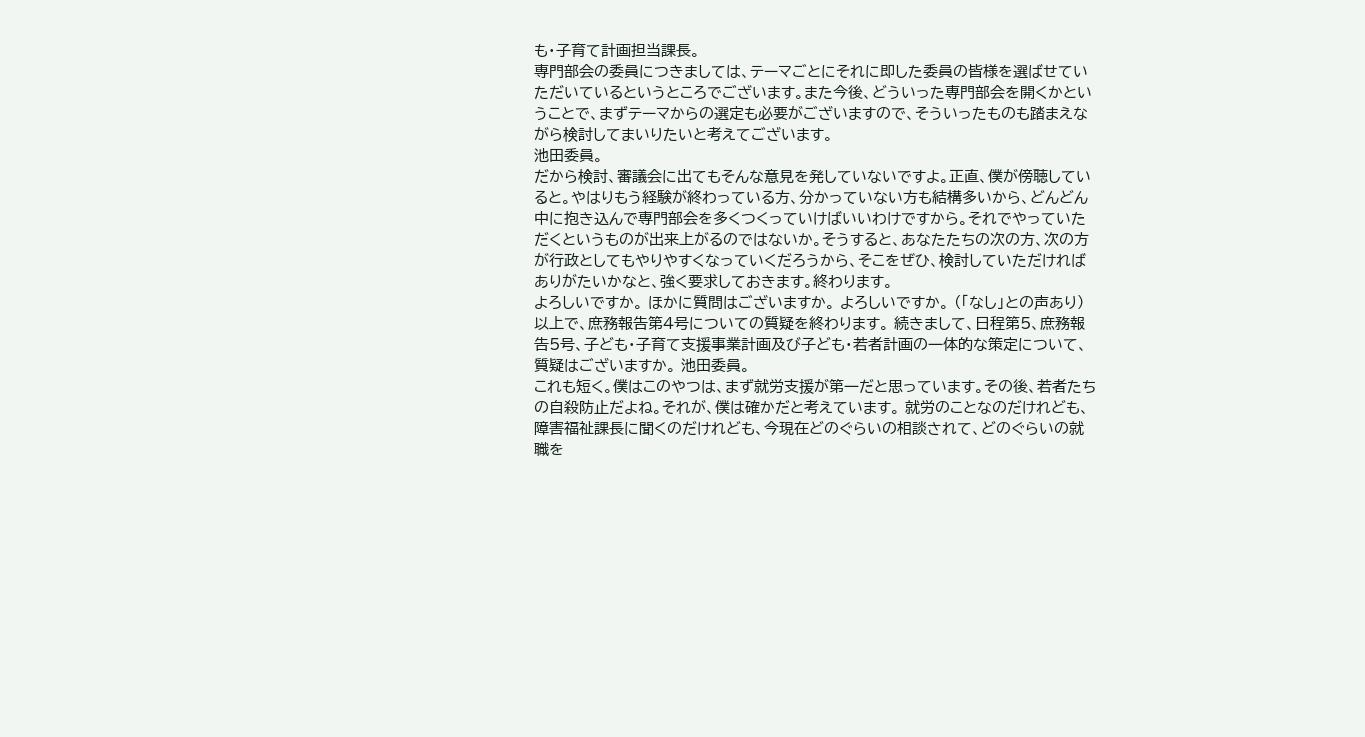も・子育て計画担当課長。
専門部会の委員につきましては、テーマごとにそれに即した委員の皆様を選ばせていただいているというところでございます。また今後、どういった専門部会を開くかということで、まずテーマからの選定も必要がございますので、そういったものも踏まえながら検討してまいりたいと考えてございます。
池田委員。
だから検討、審議会に出てもそんな意見を発していないですよ。正直、僕が傍聴していると。やはりもう経験が終わっている方、分かっていない方も結構多いから、どんどん中に抱き込んで専門部会を多くつくっていけばいいわけですから。それでやっていただくというものが出来上がるのではないか。そうすると、あなたたちの次の方、次の方が行政としてもやりやすくなっていくだろうから、そこをぜひ、検討していただければありがたいかなと、強く要求しておきます。終わります。
よろしいですか。 ほかに質問はございますか。 よろしいですか。 (「なし」との声あり) 以上で、庶務報告第4号についての質疑を終わります。 続きまして、日程第5、庶務報告5号、子ども・子育て支援事業計画及び子ども・若者計画の一体的な策定について、質疑はございますか。 池田委員。
これも短く。僕はこのやつは、まず就労支援が第一だと思っています。その後、若者たちの自殺防止だよね。それが、僕は確かだと考えています。 就労のことなのだけれども、障害福祉課長に聞くのだけれども、今現在どのぐらいの相談されて、どのぐらいの就職を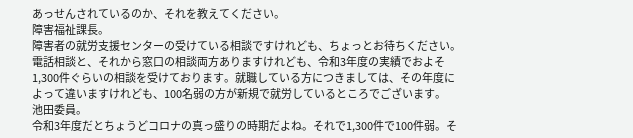あっせんされているのか、それを教えてください。
障害福祉課長。
障害者の就労支援センターの受けている相談ですけれども、ちょっとお待ちください。 電話相談と、それから窓口の相談両方ありますけれども、令和3年度の実績でおよそ1,300件ぐらいの相談を受けております。就職している方につきましては、その年度によって違いますけれども、100名弱の方が新規で就労しているところでございます。
池田委員。
令和3年度だとちょうどコロナの真っ盛りの時期だよね。それで1,300件で100件弱。そ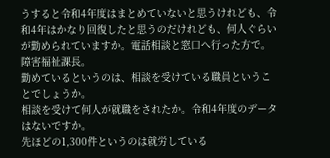うすると令和4年度はまとめていないと思うけれども、令和4年はかなり回復したと思うのだけれども、何人ぐらいが勤められていますか。電話相談と窓口へ行った方で。
障害福祉課長。
勤めているというのは、相談を受けている職員ということでしょうか。
相談を受けて何人が就職をされたか。令和4年度のデータはないですか。
先ほどの1,300件というのは就労している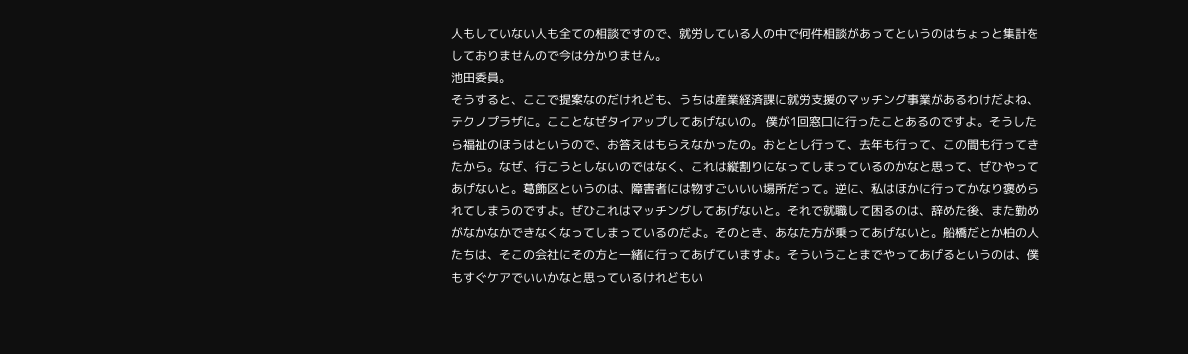人もしていない人も全ての相談ですので、就労している人の中で何件相談があってというのはちょっと集計をしておりませんので今は分かりません。
池田委員。
そうすると、ここで提案なのだけれども、うちは産業経済課に就労支援のマッチング事業があるわけだよね、テクノプラザに。こことなぜタイアップしてあげないの。 僕が1回窓口に行ったことあるのですよ。そうしたら福祉のほうはというので、お答えはもらえなかったの。おととし行って、去年も行って、この間も行ってきたから。なぜ、行こうとしないのではなく、これは縦割りになってしまっているのかなと思って、ぜひやってあげないと。葛飾区というのは、障害者には物すごいいい場所だって。逆に、私はほかに行ってかなり褒められてしまうのですよ。ぜひこれはマッチングしてあげないと。それで就職して困るのは、辞めた後、また勤めがなかなかできなくなってしまっているのだよ。そのとき、あなた方が乗ってあげないと。船橋だとか柏の人たちは、そこの会社にその方と一緒に行ってあげていますよ。そういうことまでやってあげるというのは、僕もすぐケアでいいかなと思っているけれどもい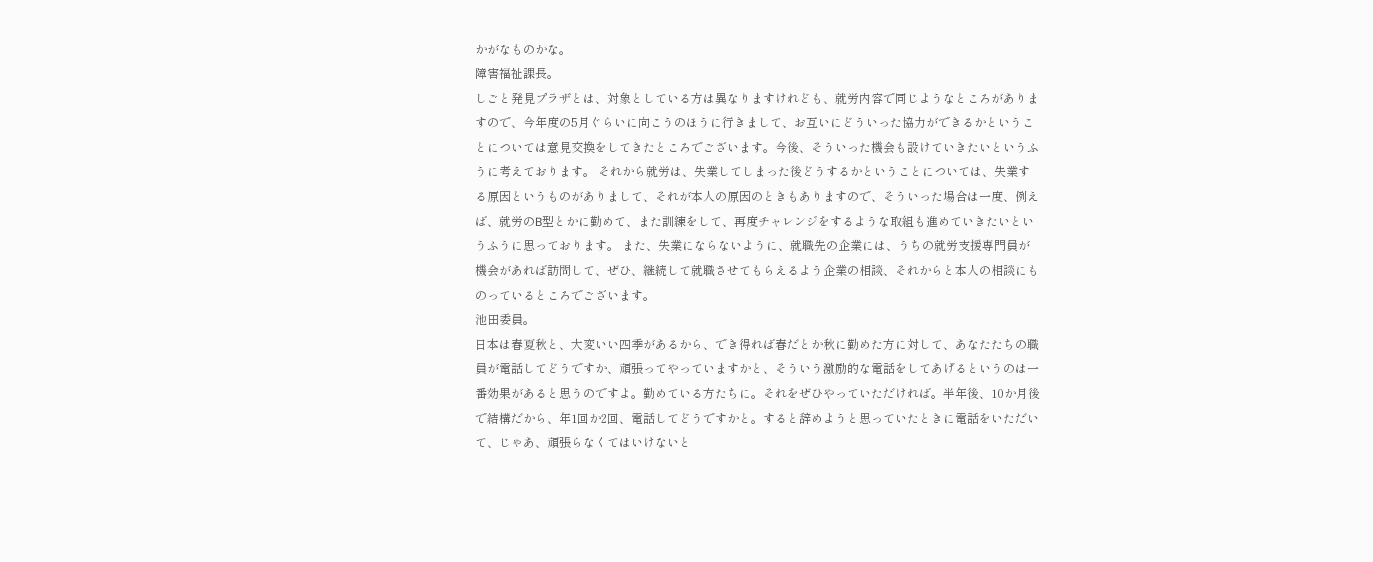かがなものかな。
障害福祉課長。
しごと発見プラザとは、対象としている方は異なりますけれども、就労内容で同じようなところがありますので、今年度の5月ぐらいに向こうのほうに行きまして、お互いにどういった協力ができるかということについては意見交換をしてきたところでございます。今後、そういった機会も設けていきたいというふうに考えております。 それから就労は、失業してしまった後どうするかということについては、失業する原因というものがありまして、それが本人の原因のときもありますので、そういった場合は一度、例えば、就労のB型とかに勤めて、また訓練をして、再度チャレンジをするような取組も進めていきたいというふうに思っております。 また、失業にならないように、就職先の企業には、うちの就労支援専門員が機会があれば訪問して、ぜひ、継続して就職させてもらえるよう企業の相談、それからと本人の相談にものっているところでございます。
池田委員。
日本は春夏秋と、大変いい四季があるから、でき得れば春だとか秋に勤めた方に対して、あなたたちの職員が電話してどうですか、頑張ってやっていますかと、そういう激励的な電話をしてあげるというのは一番効果があると思うのですよ。勤めている方たちに。それをぜひやっていただければ。半年後、10か月後で結構だから、年1回か2回、電話してどうですかと。すると辞めようと思っていたときに電話をいただいて、じゃあ、頑張らなくてはいけないと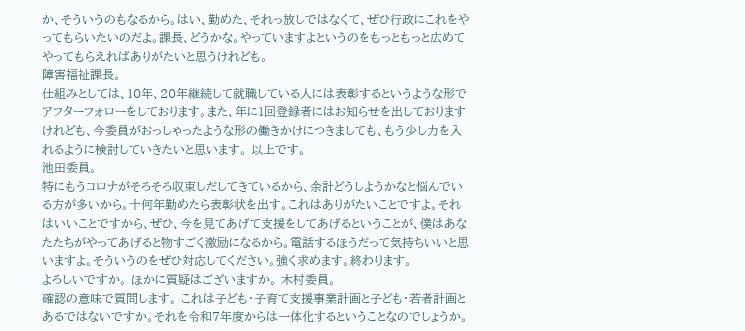か、そういうのもなるから。はい、勤めた、それっ放しではなくて、ぜひ行政にこれをやってもらいたいのだよ。課長、どうかな。やっていますよというのをもっともっと広めてやってもらえればありがたいと思うけれども。
障害福祉課長。
仕組みとしては、10年、20年継続して就職している人には表彰するというような形でアフターフォローをしております。また、年に1回登録者にはお知らせを出しておりますけれども、今委員がおっしゃったような形の働きかけにつきましても、もう少し力を入れるように検討していきたいと思います。 以上です。
池田委員。
特にもうコロナがそろそろ収束しだしてきているから、余計どうしようかなと悩んでいる方が多いから。十何年勤めたら表彰状を出す。これはありがたいことですよ。それはいいことですから、ぜひ、今を見てあげて支援をしてあげるということが、僕はあなたたちがやってあげると物すごく激励になるから。電話するほうだって気持ちいいと思いますよ。そういうのをぜひ対応してください。強く求めます。終わります。
よろしいですか。 ほかに質疑はございますか。 木村委員。
確認の意味で質問します。 これは子ども・子育て支援事業計画と子ども・若者計画とあるではないですか。それを令和7年度からは一体化するということなのでしょうか。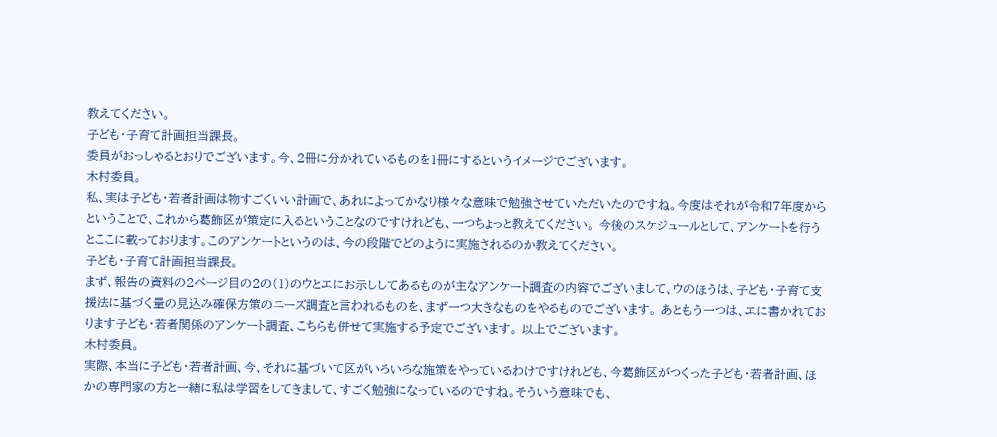教えてください。
子ども・子育て計画担当課長。
委員がおっしゃるとおりでございます。今、2冊に分かれているものを1冊にするというイメージでございます。
木村委員。
私、実は子ども・若者計画は物すごくいい計画で、あれによってかなり様々な意味で勉強させていただいたのですね。今度はそれが令和7年度からということで、これから葛飾区が策定に入るということなのですけれども、一つちょっと教えてください。 今後のスケジュールとして、アンケートを行うとここに載っております。このアンケートというのは、今の段階でどのように実施されるのか教えてください。
子ども・子育て計画担当課長。
まず、報告の資料の2ページ目の2の(1)のウとエにお示ししてあるものが主なアンケート調査の内容でございまして、ウのほうは、子ども・子育て支援法に基づく量の見込み確保方策のニーズ調査と言われるものを、まず一つ大きなものをやるものでございます。 あともう一つは、エに書かれております子ども・若者関係のアンケート調査、こちらも併せて実施する予定でございます。 以上でございます。
木村委員。
実際、本当に子ども・若者計画、今、それに基づいて区がいろいろな施策をやっているわけですけれども、今葛飾区がつくった子ども・若者計画、ほかの専門家の方と一緒に私は学習をしてきまして、すごく勉強になっているのですね。そういう意味でも、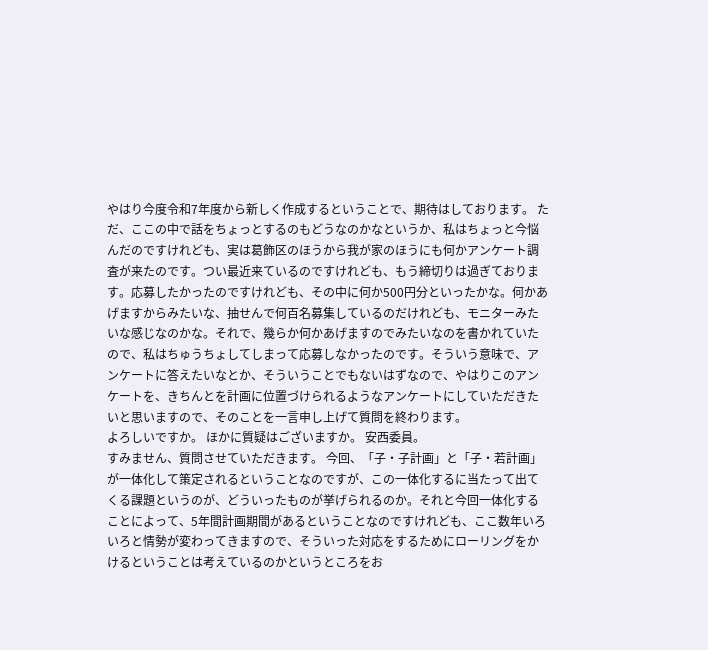やはり今度令和7年度から新しく作成するということで、期待はしております。 ただ、ここの中で話をちょっとするのもどうなのかなというか、私はちょっと今悩んだのですけれども、実は葛飾区のほうから我が家のほうにも何かアンケート調査が来たのです。つい最近来ているのですけれども、もう締切りは過ぎております。応募したかったのですけれども、その中に何か500円分といったかな。何かあげますからみたいな、抽せんで何百名募集しているのだけれども、モニターみたいな感じなのかな。それで、幾らか何かあげますのでみたいなのを書かれていたので、私はちゅうちょしてしまって応募しなかったのです。そういう意味で、アンケートに答えたいなとか、そういうことでもないはずなので、やはりこのアンケートを、きちんとを計画に位置づけられるようなアンケートにしていただきたいと思いますので、そのことを一言申し上げて質問を終わります。
よろしいですか。 ほかに質疑はございますか。 安西委員。
すみません、質問させていただきます。 今回、「子・子計画」と「子・若計画」が一体化して策定されるということなのですが、この一体化するに当たって出てくる課題というのが、どういったものが挙げられるのか。それと今回一体化することによって、5年間計画期間があるということなのですけれども、ここ数年いろいろと情勢が変わってきますので、そういった対応をするためにローリングをかけるということは考えているのかというところをお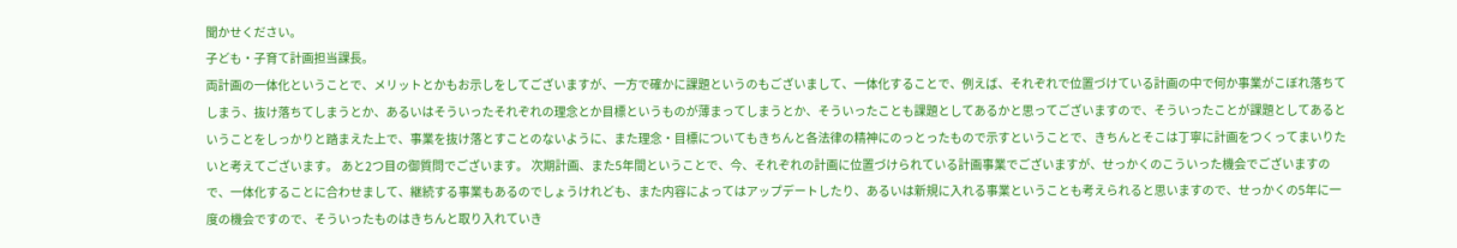聞かせください。
子ども・子育て計画担当課長。
両計画の一体化ということで、メリットとかもお示しをしてございますが、一方で確かに課題というのもございまして、一体化することで、例えば、それぞれで位置づけている計画の中で何か事業がこぼれ落ちてしまう、抜け落ちてしまうとか、あるいはそういったそれぞれの理念とか目標というものが薄まってしまうとか、そういったことも課題としてあるかと思ってございますので、そういったことが課題としてあるということをしっかりと踏まえた上で、事業を抜け落とすことのないように、また理念・目標についてもきちんと各法律の精神にのっとったもので示すということで、きちんとそこは丁寧に計画をつくってまいりたいと考えてございます。 あと2つ目の御質問でございます。 次期計画、また5年間ということで、今、それぞれの計画に位置づけられている計画事業でございますが、せっかくのこういった機会でございますので、一体化することに合わせまして、継続する事業もあるのでしょうけれども、また内容によってはアップデートしたり、あるいは新規に入れる事業ということも考えられると思いますので、せっかくの5年に一度の機会ですので、そういったものはきちんと取り入れていき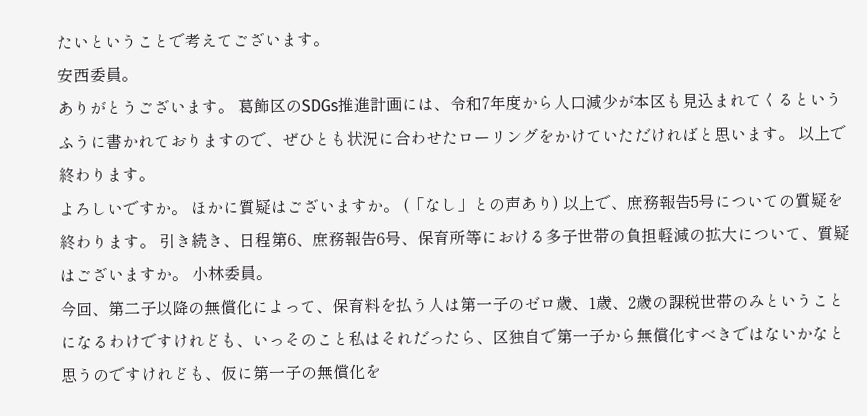たいということで考えてございます。
安西委員。
ありがとうございます。 葛飾区のSDGs推進計画には、令和7年度から人口減少が本区も見込まれてくるというふうに書かれておりますので、ぜひとも状況に合わせたローリングをかけていただければと思います。 以上で終わります。
よろしいですか。 ほかに質疑はございますか。 (「なし」との声あり) 以上で、庶務報告5号についての質疑を終わります。 引き続き、日程第6、庶務報告6号、保育所等における多子世帯の負担軽減の拡大について、質疑はございますか。 小林委員。
今回、第二子以降の無償化によって、保育料を払う人は第一子のゼロ歳、1歳、2歳の課税世帯のみということになるわけですけれども、いっそのこと私はそれだったら、区独自で第一子から無償化すべきではないかなと思うのですけれども、仮に第一子の無償化を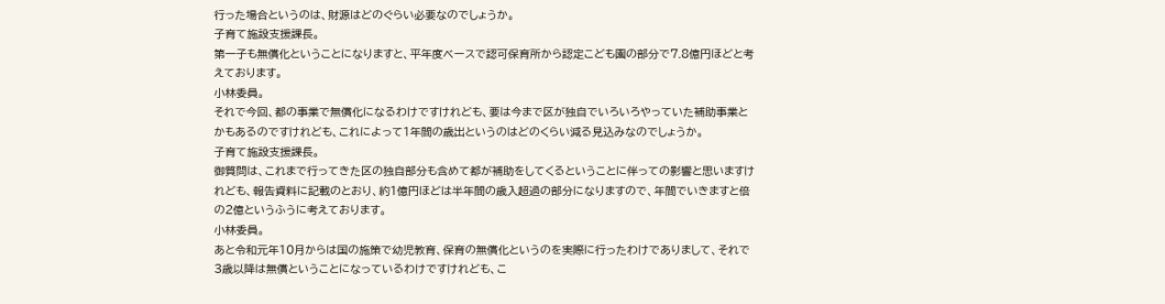行った場合というのは、財源はどのぐらい必要なのでしょうか。
子育て施設支援課長。
第一子も無償化ということになりますと、平年度ベースで認可保育所から認定こども園の部分で7.8億円ほどと考えております。
小林委員。
それで今回、都の事業で無償化になるわけですけれども、要は今まで区が独自でいろいろやっていた補助事業とかもあるのですけれども、これによって1年間の歳出というのはどのくらい減る見込みなのでしょうか。
子育て施設支援課長。
御質問は、これまで行ってきた区の独自部分も含めて都が補助をしてくるということに伴っての影響と思いますけれども、報告資料に記載のとおり、約1億円ほどは半年間の歳入超過の部分になりますので、年間でいきますと倍の2億というふうに考えております。
小林委員。
あと令和元年10月からは国の施策で幼児教育、保育の無償化というのを実際に行ったわけでありまして、それで3歳以降は無償ということになっているわけですけれども、こ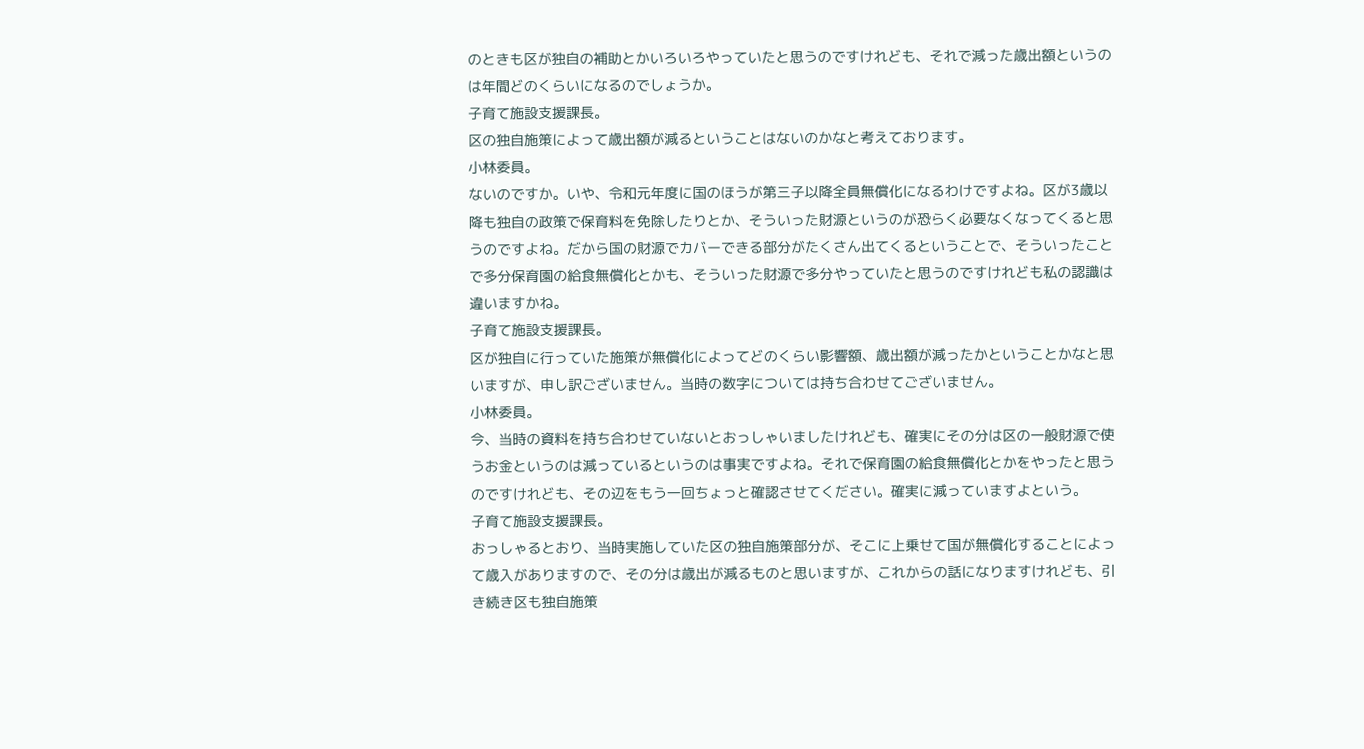のときも区が独自の補助とかいろいろやっていたと思うのですけれども、それで減った歳出額というのは年間どのくらいになるのでしょうか。
子育て施設支援課長。
区の独自施策によって歳出額が減るということはないのかなと考えております。
小林委員。
ないのですか。いや、令和元年度に国のほうが第三子以降全員無償化になるわけですよね。区が3歳以降も独自の政策で保育料を免除したりとか、そういった財源というのが恐らく必要なくなってくると思うのですよね。だから国の財源でカバーできる部分がたくさん出てくるということで、そういったことで多分保育園の給食無償化とかも、そういった財源で多分やっていたと思うのですけれども私の認識は違いますかね。
子育て施設支援課長。
区が独自に行っていた施策が無償化によってどのくらい影響額、歳出額が減ったかということかなと思いますが、申し訳ございません。当時の数字については持ち合わせてございません。
小林委員。
今、当時の資料を持ち合わせていないとおっしゃいましたけれども、確実にその分は区の一般財源で使うお金というのは減っているというのは事実ですよね。それで保育園の給食無償化とかをやったと思うのですけれども、その辺をもう一回ちょっと確認させてください。確実に減っていますよという。
子育て施設支援課長。
おっしゃるとおり、当時実施していた区の独自施策部分が、そこに上乗せて国が無償化することによって歳入がありますので、その分は歳出が減るものと思いますが、これからの話になりますけれども、引き続き区も独自施策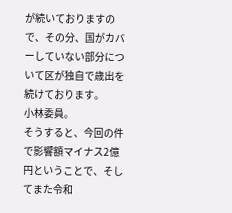が続いておりますので、その分、国がカバーしていない部分について区が独自で歳出を続けております。
小林委員。
そうすると、今回の件で影響額マイナス2億円ということで、そしてまた令和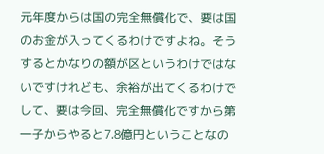元年度からは国の完全無償化で、要は国のお金が入ってくるわけですよね。そうするとかなりの額が区というわけではないですけれども、余裕が出てくるわけでして、要は今回、完全無償化ですから第一子からやると7.8億円ということなの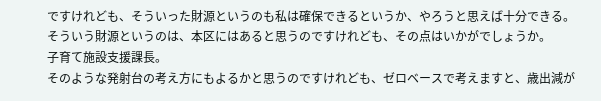ですけれども、そういった財源というのも私は確保できるというか、やろうと思えば十分できる。そういう財源というのは、本区にはあると思うのですけれども、その点はいかがでしょうか。
子育て施設支援課長。
そのような発射台の考え方にもよるかと思うのですけれども、ゼロベースで考えますと、歳出減が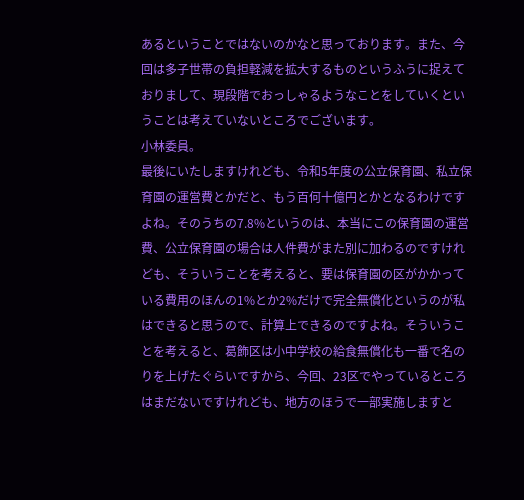あるということではないのかなと思っております。また、今回は多子世帯の負担軽減を拡大するものというふうに捉えておりまして、現段階でおっしゃるようなことをしていくということは考えていないところでございます。
小林委員。
最後にいたしますけれども、令和5年度の公立保育園、私立保育園の運営費とかだと、もう百何十億円とかとなるわけですよね。そのうちの7.8%というのは、本当にこの保育園の運営費、公立保育園の場合は人件費がまた別に加わるのですけれども、そういうことを考えると、要は保育園の区がかかっている費用のほんの1%とか2%だけで完全無償化というのが私はできると思うので、計算上できるのですよね。そういうことを考えると、葛飾区は小中学校の給食無償化も一番で名のりを上げたぐらいですから、今回、23区でやっているところはまだないですけれども、地方のほうで一部実施しますと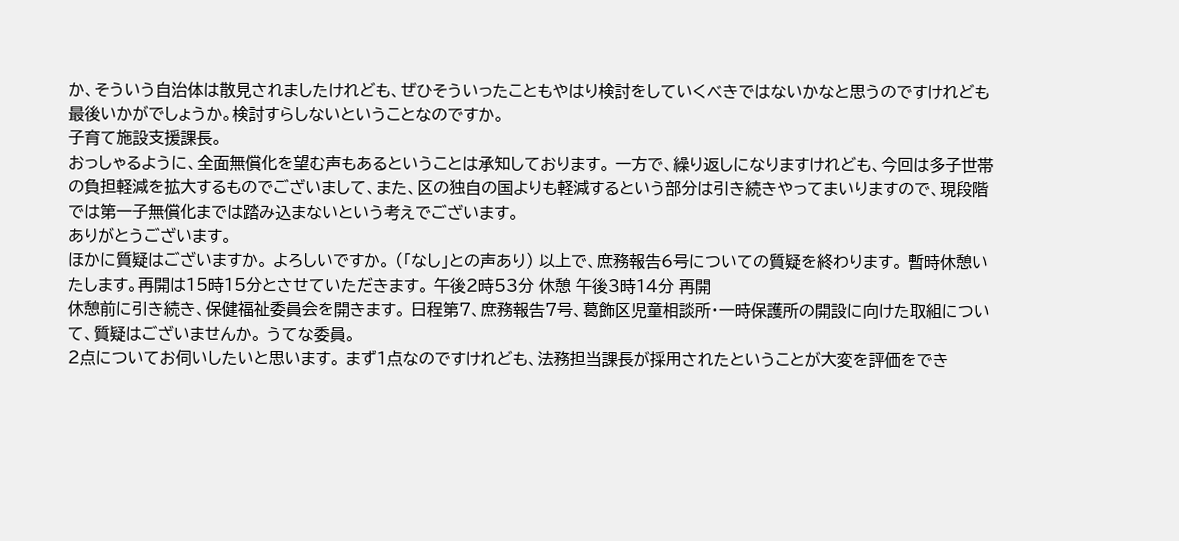か、そういう自治体は散見されましたけれども、ぜひそういったこともやはり検討をしていくべきではないかなと思うのですけれども最後いかがでしょうか。検討すらしないということなのですか。
子育て施設支援課長。
おっしゃるように、全面無償化を望む声もあるということは承知しております。 一方で、繰り返しになりますけれども、今回は多子世帯の負担軽減を拡大するものでございまして、また、区の独自の国よりも軽減するという部分は引き続きやってまいりますので、現段階では第一子無償化までは踏み込まないという考えでございます。
ありがとうございます。
ほかに質疑はございますか。 よろしいですか。 (「なし」との声あり) 以上で、庶務報告6号についての質疑を終わります。 暫時休憩いたします。再開は15時15分とさせていただきます。 午後2時53分 休憩 午後3時14分 再開
休憩前に引き続き、保健福祉委員会を開きます。 日程第7、庶務報告7号、葛飾区児童相談所・一時保護所の開設に向けた取組について、質疑はございませんか。 うてな委員。
2点についてお伺いしたいと思います。 まず1点なのですけれども、法務担当課長が採用されたということが大変を評価をでき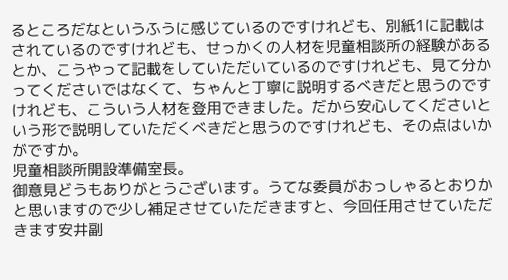るところだなというふうに感じているのですけれども、別紙1に記載はされているのですけれども、せっかくの人材を児童相談所の経験があるとか、こうやって記載をしていただいているのですけれども、見て分かってくださいではなくて、ちゃんと丁寧に説明するべきだと思うのですけれども、こういう人材を登用できました。だから安心してくださいという形で説明していただくべきだと思うのですけれども、その点はいかがですか。
児童相談所開設準備室長。
御意見どうもありがとうございます。うてな委員がおっしゃるとおりかと思いますので少し補足させていただきますと、今回任用させていただきます安井副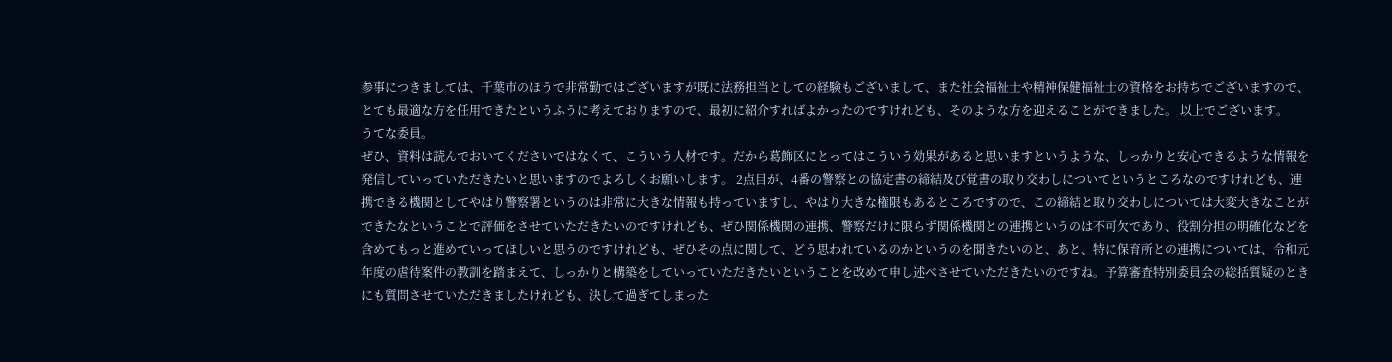参事につきましては、千葉市のほうで非常勤ではございますが既に法務担当としての経験もございまして、また社会福祉士や精神保健福祉士の資格をお持ちでございますので、とても最適な方を任用できたというふうに考えておりますので、最初に紹介すればよかったのですけれども、そのような方を迎えることができました。 以上でございます。
うてな委員。
ぜひ、資料は読んでおいてくださいではなくて、こういう人材です。だから葛飾区にとってはこういう効果があると思いますというような、しっかりと安心できるような情報を発信していっていただきたいと思いますのでよろしくお願いします。 2点目が、4番の警察との協定書の締結及び覚書の取り交わしについてというところなのですけれども、連携できる機関としてやはり警察署というのは非常に大きな情報も持っていますし、やはり大きな権限もあるところですので、この締結と取り交わしについては大変大きなことができたなということで評価をさせていただきたいのですけれども、ぜひ関係機関の連携、警察だけに限らず関係機関との連携というのは不可欠であり、役割分担の明確化などを含めてもっと進めていってほしいと思うのですけれども、ぜひその点に関して、どう思われているのかというのを聞きたいのと、あと、特に保育所との連携については、令和元年度の虐待案件の教訓を踏まえて、しっかりと構築をしていっていただきたいということを改めて申し述べさせていただきたいのですね。予算審査特別委員会の総括質疑のときにも質問させていただきましたけれども、決して過ぎてしまった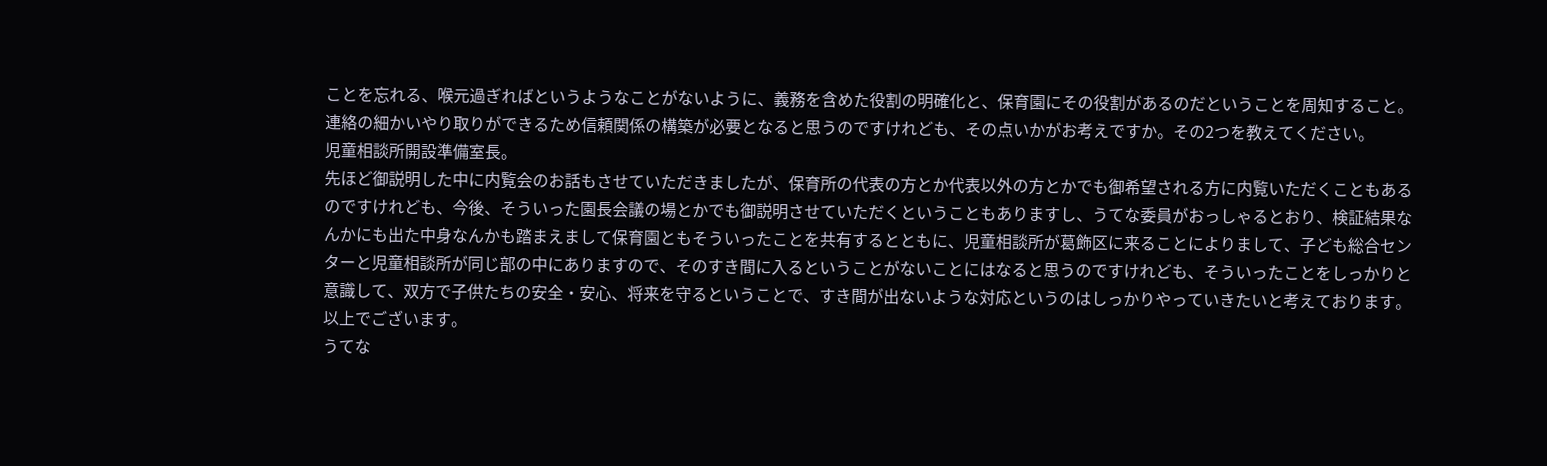ことを忘れる、喉元過ぎればというようなことがないように、義務を含めた役割の明確化と、保育園にその役割があるのだということを周知すること。連絡の細かいやり取りができるため信頼関係の構築が必要となると思うのですけれども、その点いかがお考えですか。その2つを教えてください。
児童相談所開設準備室長。
先ほど御説明した中に内覧会のお話もさせていただきましたが、保育所の代表の方とか代表以外の方とかでも御希望される方に内覧いただくこともあるのですけれども、今後、そういった園長会議の場とかでも御説明させていただくということもありますし、うてな委員がおっしゃるとおり、検証結果なんかにも出た中身なんかも踏まえまして保育園ともそういったことを共有するとともに、児童相談所が葛飾区に来ることによりまして、子ども総合センターと児童相談所が同じ部の中にありますので、そのすき間に入るということがないことにはなると思うのですけれども、そういったことをしっかりと意識して、双方で子供たちの安全・安心、将来を守るということで、すき間が出ないような対応というのはしっかりやっていきたいと考えております。 以上でございます。
うてな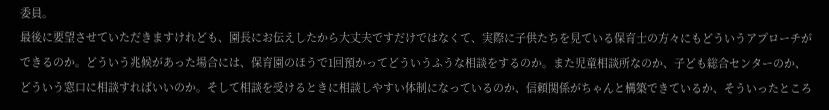委員。
最後に要望させていただきますけれども、園長にお伝えしたから大丈夫ですだけではなくて、実際に子供たちを見ている保育士の方々にもどういうアプローチができるのか。どういう兆候があった場合には、保育園のほうで1回預かってどういうふうな相談をするのか。また児童相談所なのか、子ども総合センターのか、どういう窓口に相談すればいいのか。そして相談を受けるときに相談しやすい体制になっているのか、信頼関係がちゃんと構築できているか、そういったところ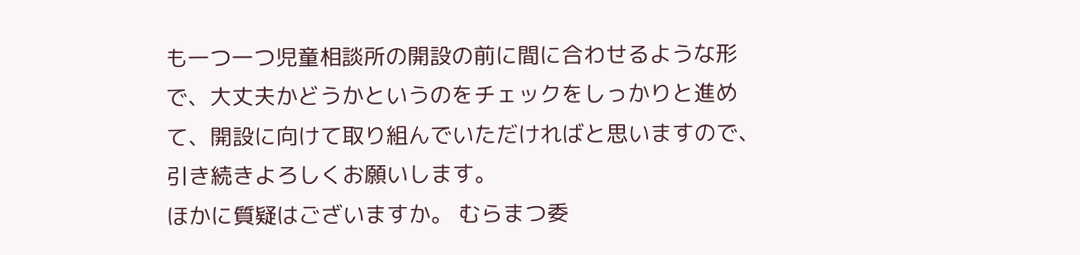も一つ一つ児童相談所の開設の前に間に合わせるような形で、大丈夫かどうかというのをチェックをしっかりと進めて、開設に向けて取り組んでいただければと思いますので、引き続きよろしくお願いします。
ほかに質疑はございますか。 むらまつ委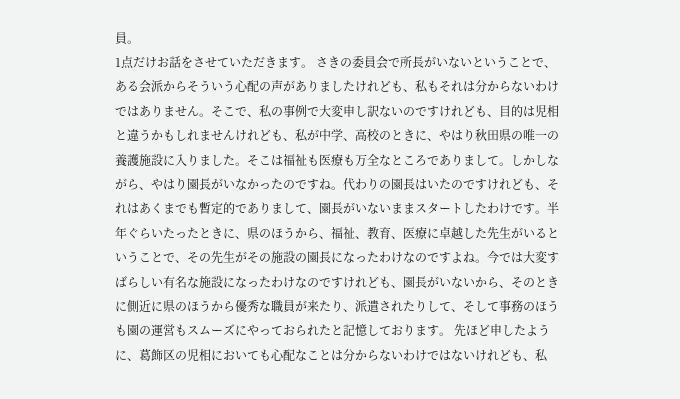員。
1点だけお話をさせていただきます。 さきの委員会で所長がいないということで、ある会派からそういう心配の声がありましたけれども、私もそれは分からないわけではありません。そこで、私の事例で大変申し訳ないのですけれども、目的は児相と違うかもしれませんけれども、私が中学、高校のときに、やはり秋田県の唯一の養護施設に入りました。そこは福祉も医療も万全なところでありまして。しかしながら、やはり園長がいなかったのですね。代わりの園長はいたのですけれども、それはあくまでも暫定的でありまして、園長がいないままスタートしたわけです。半年ぐらいたったときに、県のほうから、福祉、教育、医療に卓越した先生がいるということで、その先生がその施設の園長になったわけなのですよね。今では大変すばらしい有名な施設になったわけなのですけれども、園長がいないから、そのときに側近に県のほうから優秀な職員が来たり、派遣されたりして、そして事務のほうも園の運営もスムーズにやっておられたと記憶しております。 先ほど申したように、葛飾区の児相においても心配なことは分からないわけではないけれども、私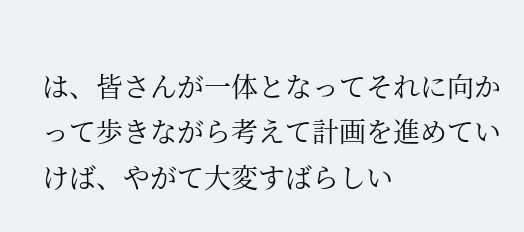は、皆さんが一体となってそれに向かって歩きながら考えて計画を進めていけば、やがて大変すばらしい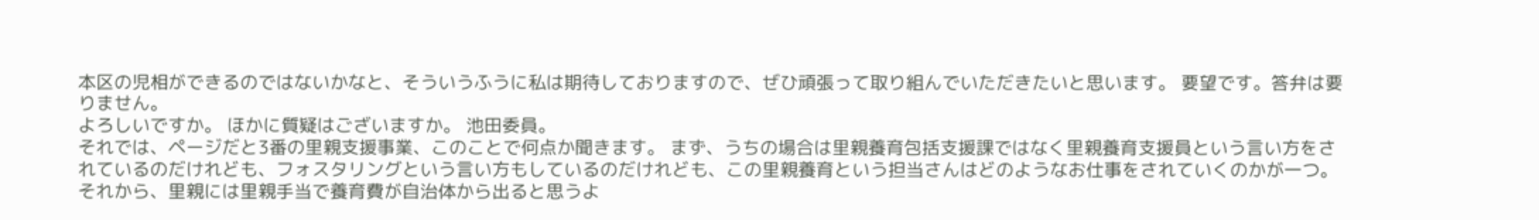本区の児相ができるのではないかなと、そういうふうに私は期待しておりますので、ぜひ頑張って取り組んでいただきたいと思います。 要望です。答弁は要りません。
よろしいですか。 ほかに質疑はございますか。 池田委員。
それでは、ページだと3番の里親支援事業、このことで何点か聞きます。 まず、うちの場合は里親養育包括支援課ではなく里親養育支援員という言い方をされているのだけれども、フォスタリングという言い方もしているのだけれども、この里親養育という担当さんはどのようなお仕事をされていくのかが一つ。 それから、里親には里親手当で養育費が自治体から出ると思うよ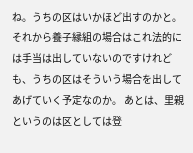ね。うちの区はいかほど出すのかと。 それから養子縁組の場合はこれ法的には手当は出していないのですけれども、うちの区はそういう場合を出してあげていく予定なのか。 あとは、里親というのは区としては登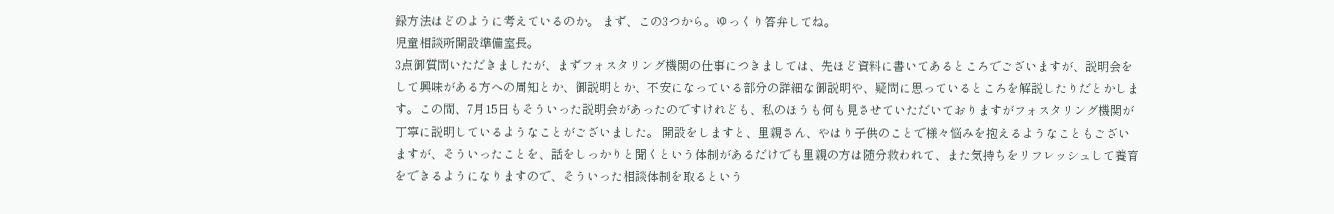録方法はどのように考えているのか。 まず、この3つから。ゆっくり答弁してね。
児童相談所開設準備室長。
3点御質問いただきましたが、まずフォスタリング機関の仕事につきましては、先ほど資料に書いてあるところでございますが、説明会をして興味がある方への周知とか、御説明とか、不安になっている部分の詳細な御説明や、疑問に思っているところを解説したりだとかします。この間、7月15日もそういった説明会があったのですけれども、私のほうも何も見させていただいておりますがフォスタリング機関が丁寧に説明しているようなことがございました。 開設をしますと、里親さん、やはり子供のことで様々悩みを抱えるようなこともございますが、そういったことを、話をしっかりと聞くという体制があるだけでも里親の方は随分救われて、また気持ちをリフレッシュして養育をできるようになりますので、そういった相談体制を取るという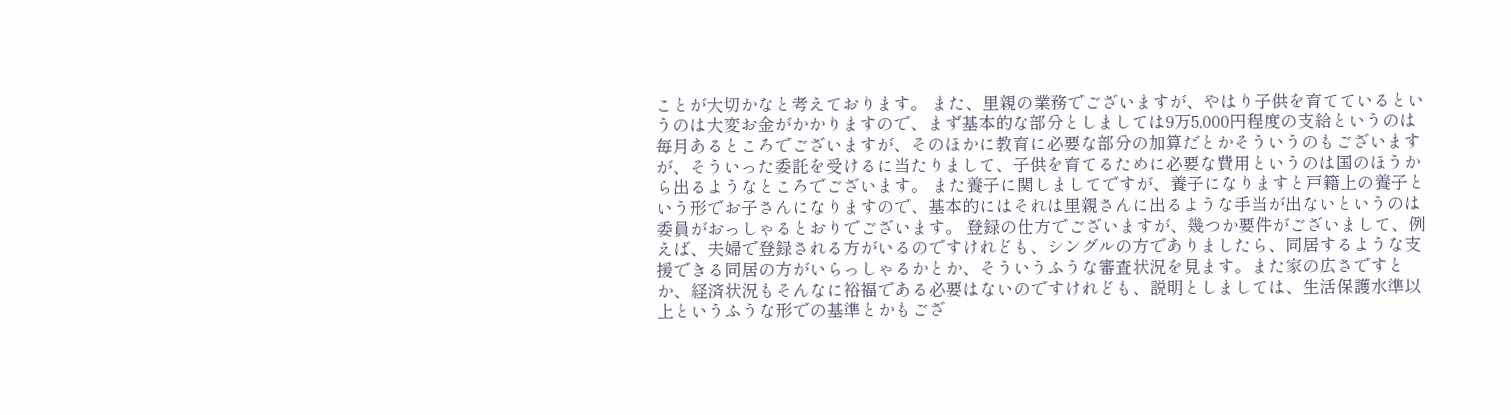ことが大切かなと考えております。 また、里親の業務でございますが、やはり子供を育てているというのは大変お金がかかりますので、まず基本的な部分としましては9万5,000円程度の支給というのは毎月あるところでございますが、そのほかに教育に必要な部分の加算だとかそういうのもございますが、そういった委託を受けるに当たりまして、子供を育てるために必要な費用というのは国のほうから出るようなところでございます。 また養子に関しましてですが、養子になりますと戸籍上の養子という形でお子さんになりますので、基本的にはそれは里親さんに出るような手当が出ないというのは委員がおっしゃるとおりでございます。 登録の仕方でございますが、幾つか要件がございまして、例えば、夫婦で登録される方がいるのですけれども、シングルの方でありましたら、同居するような支援できる同居の方がいらっしゃるかとか、そういうふうな審査状況を見ます。また家の広さですとか、経済状況もそんなに裕福である必要はないのですけれども、説明としましては、生活保護水準以上というふうな形での基準とかもござ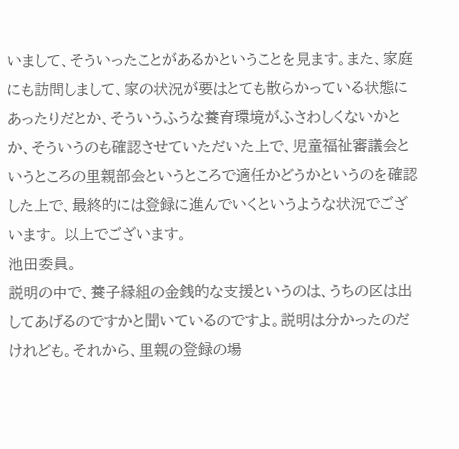いまして、そういったことがあるかということを見ます。また、家庭にも訪問しまして、家の状況が要はとても散らかっている状態にあったりだとか、そういうふうな養育環境がふさわしくないかとか、そういうのも確認させていただいた上で、児童福祉審議会というところの里親部会というところで適任かどうかというのを確認した上で、最終的には登録に進んでいくというような状況でございます。 以上でございます。
池田委員。
説明の中で、養子縁組の金銭的な支援というのは、うちの区は出してあげるのですかと聞いているのですよ。説明は分かったのだけれども。それから、里親の登録の場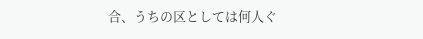合、うちの区としては何人ぐ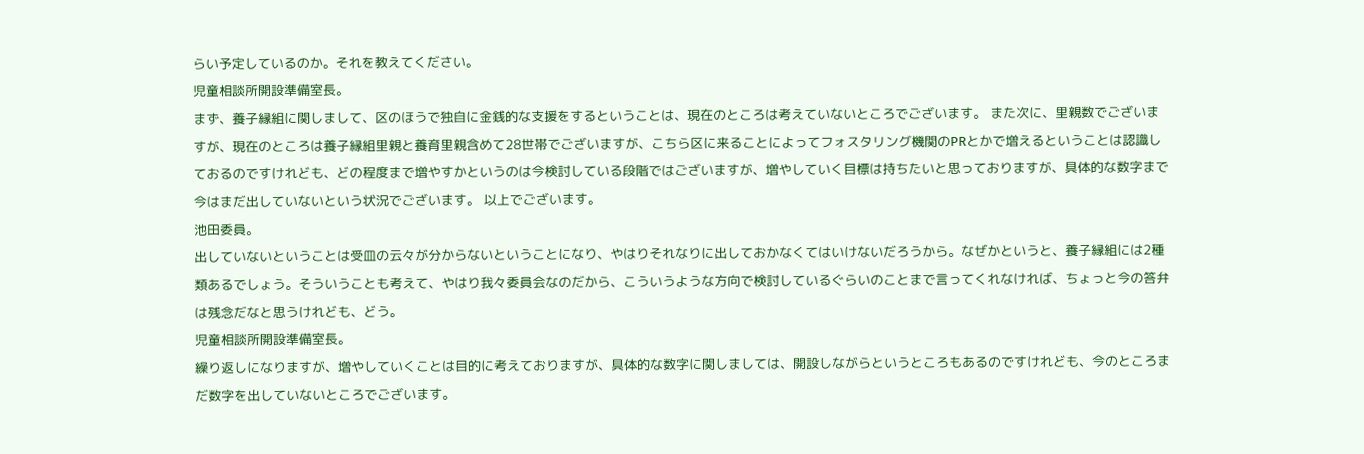らい予定しているのか。それを教えてください。
児童相談所開設準備室長。
まず、養子縁組に関しまして、区のほうで独自に金銭的な支援をするということは、現在のところは考えていないところでございます。 また次に、里親数でございますが、現在のところは養子縁組里親と養育里親含めて28世帯でございますが、こちら区に来ることによってフォスタリング機関のPRとかで増えるということは認識しておるのですけれども、どの程度まで増やすかというのは今検討している段階ではございますが、増やしていく目標は持ちたいと思っておりますが、具体的な数字まで今はまだ出していないという状況でございます。 以上でございます。
池田委員。
出していないということは受皿の云々が分からないということになり、やはりそれなりに出しておかなくてはいけないだろうから。なぜかというと、養子縁組には2種類あるでしょう。そういうことも考えて、やはり我々委員会なのだから、こういうような方向で検討しているぐらいのことまで言ってくれなければ、ちょっと今の答弁は残念だなと思うけれども、どう。
児童相談所開設準備室長。
繰り返しになりますが、増やしていくことは目的に考えておりますが、具体的な数字に関しましては、開設しながらというところもあるのですけれども、今のところまだ数字を出していないところでございます。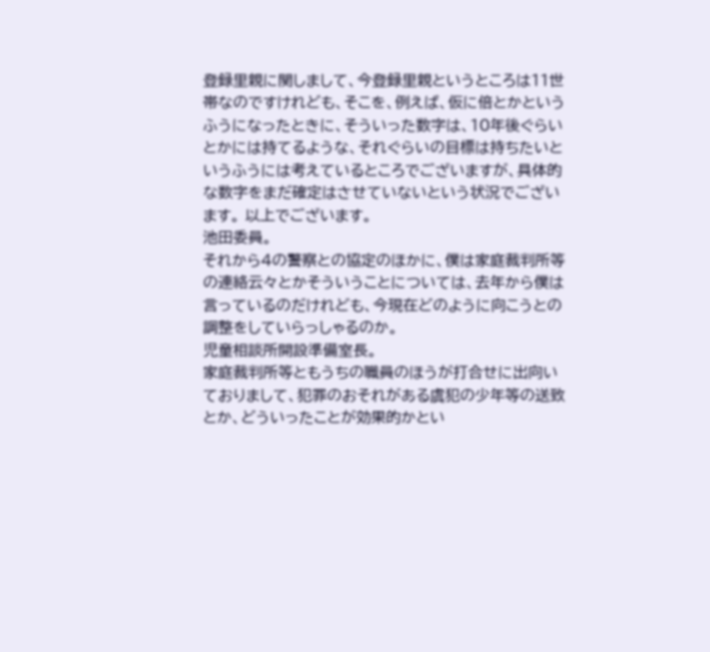登録里親に関しまして、今登録里親というところは11世帯なのですけれども、そこを、例えば、仮に倍とかというふうになったときに、そういった数字は、10年後ぐらいとかには持てるような、それぐらいの目標は持ちたいというふうには考えているところでございますが、具体的な数字をまだ確定はさせていないという状況でございます。 以上でございます。
池田委員。
それから4の警察との協定のほかに、僕は家庭裁判所等の連絡云々とかそういうことについては、去年から僕は言っているのだけれども、今現在どのように向こうとの調整をしていらっしゃるのか。
児童相談所開設準備室長。
家庭裁判所等ともうちの職員のほうが打合せに出向いておりまして、犯罪のおそれがある虞犯の少年等の送致とか、どういったことが効果的かとい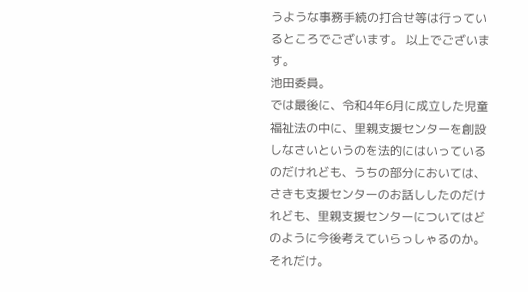うような事務手続の打合せ等は行っているところでございます。 以上でございます。
池田委員。
では最後に、令和4年6月に成立した児童福祉法の中に、里親支援センターを創設しなさいというのを法的にはいっているのだけれども、うちの部分においては、さきも支援センターのお話ししたのだけれども、里親支援センターについてはどのように今後考えていらっしゃるのか。それだけ。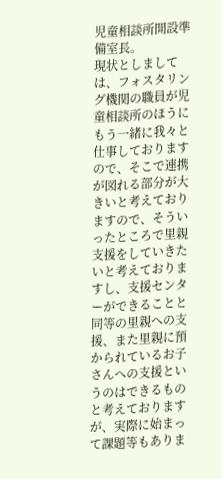児童相談所開設準備室長。
現状としましては、フォスタリング機関の職員が児童相談所のほうにもう一緒に我々と仕事しておりますので、そこで連携が図れる部分が大きいと考えておりますので、そういったところで里親支援をしていきたいと考えておりますし、支援センターができることと同等の里親への支援、また里親に預かられているお子さんへの支援というのはできるものと考えておりますが、実際に始まって課題等もありま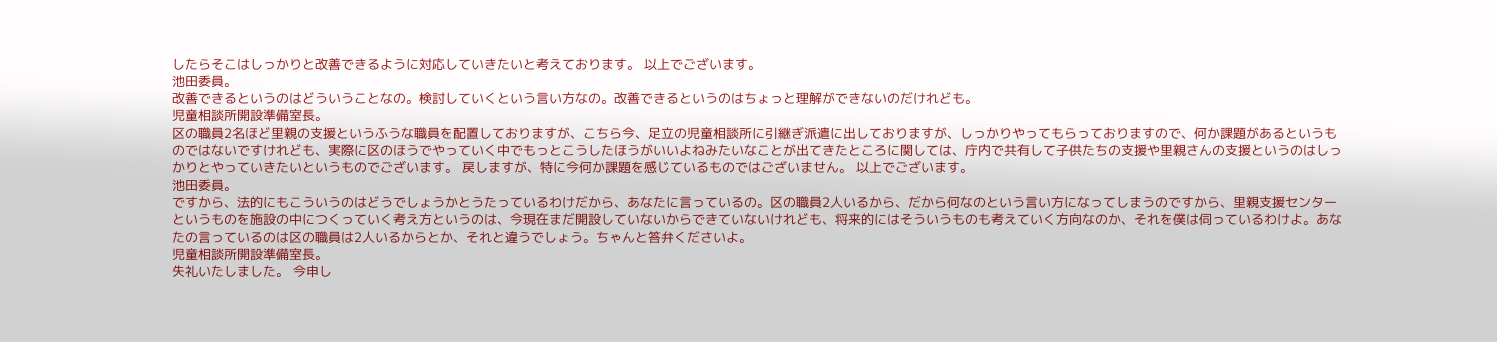したらそこはしっかりと改善できるように対応していきたいと考えております。 以上でございます。
池田委員。
改善できるというのはどういうことなの。検討していくという言い方なの。改善できるというのはちょっと理解ができないのだけれども。
児童相談所開設準備室長。
区の職員2名ほど里親の支援というふうな職員を配置しておりますが、こちら今、足立の児童相談所に引継ぎ派遣に出しておりますが、しっかりやってもらっておりますので、何か課題があるというものではないですけれども、実際に区のほうでやっていく中でもっとこうしたほうがいいよねみたいなことが出てきたところに関しては、庁内で共有して子供たちの支援や里親さんの支援というのはしっかりとやっていきたいというものでございます。 戻しますが、特に今何か課題を感じているものではございません。 以上でございます。
池田委員。
ですから、法的にもこういうのはどうでしょうかとうたっているわけだから、あなたに言っているの。区の職員2人いるから、だから何なのという言い方になってしまうのですから、里親支援センターというものを施設の中につくっていく考え方というのは、今現在まだ開設していないからできていないけれども、将来的にはそういうものも考えていく方向なのか、それを僕は伺っているわけよ。あなたの言っているのは区の職員は2人いるからとか、それと違うでしょう。ちゃんと答弁くださいよ。
児童相談所開設準備室長。
失礼いたしました。 今申し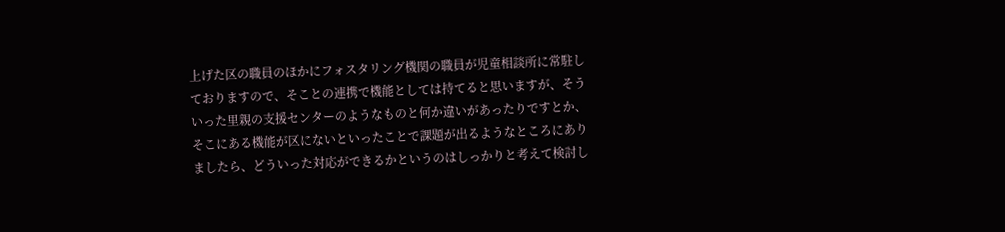上げた区の職員のほかにフォスタリング機関の職員が児童相談所に常駐しておりますので、そことの連携で機能としては持てると思いますが、そういった里親の支援センターのようなものと何か違いがあったりですとか、そこにある機能が区にないといったことで課題が出るようなところにありましたら、どういった対応ができるかというのはしっかりと考えて検討し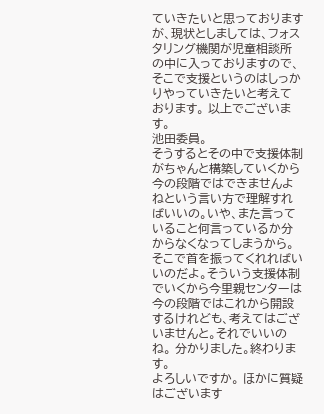ていきたいと思っておりますが、現状としましては、フォスタリング機関が児童相談所の中に入っておりますので、そこで支援というのはしっかりやっていきたいと考えております。 以上でございます。
池田委員。
そうするとその中で支援体制がちゃんと構築していくから今の段階ではできませんよねという言い方で理解すればいいの。いや、また言っていること何言っているか分からなくなってしまうから。そこで首を振ってくれればいいのだよ。そういう支援体制でいくから今里親センターは今の段階ではこれから開設するけれども、考えてはございませんと。それでいいのね。 分かりました。終わります。
よろしいですか。 ほかに質疑はございます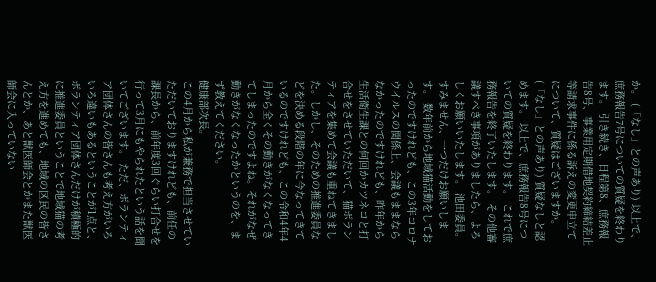か。 (「なし」との声あり) 以上で、庶務報告7号についての質疑を終わります。 引き続き、日程第8、庶務報告8号、事業用定期借地契約締結差止等請求事件に係る訴えの変更申立てについて、質疑はございますか。 (「なし」との声あり) 質疑なしと認めます。 以上で、庶務報告8号についての質疑を終わります。 これで庶務報告を終了いたします。 その他審議すべき事項がありましたら、よろしくお願いいたします。 池田委員。
すみません、一つだけお願いします。 数年前から地域猫活動をしておったのですけれども、この3年コロナウイルスの関係上、会議もままならなかったのですけれども、昨年から生活衛生課との何回かカツネコと打合せをさせていただいて、猫ボランティアを集めて会議も重ねてきました。しかし、そのための推進委員などを決める段階の年に今なってきているのですけれども、この令和4年4月から全くその動きがなくなってきてしまったのですよね。それがなぜ動きがなくなったかというのを、まず教えてください。
健康部次長。
この4月から私が兼務で担当させていただいておりますけれども、前任の課長から、前年度3回ぐらい打合せを行って3月にもやられたという話を聞いてございます。 ただ、ボランティア団体さんの皆さんも考え方がいろいろ違いもあるということが1点と、ボランティア団体さんだけが積極的に推進委員ということで地域猫の考え方を進めても、地域の区民の皆さんとか、あと獣医師会とかまた獣医師会に入っていない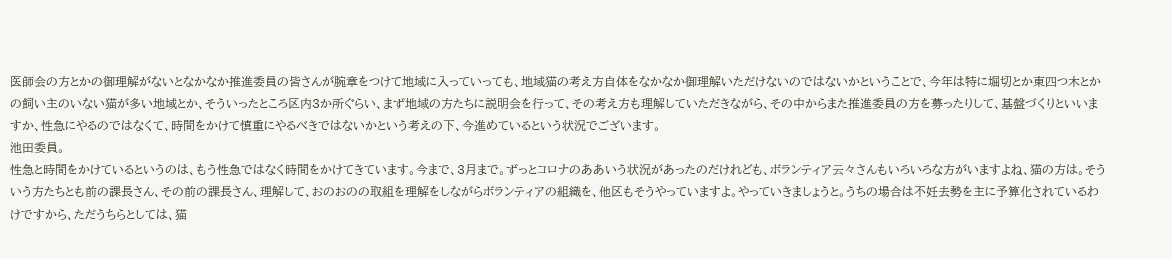医師会の方とかの御理解がないとなかなか推進委員の皆さんが腕章をつけて地域に入っていっても、地域猫の考え方自体をなかなか御理解いただけないのではないかということで、今年は特に堀切とか東四つ木とかの飼い主のいない猫が多い地域とか、そういったところ区内3か所ぐらい、まず地域の方たちに説明会を行って、その考え方も理解していただきながら、その中からまた推進委員の方を募ったりして、基盤づくりといいますか、性急にやるのではなくて、時間をかけて慎重にやるべきではないかという考えの下、今進めているという状況でございます。
池田委員。
性急と時間をかけているというのは、もう性急ではなく時間をかけてきています。今まで、3月まで。ずっとコロナのああいう状況があったのだけれども、ボランティア云々さんもいろいろな方がいますよね、猫の方は。そういう方たちとも前の課長さん、その前の課長さん、理解して、おのおのの取組を理解をしながらボランティアの組織を、他区もそうやっていますよ。やっていきましょうと。うちの場合は不妊去勢を主に予算化されているわけですから、ただうちらとしては、猫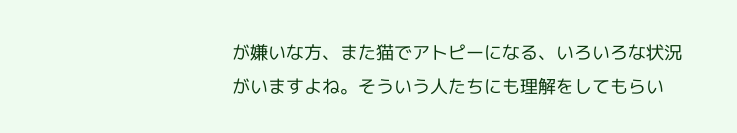が嫌いな方、また猫でアトピーになる、いろいろな状況がいますよね。そういう人たちにも理解をしてもらい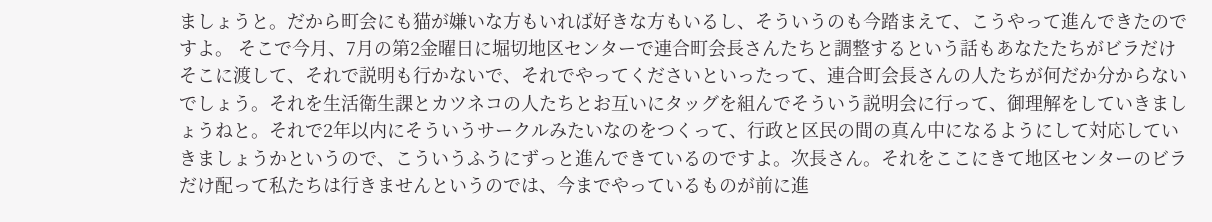ましょうと。だから町会にも猫が嫌いな方もいれば好きな方もいるし、そういうのも今踏まえて、こうやって進んできたのですよ。 そこで今月、7月の第2金曜日に堀切地区センターで連合町会長さんたちと調整するという話もあなたたちがビラだけそこに渡して、それで説明も行かないで、それでやってくださいといったって、連合町会長さんの人たちが何だか分からないでしょう。それを生活衛生課とカツネコの人たちとお互いにタッグを組んでそういう説明会に行って、御理解をしていきましょうねと。それで2年以内にそういうサークルみたいなのをつくって、行政と区民の間の真ん中になるようにして対応していきましょうかというので、こういうふうにずっと進んできているのですよ。次長さん。それをここにきて地区センターのビラだけ配って私たちは行きませんというのでは、今までやっているものが前に進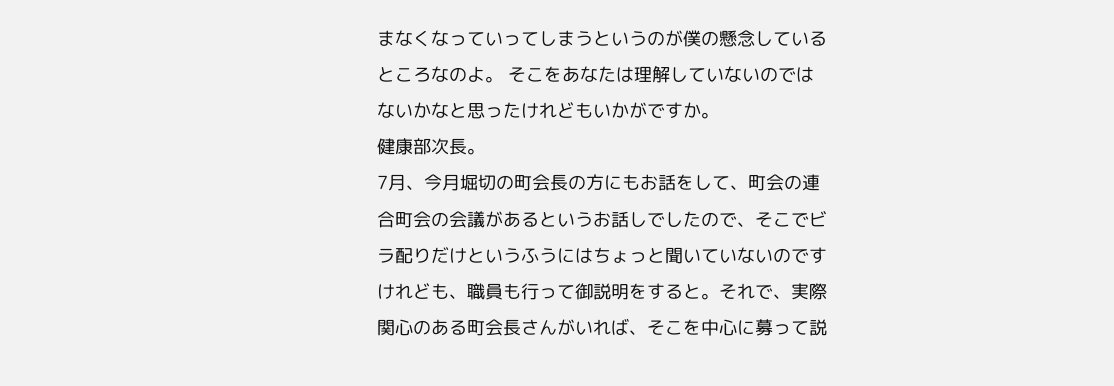まなくなっていってしまうというのが僕の懸念しているところなのよ。 そこをあなたは理解していないのではないかなと思ったけれどもいかがですか。
健康部次長。
7月、今月堀切の町会長の方にもお話をして、町会の連合町会の会議があるというお話しでしたので、そこでビラ配りだけというふうにはちょっと聞いていないのですけれども、職員も行って御説明をすると。それで、実際関心のある町会長さんがいれば、そこを中心に募って説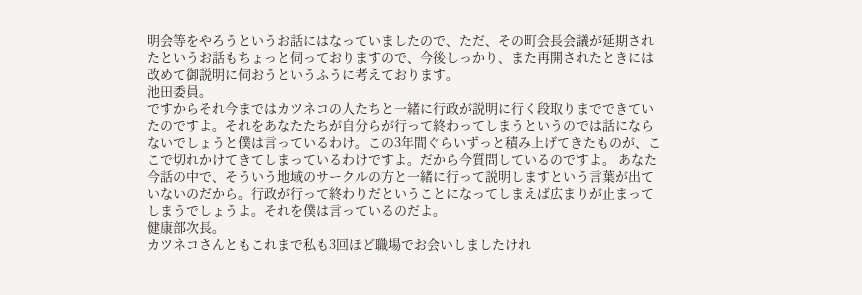明会等をやろうというお話にはなっていましたので、ただ、その町会長会議が延期されたというお話もちょっと伺っておりますので、今後しっかり、また再開されたときには改めて御説明に伺おうというふうに考えております。
池田委員。
ですからそれ今まではカツネコの人たちと一緒に行政が説明に行く段取りまでできていたのですよ。それをあなたたちが自分らが行って終わってしまうというのでは話にならないでしょうと僕は言っているわけ。この3年間ぐらいずっと積み上げてきたものが、ここで切れかけてきてしまっているわけですよ。だから今質問しているのですよ。 あなた今話の中で、そういう地域のサークルの方と一緒に行って説明しますという言葉が出ていないのだから。行政が行って終わりだということになってしまえば広まりが止まってしまうでしょうよ。それを僕は言っているのだよ。
健康部次長。
カツネコさんともこれまで私も3回ほど職場でお会いしましたけれ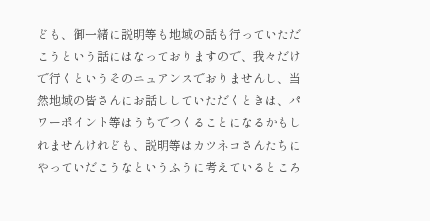ども、御一緒に説明等も地域の話も行っていただこうという話にはなっておりますので、我々だけで行くというそのニュアンスでおりませんし、当然地域の皆さんにお話ししていただくときは、パワーポイント等はうちでつくることになるかもしれませんけれども、説明等はカツネコさんたちにやっていだこうなというふうに考えているところ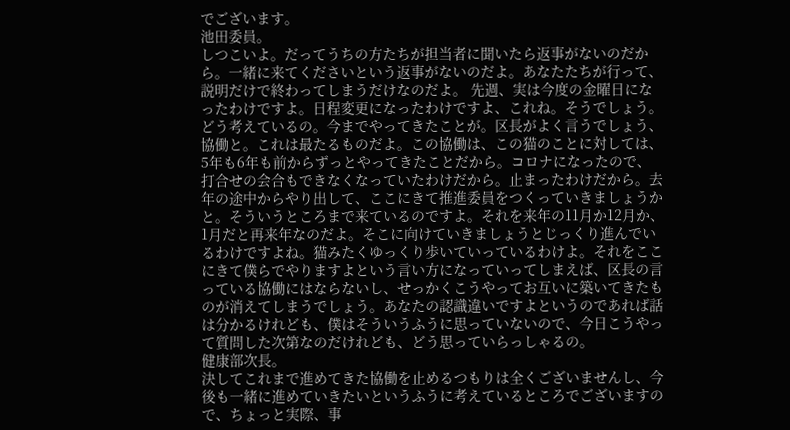でございます。
池田委員。
しつこいよ。だってうちの方たちが担当者に聞いたら返事がないのだから。一緒に来てくださいという返事がないのだよ。あなたたちが行って、説明だけで終わってしまうだけなのだよ。 先週、実は今度の金曜日になったわけですよ。日程変更になったわけですよ、これね。そうでしょう。どう考えているの。今までやってきたことが。区長がよく言うでしょう、協働と。これは最たるものだよ。この協働は、この猫のことに対しては、5年も6年も前からずっとやってきたことだから。コロナになったので、打合せの会合もできなくなっていたわけだから。止まったわけだから。去年の途中からやり出して、ここにきて推進委員をつくっていきましょうかと。そういうところまで来ているのですよ。それを来年の11月か12月か、1月だと再来年なのだよ。そこに向けていきましょうとじっくり進んでいるわけですよね。猫みたくゆっくり歩いていっているわけよ。それをここにきて僕らでやりますよという言い方になっていってしまえば、区長の言っている協働にはならないし、せっかくこうやってお互いに築いてきたものが消えてしまうでしょう。あなたの認識違いですよというのであれば話は分かるけれども、僕はそういうふうに思っていないので、今日こうやって質問した次第なのだけれども、どう思っていらっしゃるの。
健康部次長。
決してこれまで進めてきた協働を止めるつもりは全くございませんし、今後も一緒に進めていきたいというふうに考えているところでございますので、ちょっと実際、事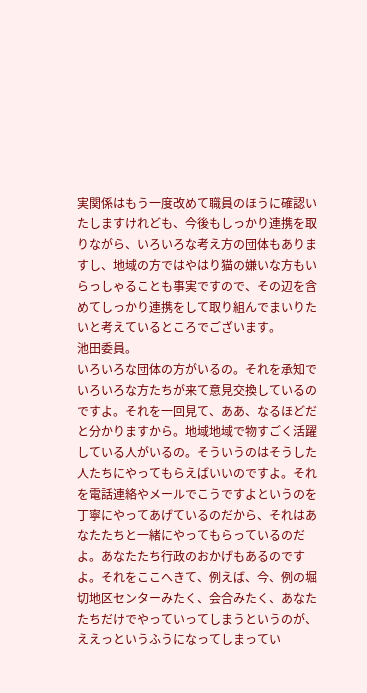実関係はもう一度改めて職員のほうに確認いたしますけれども、今後もしっかり連携を取りながら、いろいろな考え方の団体もありますし、地域の方ではやはり猫の嫌いな方もいらっしゃることも事実ですので、その辺を含めてしっかり連携をして取り組んでまいりたいと考えているところでございます。
池田委員。
いろいろな団体の方がいるの。それを承知でいろいろな方たちが来て意見交換しているのですよ。それを一回見て、ああ、なるほどだと分かりますから。地域地域で物すごく活躍している人がいるの。そういうのはそうした人たちにやってもらえばいいのですよ。それを電話連絡やメールでこうですよというのを丁寧にやってあげているのだから、それはあなたたちと一緒にやってもらっているのだよ。あなたたち行政のおかげもあるのですよ。それをここへきて、例えば、今、例の堀切地区センターみたく、会合みたく、あなたたちだけでやっていってしまうというのが、ええっというふうになってしまってい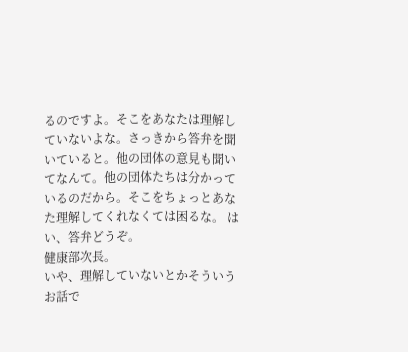るのですよ。そこをあなたは理解していないよな。さっきから答弁を聞いていると。他の団体の意見も聞いてなんて。他の団体たちは分かっているのだから。そこをちょっとあなた理解してくれなくては困るな。 はい、答弁どうぞ。
健康部次長。
いや、理解していないとかそういうお話で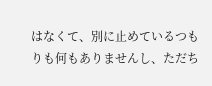はなくて、別に止めているつもりも何もありませんし、ただち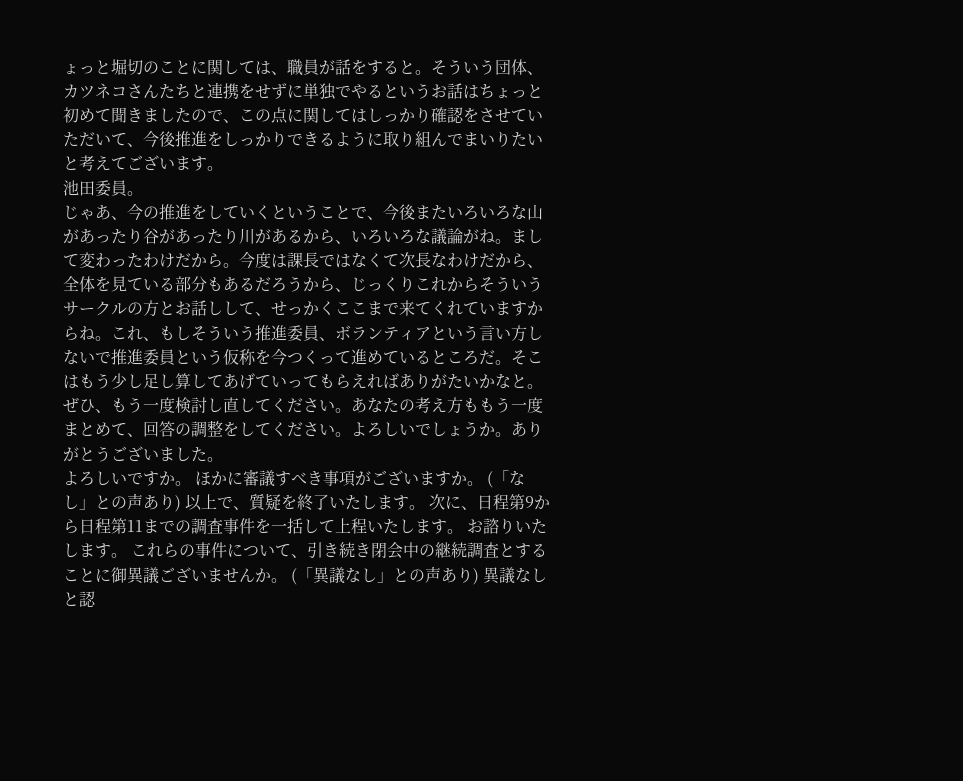ょっと堀切のことに関しては、職員が話をすると。そういう団体、カツネコさんたちと連携をせずに単独でやるというお話はちょっと初めて聞きましたので、この点に関してはしっかり確認をさせていただいて、今後推進をしっかりできるように取り組んでまいりたいと考えてございます。
池田委員。
じゃあ、今の推進をしていくということで、今後またいろいろな山があったり谷があったり川があるから、いろいろな議論がね。まして変わったわけだから。今度は課長ではなくて次長なわけだから、全体を見ている部分もあるだろうから、じっくりこれからそういうサークルの方とお話しして、せっかくここまで来てくれていますからね。これ、もしそういう推進委員、ボランティアという言い方しないで推進委員という仮称を今つくって進めているところだ。そこはもう少し足し算してあげていってもらえればありがたいかなと。ぜひ、もう一度検討し直してください。あなたの考え方ももう一度まとめて、回答の調整をしてください。よろしいでしょうか。ありがとうございました。
よろしいですか。 ほかに審議すべき事項がございますか。 (「なし」との声あり) 以上で、質疑を終了いたします。 次に、日程第9から日程第11までの調査事件を一括して上程いたします。 お諮りいたします。 これらの事件について、引き続き閉会中の継続調査とすることに御異議ございませんか。 (「異議なし」との声あり) 異議なしと認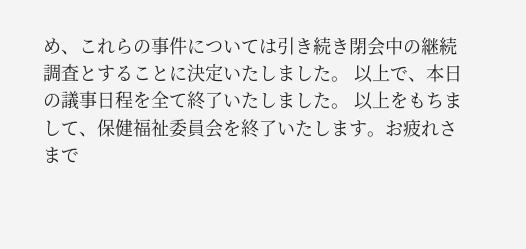め、これらの事件については引き続き閉会中の継続調査とすることに決定いたしました。 以上で、本日の議事日程を全て終了いたしました。 以上をもちまして、保健福祉委員会を終了いたします。お疲れさまで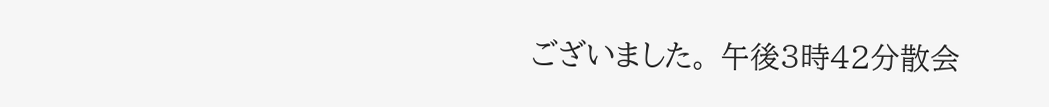ございました。 午後3時42分散会